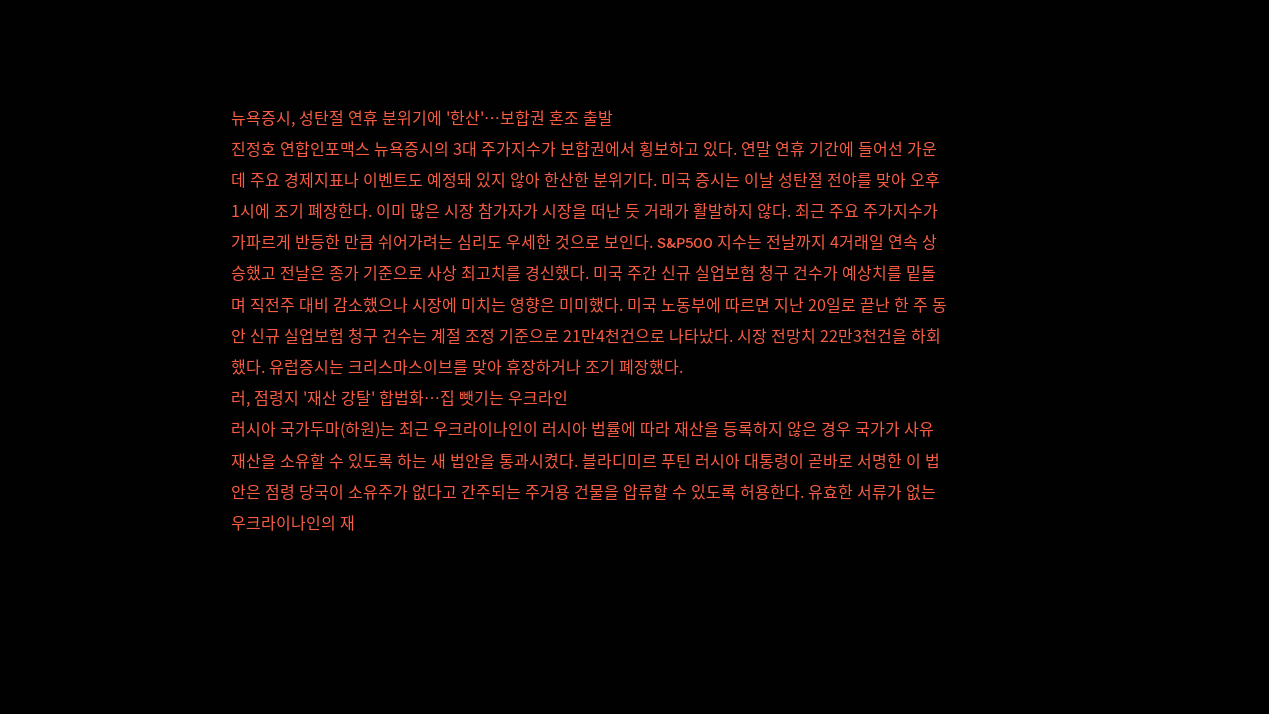뉴욕증시, 성탄절 연휴 분위기에 '한산'…보합권 혼조 출발
진정호 연합인포맥스 뉴욕증시의 3대 주가지수가 보합권에서 횡보하고 있다. 연말 연휴 기간에 들어선 가운데 주요 경제지표나 이벤트도 예정돼 있지 않아 한산한 분위기다. 미국 증시는 이날 성탄절 전야를 맞아 오후 1시에 조기 폐장한다. 이미 많은 시장 참가자가 시장을 떠난 듯 거래가 활발하지 않다. 최근 주요 주가지수가 가파르게 반등한 만큼 쉬어가려는 심리도 우세한 것으로 보인다. S&P500 지수는 전날까지 4거래일 연속 상승했고 전날은 종가 기준으로 사상 최고치를 경신했다. 미국 주간 신규 실업보험 청구 건수가 예상치를 밑돌며 직전주 대비 감소했으나 시장에 미치는 영향은 미미했다. 미국 노동부에 따르면 지난 20일로 끝난 한 주 동안 신규 실업보험 청구 건수는 계절 조정 기준으로 21만4천건으로 나타났다. 시장 전망치 22만3천건을 하회했다. 유럽증시는 크리스마스이브를 맞아 휴장하거나 조기 폐장했다.
러, 점령지 '재산 강탈' 합법화…집 뺏기는 우크라인
러시아 국가두마(하원)는 최근 우크라이나인이 러시아 법률에 따라 재산을 등록하지 않은 경우 국가가 사유재산을 소유할 수 있도록 하는 새 법안을 통과시켰다. 블라디미르 푸틴 러시아 대통령이 곧바로 서명한 이 법안은 점령 당국이 소유주가 없다고 간주되는 주거용 건물을 압류할 수 있도록 허용한다. 유효한 서류가 없는 우크라이나인의 재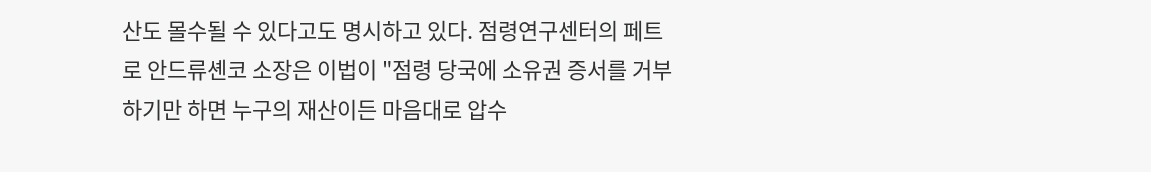산도 몰수될 수 있다고도 명시하고 있다. 점령연구센터의 페트로 안드류셴코 소장은 이법이 "점령 당국에 소유권 증서를 거부하기만 하면 누구의 재산이든 마음대로 압수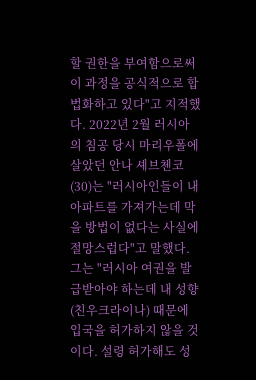할 권한을 부여함으로써 이 과정을 공식적으로 합법화하고 있다"고 지적했다. 2022년 2월 러시아의 침공 당시 마리우폴에 살았던 안나 셰브첸코(30)는 "러시아인들이 내 아파트를 가져가는데 막을 방법이 없다는 사실에 절망스럽다"고 말했다. 그는 "러시아 여권을 발급받아야 하는데 내 성향(친우크라이나) 때문에 입국을 허가하지 않을 것이다. 설령 허가해도 성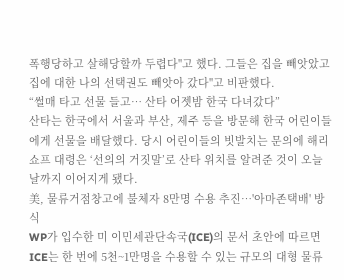폭행당하고 살해당할까 두렵다"고 했다. 그들은 집을 빼앗았고 집에 대한 나의 선택권도 빼앗아 갔다"고 비판했다.
“썰매 타고 선물 들고… 산타 어젯밤 한국 다녀갔다”
산타는 한국에서 서울과 부산, 제주 등을 방문해 한국 어린이들에게 선물을 배달했다. 당시 어린이들의 빗발치는 문의에 해리 쇼프 대령은 ‘선의의 거짓말’로 산타 위치를 알려준 것이 오늘날까지 이어지게 됐다.
美, 물류거점창고에 불체자 8만명 수용 추진…'아마존택배' 방식
WP가 입수한 미 이민세관단속국(ICE)의 문서 초안에 따르면 ICE는 한 번에 5천~1만명을 수용할 수 있는 규모의 대형 물류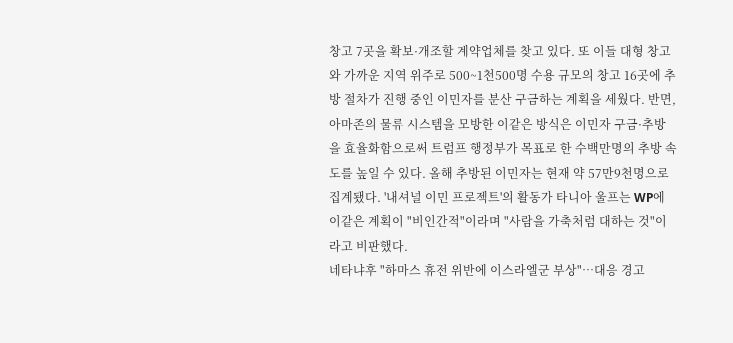창고 7곳을 확보·개조할 계약업체를 찾고 있다. 또 이들 대형 창고와 가까운 지역 위주로 500~1천500명 수용 규모의 창고 16곳에 추방 절차가 진행 중인 이민자를 분산 구금하는 계획을 세웠다. 반면, 아마존의 물류 시스템을 모방한 이같은 방식은 이민자 구금·추방을 효율화함으로써 트럼프 행정부가 목표로 한 수백만명의 추방 속도를 높일 수 있다. 올해 추방된 이민자는 현재 약 57만9천명으로 집계됐다. '내셔널 이민 프로젝트'의 활동가 타니아 울프는 WP에 이같은 계획이 "비인간적"이라며 "사람을 가축처럼 대하는 것"이라고 비판했다.
네타냐후 "하마스 휴전 위반에 이스라엘군 부상"…대응 경고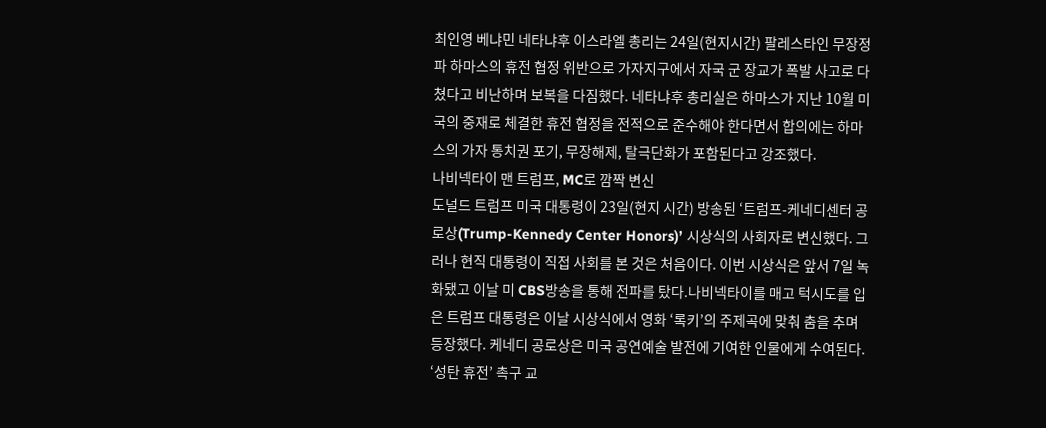최인영 베냐민 네타냐후 이스라엘 총리는 24일(현지시간) 팔레스타인 무장정파 하마스의 휴전 협정 위반으로 가자지구에서 자국 군 장교가 폭발 사고로 다쳤다고 비난하며 보복을 다짐했다. 네타냐후 총리실은 하마스가 지난 10월 미국의 중재로 체결한 휴전 협정을 전적으로 준수해야 한다면서 합의에는 하마스의 가자 통치권 포기, 무장해제, 탈극단화가 포함된다고 강조했다.
나비넥타이 맨 트럼프, MC로 깜짝 변신
도널드 트럼프 미국 대통령이 23일(현지 시간) 방송된 ‘트럼프-케네디센터 공로상(Trump-Kennedy Center Honors)’ 시상식의 사회자로 변신했다. 그러나 현직 대통령이 직접 사회를 본 것은 처음이다. 이번 시상식은 앞서 7일 녹화됐고 이날 미 CBS방송을 통해 전파를 탔다.나비넥타이를 매고 턱시도를 입은 트럼프 대통령은 이날 시상식에서 영화 ‘록키’의 주제곡에 맞춰 춤을 추며 등장했다. 케네디 공로상은 미국 공연예술 발전에 기여한 인물에게 수여된다.
‘성탄 휴전’ 촉구 교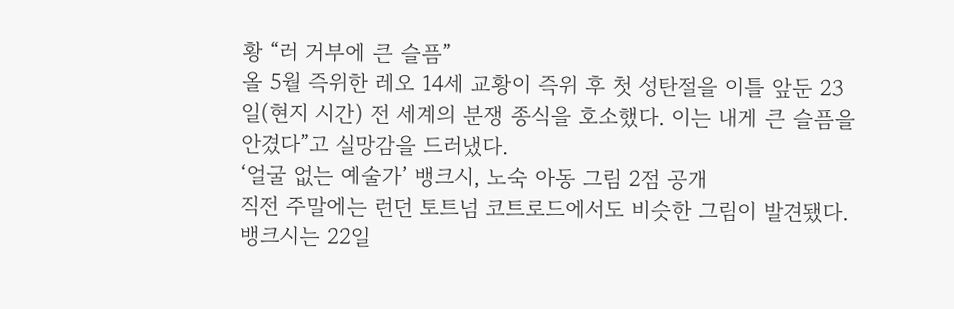황 “러 거부에 큰 슬픔”
올 5월 즉위한 레오 14세 교황이 즉위 후 첫 성탄절을 이틀 앞둔 23일(현지 시간) 전 세계의 분쟁 종식을 호소했다. 이는 내게 큰 슬픔을 안겼다”고 실망감을 드러냈다.
‘얼굴 없는 예술가’ 뱅크시, 노숙 아동 그림 2점 공개
직전 주말에는 런던 토트넘 코트로드에서도 비슷한 그림이 발견됐다. 뱅크시는 22일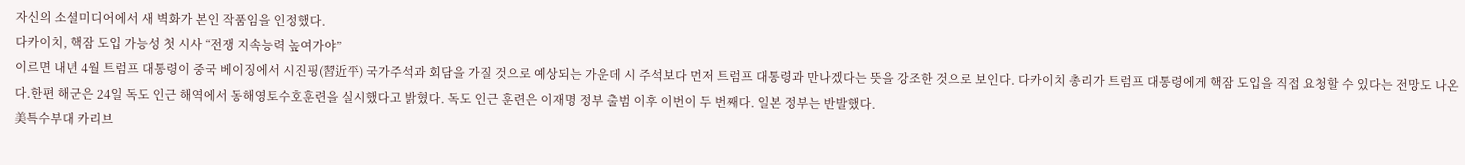자신의 소셜미디어에서 새 벽화가 본인 작품임을 인정했다.
다카이치, 핵잠 도입 가능성 첫 시사 “전쟁 지속능력 높여가야”
이르면 내년 4월 트럼프 대통령이 중국 베이징에서 시진핑(習近平) 국가주석과 회담을 가질 것으로 예상되는 가운데 시 주석보다 먼저 트럼프 대통령과 만나겠다는 뜻을 강조한 것으로 보인다. 다카이치 총리가 트럼프 대통령에게 핵잠 도입을 직접 요청할 수 있다는 전망도 나온다.한편 해군은 24일 독도 인근 해역에서 동해영토수호훈련을 실시했다고 밝혔다. 독도 인근 훈련은 이재명 정부 출범 이후 이번이 두 번째다. 일본 정부는 반발했다.
美특수부대 카리브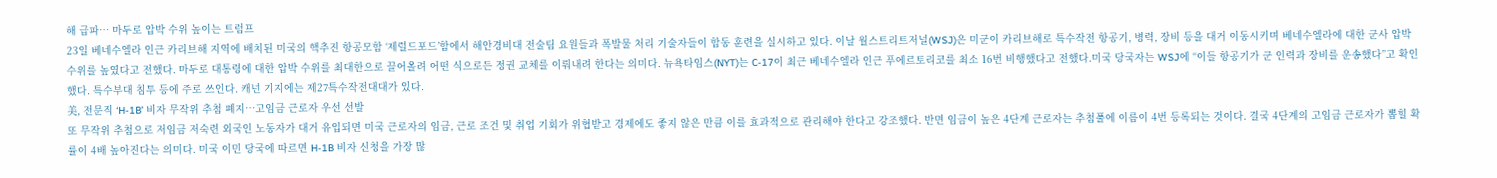해 급파… 마두로 압박 수위 높이는 트럼프
23일 베네수엘라 인근 카리브해 지역에 배치된 미국의 핵추진 항공모함 ‘제럴드포드’함에서 해안경비대 전술팀 요원들과 폭발물 처리 기술자들이 합동 훈련을 실시하고 있다. 이날 월스트리트저널(WSJ)은 미군이 카리브해로 특수작전 항공기, 병력, 장비 등을 대거 이동시키며 베네수엘라에 대한 군사 압박 수위를 높였다고 전했다. 마두로 대통령에 대한 압박 수위를 최대한으로 끌어올려 어떤 식으로든 정권 교체를 이뤄내려 한다는 의미다. 뉴욕타임스(NYT)는 C-17이 최근 베네수엘라 인근 푸에르토리코를 최소 16번 비행했다고 전했다.미국 당국자는 WSJ에 “이들 항공기가 군 인력과 장비를 운송했다”고 확인했다. 특수부대 침투 등에 주로 쓰인다. 캐넌 기지에는 제27특수작전대대가 있다.
美, 전문직 ‘H-1B’ 비자 무작위 추첨 폐지…고임금 근로자 우선 선발
또 무작위 추첨으로 저임금 저숙련 외국인 노동자가 대거 유입되면 미국 근로자의 임금, 근로 조건 및 취업 기회가 위협받고 경제에도 좋지 않은 만큼 이를 효과적으로 관리해야 한다고 강조했다. 반면 임금이 높은 4단계 근로자는 추첨풀에 이름이 4번 등록되는 것이다. 결국 4단계의 고임금 근로자가 뽑힐 확률이 4배 높아진다는 의미다. 미국 이민 당국에 따르면 H-1B 비자 신청을 가장 많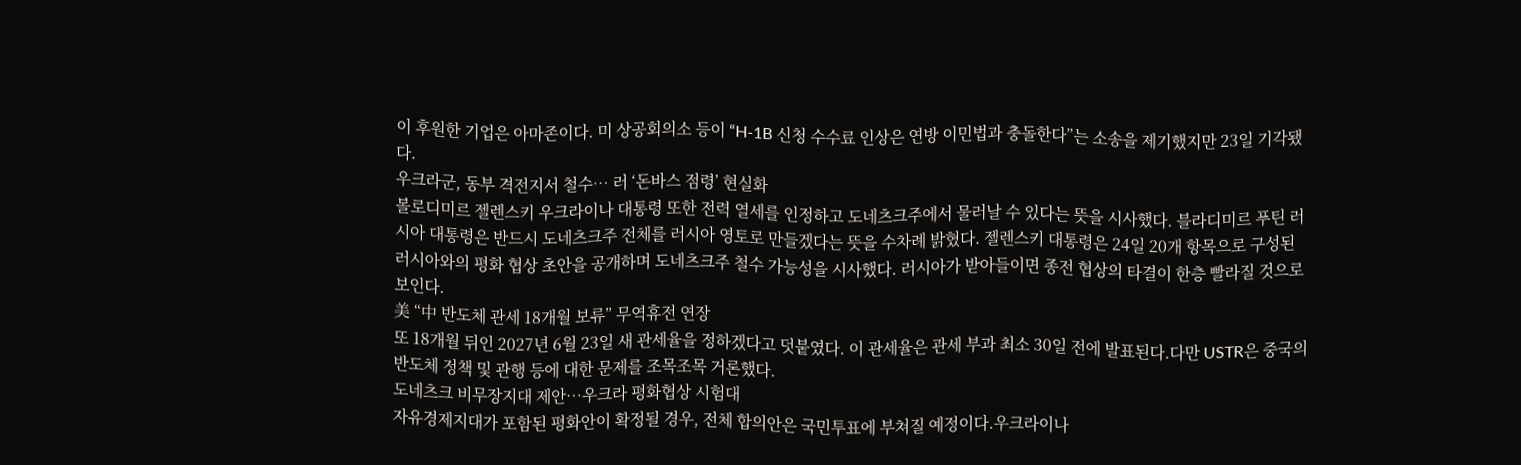이 후원한 기업은 아마존이다. 미 상공회의소 등이 “H-1B 신청 수수료 인상은 연방 이민법과 충돌한다”는 소송을 제기했지만 23일 기각됐다.
우크라군, 동부 격전지서 철수… 러 ‘돈바스 점령’ 현실화
볼로디미르 젤렌스키 우크라이나 대통령 또한 전력 열세를 인정하고 도네츠크주에서 물러날 수 있다는 뜻을 시사했다. 블라디미르 푸틴 러시아 대통령은 반드시 도네츠크주 전체를 러시아 영토로 만들겠다는 뜻을 수차례 밝혔다. 젤렌스키 대통령은 24일 20개 항목으로 구성된 러시아와의 평화 협상 초안을 공개하며 도네츠크주 철수 가능성을 시사했다. 러시아가 받아들이면 종전 협상의 타결이 한층 빨라질 것으로 보인다.
美 “中 반도체 관세 18개월 보류” 무역휴전 연장
또 18개월 뒤인 2027년 6월 23일 새 관세율을 정하겠다고 덧붙였다. 이 관세율은 관세 부과 최소 30일 전에 발표된다.다만 USTR은 중국의 반도체 정책 및 관행 등에 대한 문제를 조목조목 거론했다.
도네츠크 비무장지대 제안…우크라 평화협상 시험대
자유경제지대가 포함된 평화안이 확정될 경우, 전체 합의안은 국민투표에 부쳐질 예정이다.우크라이나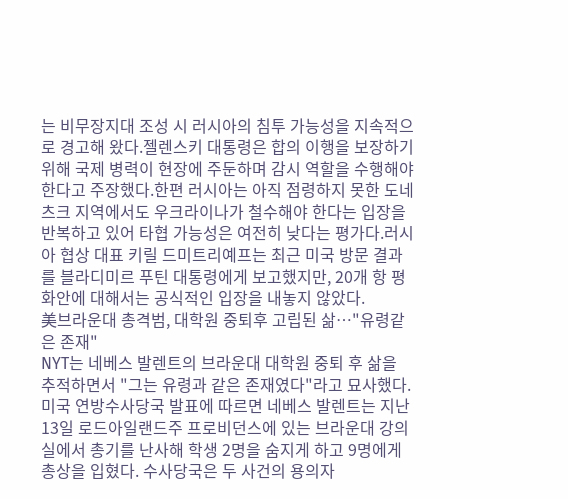는 비무장지대 조성 시 러시아의 침투 가능성을 지속적으로 경고해 왔다.젤렌스키 대통령은 합의 이행을 보장하기 위해 국제 병력이 현장에 주둔하며 감시 역할을 수행해야 한다고 주장했다.한편 러시아는 아직 점령하지 못한 도네츠크 지역에서도 우크라이나가 철수해야 한다는 입장을 반복하고 있어 타협 가능성은 여전히 낮다는 평가다.러시아 협상 대표 키릴 드미트리예프는 최근 미국 방문 결과를 블라디미르 푸틴 대통령에게 보고했지만, 20개 항 평화안에 대해서는 공식적인 입장을 내놓지 않았다.
美브라운대 총격범, 대학원 중퇴후 고립된 삶…"유령같은 존재"
NYT는 네베스 발렌트의 브라운대 대학원 중퇴 후 삶을 추적하면서 "그는 유령과 같은 존재였다"라고 묘사했다. 미국 연방수사당국 발표에 따르면 네베스 발렌트는 지난 13일 로드아일랜드주 프로비던스에 있는 브라운대 강의실에서 총기를 난사해 학생 2명을 숨지게 하고 9명에게 총상을 입혔다. 수사당국은 두 사건의 용의자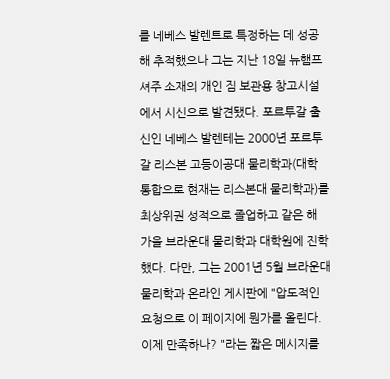를 네베스 발렌트로 특정하는 데 성공해 추적했으나 그는 지난 18일 뉴햄프셔주 소재의 개인 짐 보관용 창고시설에서 시신으로 발견됐다. 포르투갈 출신인 네베스 발렌테는 2000년 포르투갈 리스본 고등이공대 물리학과(대학 통합으로 현재는 리스본대 물리학과)를 최상위권 성적으로 졸업하고 같은 해 가을 브라운대 물리학과 대학원에 진학했다. 다만, 그는 2001년 5월 브라운대 물리학과 온라인 게시판에 "압도적인 요청으로 이 페이지에 뭔가를 올린다. 이제 만족하나? "라는 짧은 메시지를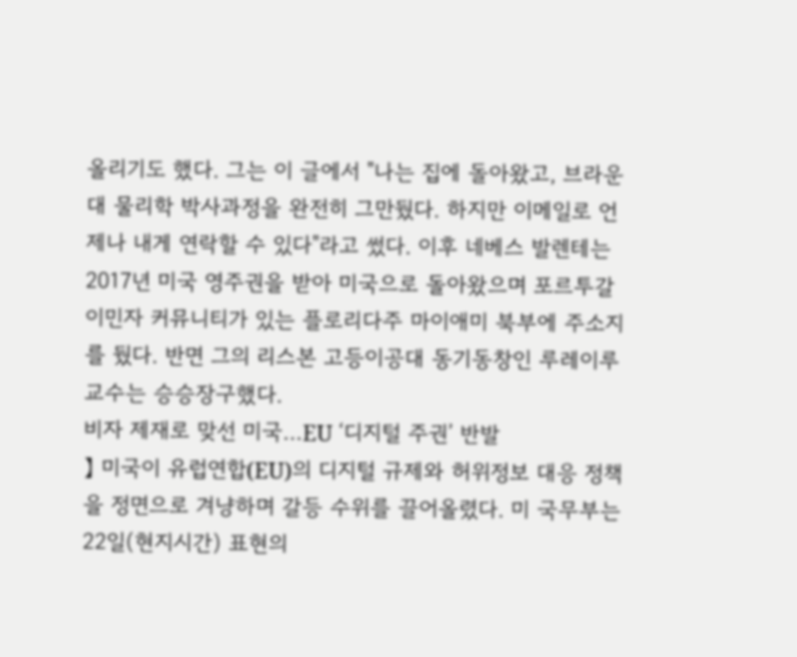올리기도 했다. 그는 이 글에서 "나는 집에 돌아왔고, 브라운대 물리학 박사과정을 완전히 그만뒀다. 하지만 이메일로 언제나 내게 연락할 수 있다"라고 썼다. 이후 네베스 발렌테는 2017년 미국 영주권을 받아 미국으로 돌아왔으며 포르투갈 이민자 커뮤니티가 있는 플로리다주 마이애미 북부에 주소지를 뒀다. 반면 그의 리스본 고등이공대 동기동창인 루레이루 교수는 승승장구했다.
비자 제재로 맞선 미국…EU ‘디지털 주권’ 반발
】 미국이 유럽연합(EU)의 디지털 규제와 허위정보 대응 정책을 정면으로 겨냥하며 갈등 수위를 끌어올렸다. 미 국무부는 22일(현지시간) 표현의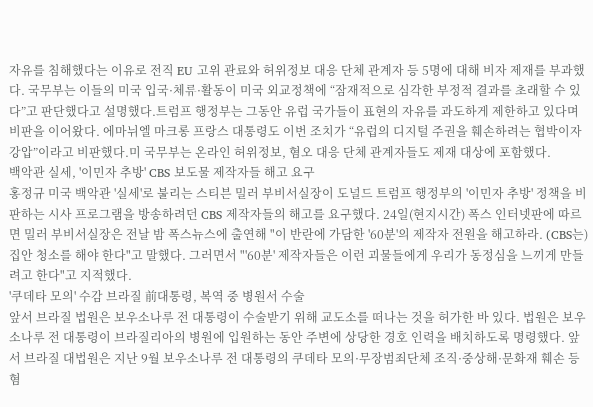자유를 침해했다는 이유로 전직 EU 고위 관료와 허위정보 대응 단체 관계자 등 5명에 대해 비자 제재를 부과했다. 국무부는 이들의 미국 입국·체류·활동이 미국 외교정책에 “잠재적으로 심각한 부정적 결과를 초래할 수 있다”고 판단했다고 설명했다.트럼프 행정부는 그동안 유럽 국가들이 표현의 자유를 과도하게 제한하고 있다며 비판을 이어왔다. 에마뉘엘 마크롱 프랑스 대통령도 이번 조치가 “유럽의 디지털 주권을 훼손하려는 협박이자 강압”이라고 비판했다.미 국무부는 온라인 허위정보, 혐오 대응 단체 관계자들도 제재 대상에 포함했다.
백악관 실세, '이민자 추방' CBS 보도물 제작자들 해고 요구
홍정규 미국 백악관 '실세'로 불리는 스티븐 밀러 부비서실장이 도널드 트럼프 행정부의 '이민자 추방' 정책을 비판하는 시사 프로그램을 방송하려던 CBS 제작자들의 해고를 요구했다. 24일(현지시간) 폭스 인터넷판에 따르면 밀러 부비서실장은 전날 밤 폭스뉴스에 출연해 "이 반란에 가담한 '60분'의 제작자 전원을 해고하라. (CBS는) 집안 청소를 해야 한다"고 말했다. 그러면서 "'60분' 제작자들은 이런 괴물들에게 우리가 동정심을 느끼게 만들려고 한다"고 지적했다.
'쿠데타 모의' 수감 브라질 前대통령, 복역 중 병원서 수술
앞서 브라질 법원은 보우소나루 전 대통령이 수술받기 위해 교도소를 떠나는 것을 허가한 바 있다. 법원은 보우소나루 전 대통령이 브라질리아의 병원에 입원하는 동안 주변에 상당한 경호 인력을 배치하도록 명령했다. 앞서 브라질 대법원은 지난 9월 보우소나루 전 대통령의 쿠데타 모의·무장범죄단체 조직·중상해·문화재 훼손 등 혐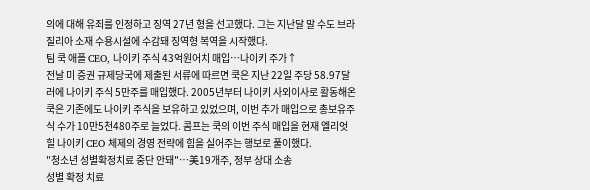의에 대해 유죄를 인정하고 징역 27년 형을 선고했다. 그는 지난달 말 수도 브라질리아 소재 수용시설에 수감돼 징역형 복역을 시작했다.
팀 쿡 애플 CEO, 나이키 주식 43억원어치 매입…나이키 주가↑
전날 미 증권 규제당국에 제출된 서류에 따르면 쿡은 지난 22일 주당 58.97달러에 나이키 주식 5만주를 매입했다. 2005년부터 나이키 사외이사로 활동해온 쿡은 기존에도 나이키 주식을 보유하고 있었으며, 이번 추가 매입으로 총보유주식 수가 10만5천480주로 늘었다. 콤프는 쿡의 이번 주식 매입을 현재 엘리엇 힐 나이키 CEO 체제의 경영 전략에 힘을 실어주는 행보로 풀이했다.
"청소년 성별확정치료 중단 안돼"…美19개주, 정부 상대 소송
성별 확정 치료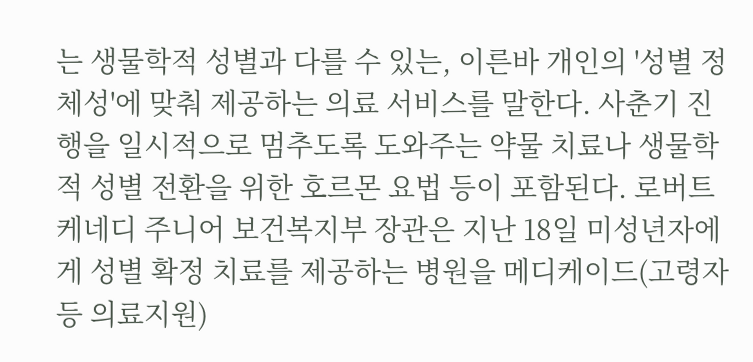는 생물학적 성별과 다를 수 있는, 이른바 개인의 '성별 정체성'에 맞춰 제공하는 의료 서비스를 말한다. 사춘기 진행을 일시적으로 멈추도록 도와주는 약물 치료나 생물학적 성별 전환을 위한 호르몬 요법 등이 포함된다. 로버트 케네디 주니어 보건복지부 장관은 지난 18일 미성년자에게 성별 확정 치료를 제공하는 병원을 메디케이드(고령자 등 의료지원)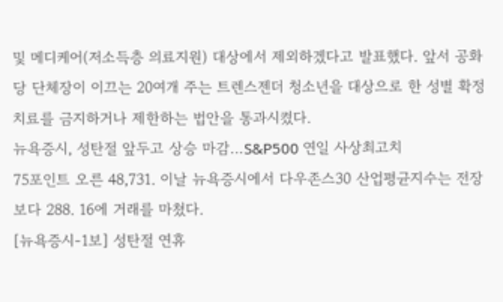및 메디케어(저소득층 의료지원) 대상에서 제외하겠다고 발표했다. 앞서 공화당 단체장이 이끄는 20여개 주는 트렌스젠더 청소년을 대상으로 한 성별 확정 치료를 금지하거나 제한하는 법안을 통과시켰다.
뉴욕증시, 성탄절 앞두고 상승 마감…S&P500 연일 사상최고치
75포인트 오른 48,731. 이날 뉴욕증시에서 다우존스30 산업평균지수는 전장보다 288. 16에 거래를 마쳤다.
[뉴욕증시-1보] 성탄절 연휴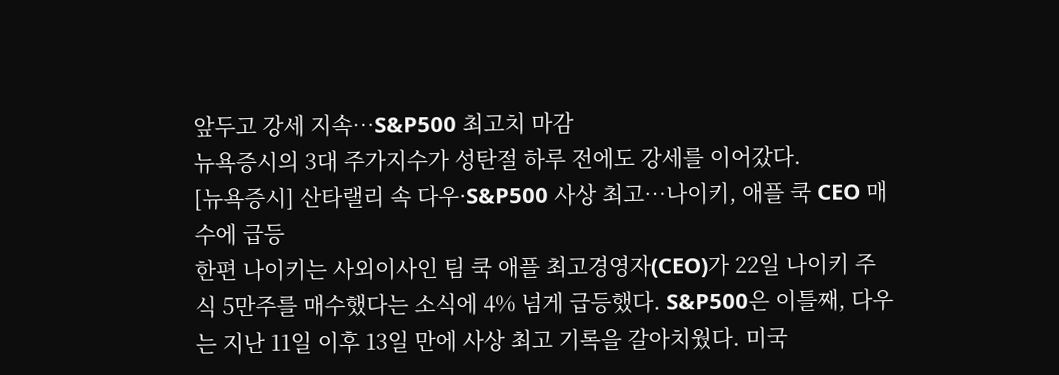앞두고 강세 지속…S&P500 최고치 마감
뉴욕증시의 3대 주가지수가 성탄절 하루 전에도 강세를 이어갔다.
[뉴욕증시] 산타랠리 속 다우·S&P500 사상 최고…나이키, 애플 쿡 CEO 매수에 급등
한편 나이키는 사외이사인 팀 쿡 애플 최고경영자(CEO)가 22일 나이키 주식 5만주를 매수했다는 소식에 4% 넘게 급등했다. S&P500은 이틀째, 다우는 지난 11일 이후 13일 만에 사상 최고 기록을 갈아치웠다. 미국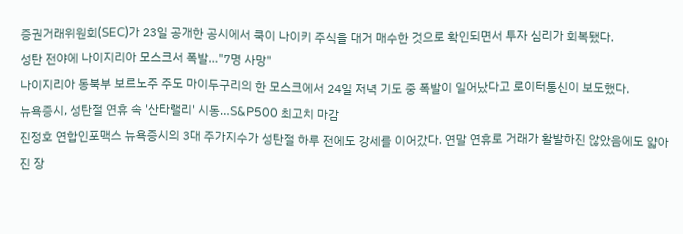증권거래위원회(SEC)가 23일 공개한 공시에서 쿡이 나이키 주식을 대거 매수한 것으로 확인되면서 투자 심리가 회복됐다.
성탄 전야에 나이지리아 모스크서 폭발…"7명 사망"
나이지리아 동북부 보르노주 주도 마이두구리의 한 모스크에서 24일 저녁 기도 중 폭발이 일어났다고 로이터통신이 보도했다.
뉴욕증시, 성탄절 연휴 속 '산타랠리' 시동…S&P500 최고치 마감
진정호 연합인포맥스 뉴욕증시의 3대 주가지수가 성탄절 하루 전에도 강세를 이어갔다. 연말 연휴로 거래가 활발하진 않았음에도 얇아진 장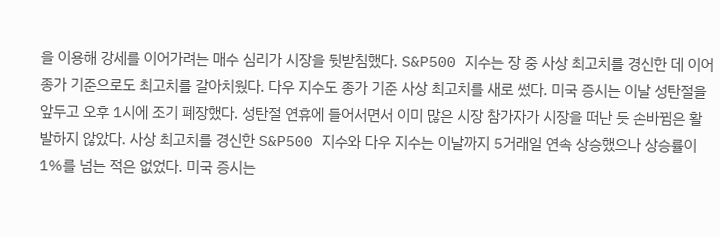을 이용해 강세를 이어가려는 매수 심리가 시장을 뒷받침했다. S&P500 지수는 장 중 사상 최고치를 경신한 데 이어 종가 기준으로도 최고치를 갈아치웠다. 다우 지수도 종가 기준 사상 최고치를 새로 썼다. 미국 증시는 이날 성탄절을 앞두고 오후 1시에 조기 폐장했다. 성탄절 연휴에 들어서면서 이미 많은 시장 참가자가 시장을 떠난 듯 손바뀜은 활발하지 않았다. 사상 최고치를 경신한 S&P500 지수와 다우 지수는 이날까지 5거래일 연속 상승했으나 상승률이 1%를 넘는 적은 없었다. 미국 증시는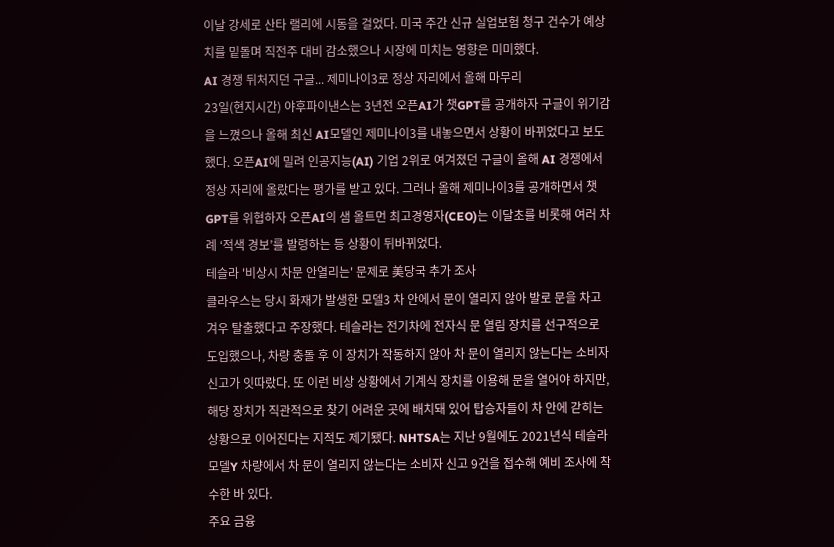이날 강세로 산타 랠리에 시동을 걸었다. 미국 주간 신규 실업보험 청구 건수가 예상치를 밑돌며 직전주 대비 감소했으나 시장에 미치는 영향은 미미했다.
AI 경쟁 뒤처지던 구글... 제미나이3로 정상 자리에서 올해 마무리
23일(현지시간) 야후파이낸스는 3년전 오픈AI가 챗GPT를 공개하자 구글이 위기감을 느꼈으나 올해 최신 AI모델인 제미나이3를 내놓으면서 상황이 바뀌었다고 보도했다. 오픈AI에 밀려 인공지능(AI) 기업 2위로 여겨졌던 구글이 올해 AI 경쟁에서 정상 자리에 올랐다는 평가를 받고 있다. 그러나 올해 제미나이3를 공개하면서 챗GPT를 위협하자 오픈AI의 샘 올트먼 최고경영자(CEO)는 이달초를 비롯해 여러 차례 ‘적색 경보’를 발령하는 등 상황이 뒤바뀌었다.
테슬라 '비상시 차문 안열리는' 문제로 美당국 추가 조사
클라우스는 당시 화재가 발생한 모델3 차 안에서 문이 열리지 않아 발로 문을 차고 겨우 탈출했다고 주장했다. 테슬라는 전기차에 전자식 문 열림 장치를 선구적으로 도입했으나, 차량 충돌 후 이 장치가 작동하지 않아 차 문이 열리지 않는다는 소비자 신고가 잇따랐다. 또 이런 비상 상황에서 기계식 장치를 이용해 문을 열어야 하지만, 해당 장치가 직관적으로 찾기 어려운 곳에 배치돼 있어 탑승자들이 차 안에 갇히는 상황으로 이어진다는 지적도 제기됐다. NHTSA는 지난 9월에도 2021년식 테슬라 모델Y 차량에서 차 문이 열리지 않는다는 소비자 신고 9건을 접수해 예비 조사에 착수한 바 있다.
주요 금융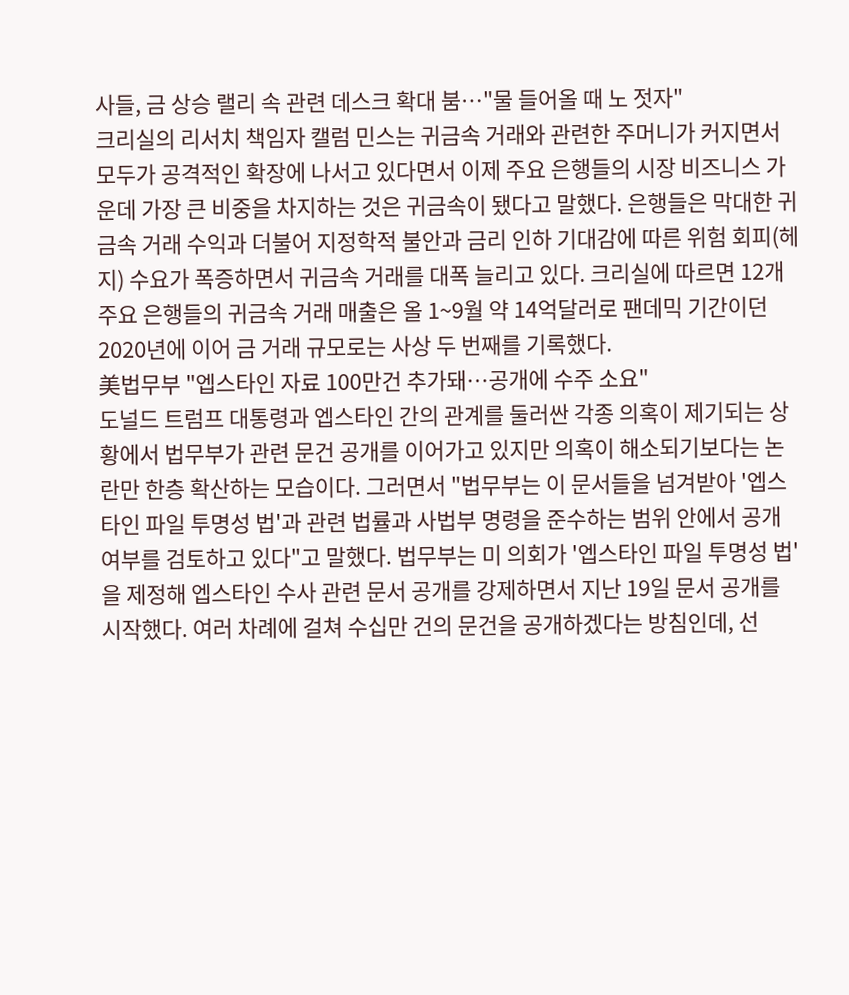사들, 금 상승 랠리 속 관련 데스크 확대 붐…"물 들어올 때 노 젓자"
크리실의 리서치 책임자 캘럼 민스는 귀금속 거래와 관련한 주머니가 커지면서 모두가 공격적인 확장에 나서고 있다면서 이제 주요 은행들의 시장 비즈니스 가운데 가장 큰 비중을 차지하는 것은 귀금속이 됐다고 말했다. 은행들은 막대한 귀금속 거래 수익과 더불어 지정학적 불안과 금리 인하 기대감에 따른 위험 회피(헤지) 수요가 폭증하면서 귀금속 거래를 대폭 늘리고 있다. 크리실에 따르면 12개 주요 은행들의 귀금속 거래 매출은 올 1~9월 약 14억달러로 팬데믹 기간이던 2020년에 이어 금 거래 규모로는 사상 두 번째를 기록했다.
美법무부 "엡스타인 자료 100만건 추가돼…공개에 수주 소요"
도널드 트럼프 대통령과 엡스타인 간의 관계를 둘러싼 각종 의혹이 제기되는 상황에서 법무부가 관련 문건 공개를 이어가고 있지만 의혹이 해소되기보다는 논란만 한층 확산하는 모습이다. 그러면서 "법무부는 이 문서들을 넘겨받아 '엡스타인 파일 투명성 법'과 관련 법률과 사법부 명령을 준수하는 범위 안에서 공개 여부를 검토하고 있다"고 말했다. 법무부는 미 의회가 '엡스타인 파일 투명성 법'을 제정해 엡스타인 수사 관련 문서 공개를 강제하면서 지난 19일 문서 공개를 시작했다. 여러 차례에 걸쳐 수십만 건의 문건을 공개하겠다는 방침인데, 선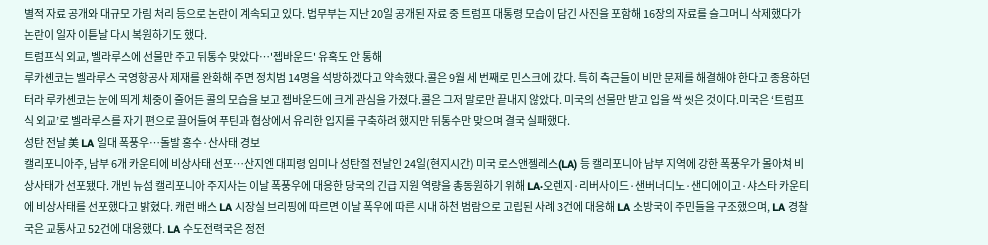별적 자료 공개와 대규모 가림 처리 등으로 논란이 계속되고 있다. 법무부는 지난 20일 공개된 자료 중 트럼프 대통령 모습이 담긴 사진을 포함해 16장의 자료를 슬그머니 삭제했다가 논란이 일자 이튿날 다시 복원하기도 했다.
트럼프식 외교, 벨라루스에 선물만 주고 뒤통수 맞았다…'젭바운드' 유혹도 안 통해
루카셴코는 벨라루스 국영항공사 제재를 완화해 주면 정치범 14명을 석방하겠다고 약속했다.콜은 9월 세 번째로 민스크에 갔다. 특히 측근들이 비만 문제를 해결해야 한다고 종용하던 터라 루카셴코는 눈에 띄게 체중이 줄어든 콜의 모습을 보고 젭바운드에 크게 관심을 가졌다.콜은 그저 말로만 끝내지 않았다. 미국의 선물만 받고 입을 싹 씻은 것이다.미국은 ‘트럼프식 외교’로 벨라루스를 자기 편으로 끌어들여 푸틴과 협상에서 유리한 입지를 구축하려 했지만 뒤통수만 맞으며 결국 실패했다.
성탄 전날 美 LA 일대 폭풍우…돌발 홍수·산사태 경보
캘리포니아주, 남부 6개 카운티에 비상사태 선포…산지엔 대피령 임미나 성탄절 전날인 24일(현지시간) 미국 로스앤젤레스(LA) 등 캘리포니아 남부 지역에 강한 폭풍우가 몰아쳐 비상사태가 선포됐다. 개빈 뉴섬 캘리포니아 주지사는 이날 폭풍우에 대응한 당국의 긴급 지원 역량을 총동원하기 위해 LA·오렌지·리버사이드·샌버너디노·샌디에이고·샤스타 카운티에 비상사태를 선포했다고 밝혔다. 캐런 배스 LA 시장실 브리핑에 따르면 이날 폭우에 따른 시내 하천 범람으로 고립된 사례 3건에 대응해 LA 소방국이 주민들을 구조했으며, LA 경찰국은 교통사고 52건에 대응했다. LA 수도전력국은 정전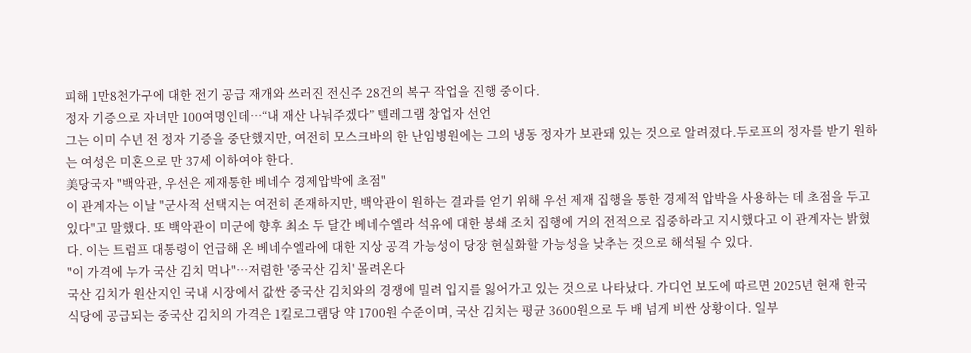피해 1만8천가구에 대한 전기 공급 재개와 쓰러진 전신주 28건의 복구 작업을 진행 중이다.
정자 기증으로 자녀만 100여명인데…“내 재산 나눠주겠다” 텔레그램 창업자 선언
그는 이미 수년 전 정자 기증을 중단했지만, 여전히 모스크바의 한 난임병원에는 그의 냉동 정자가 보관돼 있는 것으로 알려졌다.두로프의 정자를 받기 원하는 여성은 미혼으로 만 37세 이하여야 한다.
美당국자 "백악관, 우선은 제재통한 베네수 경제압박에 초점"
이 관계자는 이날 "군사적 선택지는 여전히 존재하지만, 백악관이 원하는 결과를 얻기 위해 우선 제재 집행을 통한 경제적 압박을 사용하는 데 초점을 두고 있다"고 말했다. 또 백악관이 미군에 향후 최소 두 달간 베네수엘라 석유에 대한 봉쇄 조치 집행에 거의 전적으로 집중하라고 지시했다고 이 관계자는 밝혔다. 이는 트럼프 대통령이 언급해 온 베네수엘라에 대한 지상 공격 가능성이 당장 현실화할 가능성을 낮추는 것으로 해석될 수 있다.
"이 가격에 누가 국산 김치 먹나"…저렴한 '중국산 김치' 몰려온다
국산 김치가 원산지인 국내 시장에서 값싼 중국산 김치와의 경쟁에 밀려 입지를 잃어가고 있는 것으로 나타났다. 가디언 보도에 따르면 2025년 현재 한국 식당에 공급되는 중국산 김치의 가격은 1킬로그램당 약 1700원 수준이며, 국산 김치는 평균 3600원으로 두 배 넘게 비싼 상황이다. 일부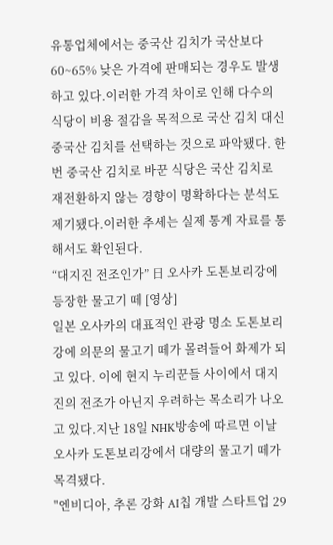유통업체에서는 중국산 김치가 국산보다 60~65% 낮은 가격에 판매되는 경우도 발생하고 있다.이러한 가격 차이로 인해 다수의 식당이 비용 절감을 목적으로 국산 김치 대신 중국산 김치를 선택하는 것으로 파악됐다. 한 번 중국산 김치로 바꾼 식당은 국산 김치로 재전환하지 않는 경향이 명확하다는 분석도 제기됐다.이러한 추세는 실제 통계 자료를 통해서도 확인된다.
“대지진 전조인가” 日 오사카 도톤보리강에 등장한 물고기 떼 [영상]
일본 오사카의 대표적인 관광 명소 도톤보리강에 의문의 물고기 떼가 몰려들어 화제가 되고 있다. 이에 현지 누리꾼들 사이에서 대지진의 전조가 아닌지 우려하는 목소리가 나오고 있다.지난 18일 NHK방송에 따르면 이날 오사카 도톤보리강에서 대량의 물고기 떼가 목격됐다.
"엔비디아, 추론 강화 AI칩 개발 스타트업 29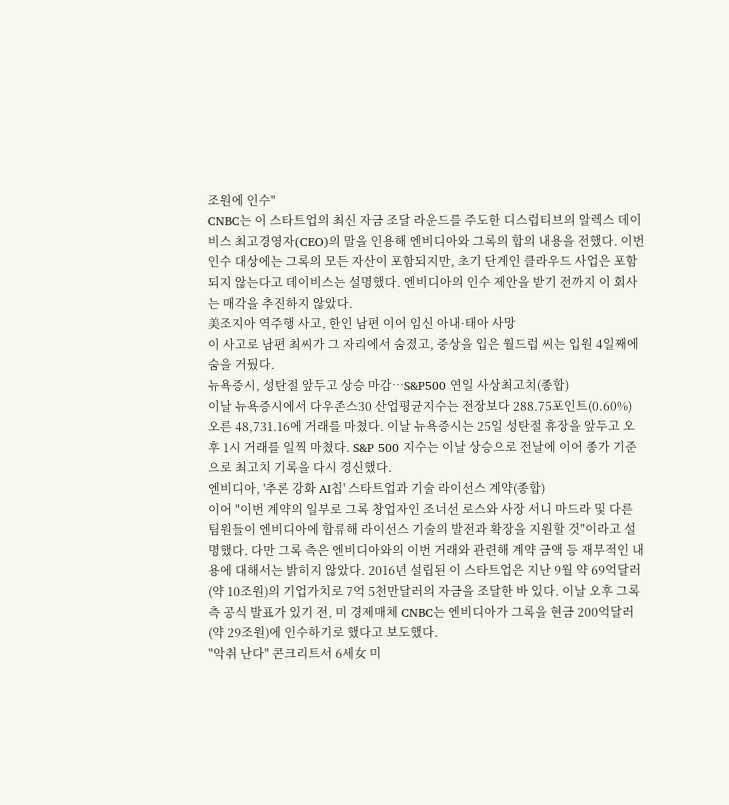조원에 인수"
CNBC는 이 스타트업의 최신 자금 조달 라운드를 주도한 디스럽티브의 알렉스 데이비스 최고경영자(CEO)의 말을 인용해 엔비디아와 그록의 합의 내용을 전했다. 이번 인수 대상에는 그록의 모든 자산이 포함되지만, 초기 단계인 클라우드 사업은 포함되지 않는다고 데이비스는 설명했다. 엔비디아의 인수 제안을 받기 전까지 이 회사는 매각을 추진하지 않았다.
美조지아 역주행 사고, 한인 남편 이어 임신 아내·태아 사망
이 사고로 남편 최씨가 그 자리에서 숨졌고, 중상을 입은 월드럽 씨는 입원 4일째에 숨을 거뒀다.
뉴욕증시, 성탄절 앞두고 상승 마감…S&P500 연일 사상최고치(종합)
이날 뉴욕증시에서 다우존스30 산업평균지수는 전장보다 288.75포인트(0.60%) 오른 48,731.16에 거래를 마쳤다. 이날 뉴욕증시는 25일 성탄절 휴장을 앞두고 오후 1시 거래를 일찍 마쳤다. S&P 500 지수는 이날 상승으로 전날에 이어 종가 기준으로 최고치 기록을 다시 경신했다.
엔비디아, '추론 강화 AI칩' 스타트업과 기술 라이선스 계약(종합)
이어 "이번 계약의 일부로 그록 창업자인 조너선 로스와 사장 서니 마드라 및 다른 팀원들이 엔비디아에 합류해 라이선스 기술의 발전과 확장을 지원할 것"이라고 설명했다. 다만 그록 측은 엔비디아와의 이번 거래와 관련해 계약 금액 등 재무적인 내용에 대해서는 밝히지 않았다. 2016년 설립된 이 스타트업은 지난 9월 약 69억달러(약 10조원)의 기업가치로 7억 5천만달러의 자금을 조달한 바 있다. 이날 오후 그록 측 공식 발표가 있기 전, 미 경제매체 CNBC는 엔비디아가 그록을 현금 200억달러(약 29조원)에 인수하기로 했다고 보도했다.
"악취 난다" 콘크리트서 6세女 미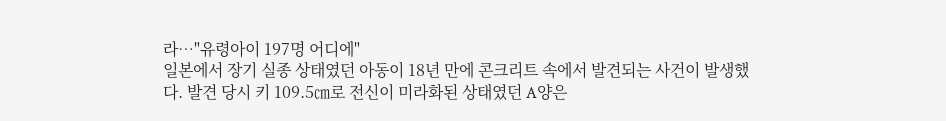라…"유령아이 197명 어디에"
일본에서 장기 실종 상태였던 아동이 18년 만에 콘크리트 속에서 발견되는 사건이 발생했다. 발견 당시 키 109.5㎝로 전신이 미라화된 상태였던 A양은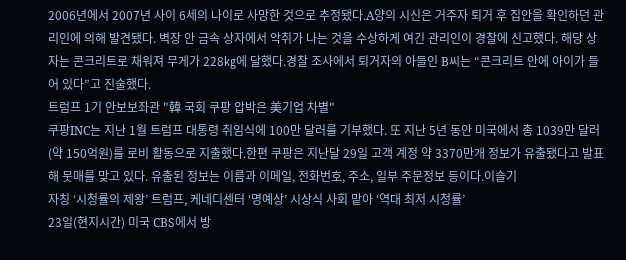2006년에서 2007년 사이 6세의 나이로 사망한 것으로 추정됐다.A양의 시신은 거주자 퇴거 후 집안을 확인하던 관리인에 의해 발견됐다. 벽장 안 금속 상자에서 악취가 나는 것을 수상하게 여긴 관리인이 경찰에 신고했다. 해당 상자는 콘크리트로 채워져 무게가 228㎏에 달했다.경찰 조사에서 퇴거자의 아들인 B씨는 “콘크리트 안에 아이가 들어 있다”고 진술했다.
트럼프 1기 안보보좌관 "韓 국회 쿠팡 압박은 美기업 차별"
쿠팡INC는 지난 1월 트럼프 대통령 취임식에 100만 달러를 기부했다. 또 지난 5년 동안 미국에서 총 1039만 달러(약 150억원)를 로비 활동으로 지출했다.한편 쿠팡은 지난달 29일 고객 계정 약 3370만개 정보가 유출됐다고 발표해 뭇매를 맞고 있다. 유출된 정보는 이름과 이메일, 전화번호, 주소, 일부 주문정보 등이다.이슬기
자칭 ‘시청률의 제왕’ 트럼프, 케네디센터 ‘명예상’ 시상식 사회 맡아 ‘역대 최저 시청률’
23일(현지시간) 미국 CBS에서 방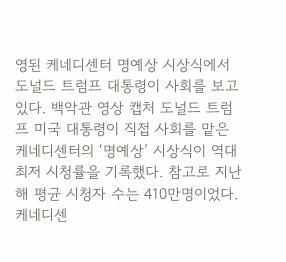영된 케네디센터 명예상 시상식에서 도널드 트럼프 대통령이 사회를 보고 있다. 백악관 영상 캡처 도널드 트럼프 미국 대통령이 직접 사회를 맡은 케네디센터의 ‘명예상’ 시상식이 역대 최저 시청률을 기록했다. 참고로 지난해 평균 시청자 수는 410만명이었다. 케네디센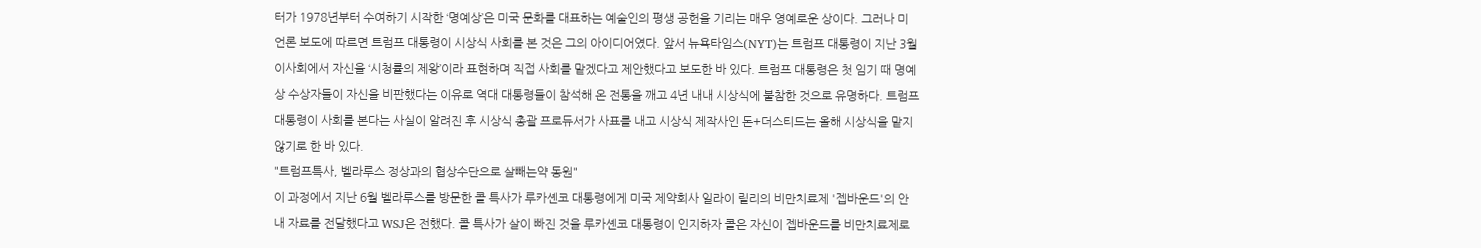터가 1978년부터 수여하기 시작한 ‘명예상’은 미국 문화를 대표하는 예술인의 평생 공헌을 기리는 매우 영예로운 상이다. 그러나 미 언론 보도에 따르면 트럼프 대통령이 시상식 사회를 본 것은 그의 아이디어였다. 앞서 뉴욕타임스(NYT)는 트럼프 대통령이 지난 3월 이사회에서 자신을 ‘시청률의 제왕’이라 표현하며 직접 사회를 맡겠다고 제안했다고 보도한 바 있다. 트럼프 대통령은 첫 임기 때 명예상 수상자들이 자신을 비판했다는 이유로 역대 대통령들이 참석해 온 전통을 깨고 4년 내내 시상식에 불참한 것으로 유명하다. 트럼프 대통령이 사회를 본다는 사실이 알려진 후 시상식 총괄 프로듀서가 사표를 내고 시상식 제작사인 돈+더스티드는 올해 시상식을 맡지 않기로 한 바 있다.
"트럼프특사, 벨라루스 정상과의 협상수단으로 살빼는약 동원"
이 과정에서 지난 6월 벨라루스를 방문한 콜 특사가 루카셴코 대통령에게 미국 제약회사 일라이 릴리의 비만치료제 '젭바운드'의 안내 자료를 전달했다고 WSJ은 전했다. 콜 특사가 살이 빠진 것을 루카셴코 대통령이 인지하자 콜은 자신이 젭바운드를 비만치료제로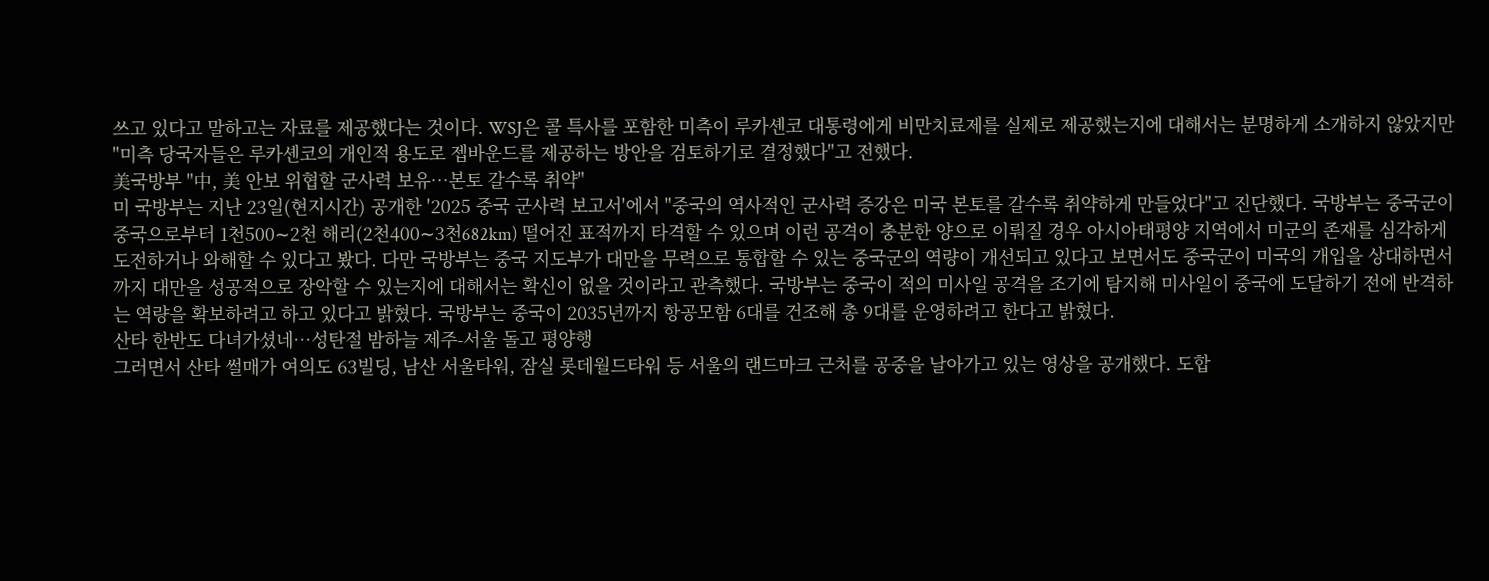쓰고 있다고 말하고는 자료를 제공했다는 것이다. WSJ은 콜 특사를 포함한 미측이 루카셴코 대통령에게 비만치료제를 실제로 제공했는지에 대해서는 분명하게 소개하지 않았지만 "미측 당국자들은 루카셴코의 개인적 용도로 젭바운드를 제공하는 방안을 검토하기로 결정했다"고 전했다.
美국방부 "中, 美 안보 위협할 군사력 보유…본토 갈수록 취약"
미 국방부는 지난 23일(현지시간) 공개한 '2025 중국 군사력 보고서'에서 "중국의 역사적인 군사력 증강은 미국 본토를 갈수록 취약하게 만들었다"고 진단했다. 국방부는 중국군이 중국으로부터 1천500∼2천 해리(2천400∼3천682km) 떨어진 표적까지 타격할 수 있으며 이런 공격이 충분한 양으로 이뤄질 경우 아시아태평양 지역에서 미군의 존재를 심각하게 도전하거나 와해할 수 있다고 봤다. 다만 국방부는 중국 지도부가 대만을 무력으로 통합할 수 있는 중국군의 역량이 개선되고 있다고 보면서도 중국군이 미국의 개입을 상대하면서까지 대만을 성공적으로 장악할 수 있는지에 대해서는 확신이 없을 것이라고 관측했다. 국방부는 중국이 적의 미사일 공격을 조기에 탐지해 미사일이 중국에 도달하기 전에 반격하는 역량을 확보하려고 하고 있다고 밝혔다. 국방부는 중국이 2035년까지 항공모함 6대를 건조해 총 9대를 운영하려고 한다고 밝혔다.
산타 한반도 다녀가셨네…성탄절 밤하늘 제주-서울 돌고 평양행
그러면서 산타 썰매가 여의도 63빌딩, 남산 서울타워, 잠실 롯데월드타워 등 서울의 랜드마크 근처를 공중을 날아가고 있는 영상을 공개했다. 도합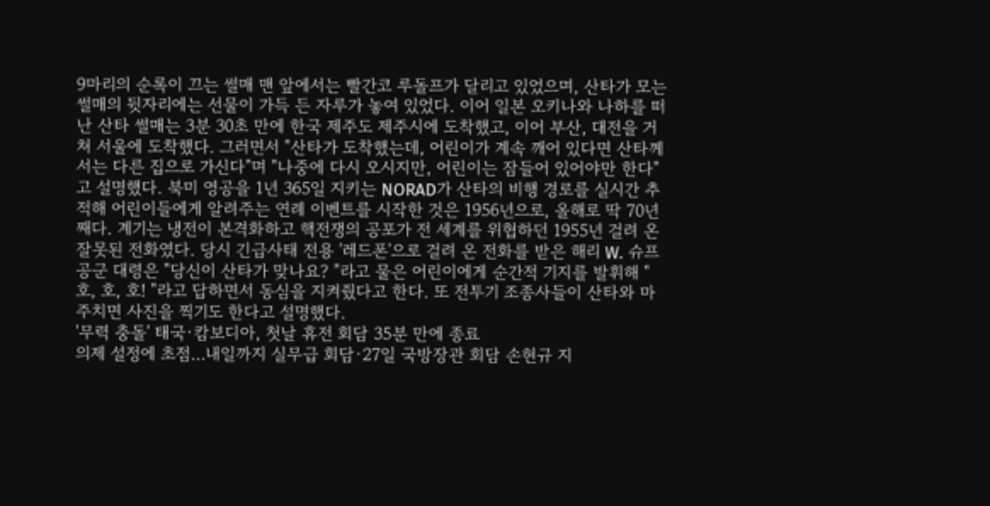9마리의 순록이 끄는 썰매 맨 앞에서는 빨간코 루돌프가 달리고 있었으며, 산타가 모는 썰매의 뒷자리에는 선물이 가득 든 자루가 놓여 있었다. 이어 일본 오키나와 나하를 떠난 산타 썰매는 3분 30초 만에 한국 제주도 제주시에 도착했고, 이어 부산, 대전을 거쳐 서울에 도착했다. 그러면서 "산타가 도착했는데, 어린이가 계속 깨어 있다면 산타께서는 다른 집으로 가신다"며 "나중에 다시 오시지만, 어린이는 잠들어 있어야만 한다"고 설명했다. 북미 영공을 1년 365일 지키는 NORAD가 산타의 비행 경로를 실시간 추적해 어린이들에게 알려주는 연례 이벤트를 시작한 것은 1956년으로, 올해로 딱 70년째다. 계기는 냉전이 본격화하고 핵전쟁의 공포가 전 세계를 위협하던 1955년 걸려 온 잘못된 전화였다. 당시 긴급사태 전용 '레드폰'으로 걸려 온 전화를 받은 해리 W. 슈프 공군 대령은 "당신이 산타가 맞나요? "라고 물은 어린이에게 순간적 기지를 발휘해 "호, 호, 호! "라고 답하면서 동심을 지켜줬다고 한다. 또 전투기 조종사들이 산타와 마주치면 사진을 찍기도 한다고 설명했다.
'무력 충돌' 태국·캄보디아, 첫날 휴전 회담 35분 만에 종료
의제 설정에 초점…내일까지 실무급 회담·27일 국방장관 회담 손현규 지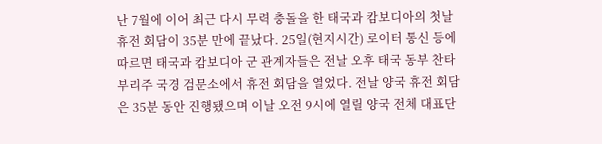난 7월에 이어 최근 다시 무력 충돌을 한 태국과 캄보디아의 첫날 휴전 회담이 35분 만에 끝났다. 25일(현지시간) 로이터 통신 등에 따르면 태국과 캄보디아 군 관계자들은 전날 오후 태국 동부 찬타부리주 국경 검문소에서 휴전 회담을 열었다. 전날 양국 휴전 회담은 35분 동안 진행됐으며 이날 오전 9시에 열릴 양국 전체 대표단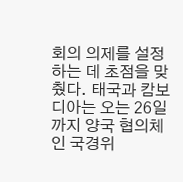회의 의제를 설정하는 데 초점을 맞췄다. 태국과 캄보디아는 오는 26일까지 양국 협의체인 국경위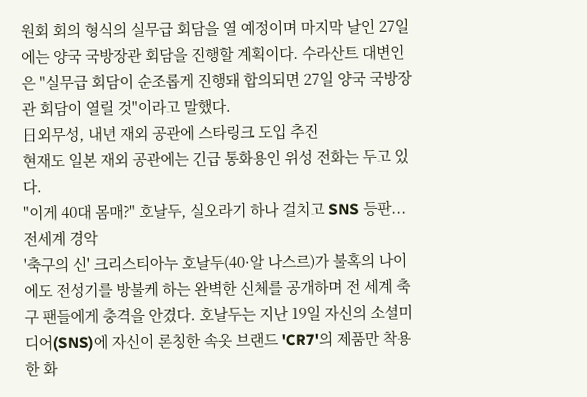원회 회의 형식의 실무급 회담을 열 예정이며 마지막 날인 27일에는 양국 국방장관 회담을 진행할 계획이다. 수라산트 대변인은 "실무급 회담이 순조롭게 진행돼 합의되면 27일 양국 국방장관 회담이 열릴 것"이라고 말했다.
日외무성, 내년 재외 공관에 스타링크 도입 추진
현재도 일본 재외 공관에는 긴급 통화용인 위성 전화는 두고 있다.
"이게 40대 몸매?" 호날두, 실오라기 하나 걸치고 SNS 등판... 전세계 경악
'축구의 신' 크리스티아누 호날두(40·알 나스르)가 불혹의 나이에도 전성기를 방불케 하는 완벽한 신체를 공개하며 전 세계 축구 팬들에게 충격을 안겼다. 호날두는 지난 19일 자신의 소셜미디어(SNS)에 자신이 론칭한 속옷 브랜드 'CR7'의 제품만 착용한 화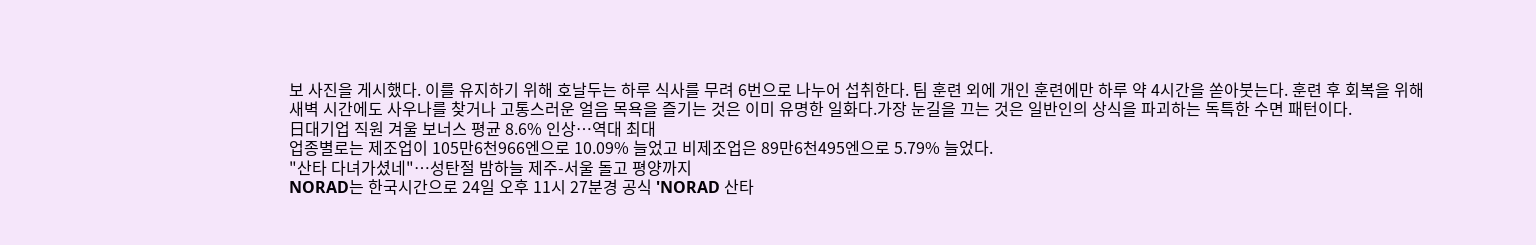보 사진을 게시했다. 이를 유지하기 위해 호날두는 하루 식사를 무려 6번으로 나누어 섭취한다. 팀 훈련 외에 개인 훈련에만 하루 약 4시간을 쏟아붓는다. 훈련 후 회복을 위해 새벽 시간에도 사우나를 찾거나 고통스러운 얼음 목욕을 즐기는 것은 이미 유명한 일화다.가장 눈길을 끄는 것은 일반인의 상식을 파괴하는 독특한 수면 패턴이다.
日대기업 직원 겨울 보너스 평균 8.6% 인상…역대 최대
업종별로는 제조업이 105만6천966엔으로 10.09% 늘었고 비제조업은 89만6천495엔으로 5.79% 늘었다.
"산타 다녀가셨네"…성탄절 밤하늘 제주-서울 돌고 평양까지
NORAD는 한국시간으로 24일 오후 11시 27분경 공식 'NORAD 산타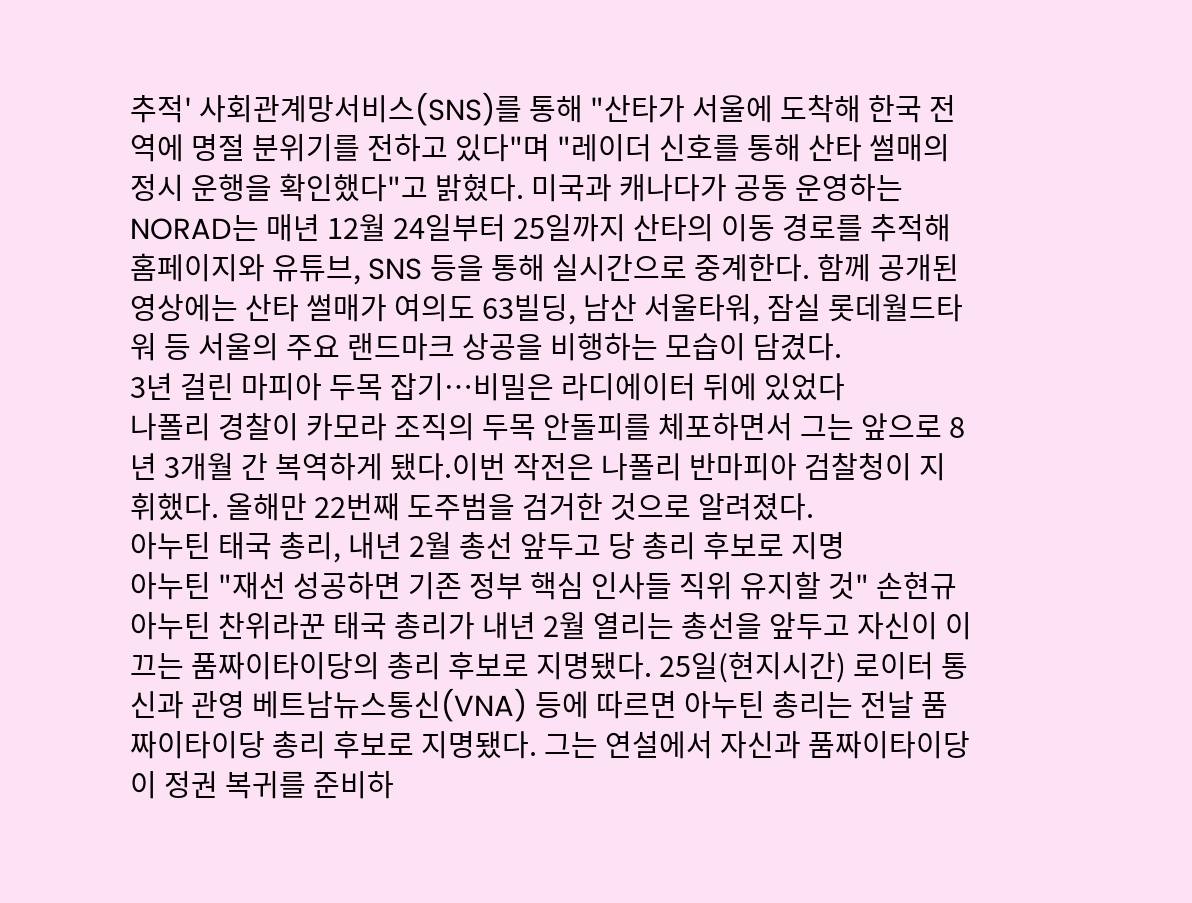추적' 사회관계망서비스(SNS)를 통해 "산타가 서울에 도착해 한국 전역에 명절 분위기를 전하고 있다"며 "레이더 신호를 통해 산타 썰매의 정시 운행을 확인했다"고 밝혔다. 미국과 캐나다가 공동 운영하는 NORAD는 매년 12월 24일부터 25일까지 산타의 이동 경로를 추적해 홈페이지와 유튜브, SNS 등을 통해 실시간으로 중계한다. 함께 공개된 영상에는 산타 썰매가 여의도 63빌딩, 남산 서울타워, 잠실 롯데월드타워 등 서울의 주요 랜드마크 상공을 비행하는 모습이 담겼다.
3년 걸린 마피아 두목 잡기…비밀은 라디에이터 뒤에 있었다
나폴리 경찰이 카모라 조직의 두목 안돌피를 체포하면서 그는 앞으로 8년 3개월 간 복역하게 됐다.이번 작전은 나폴리 반마피아 검찰청이 지휘했다. 올해만 22번째 도주범을 검거한 것으로 알려졌다.
아누틴 태국 총리, 내년 2월 총선 앞두고 당 총리 후보로 지명
아누틴 "재선 성공하면 기존 정부 핵심 인사들 직위 유지할 것" 손현규 아누틴 찬위라꾼 태국 총리가 내년 2월 열리는 총선을 앞두고 자신이 이끄는 품짜이타이당의 총리 후보로 지명됐다. 25일(현지시간) 로이터 통신과 관영 베트남뉴스통신(VNA) 등에 따르면 아누틴 총리는 전날 품짜이타이당 총리 후보로 지명됐다. 그는 연설에서 자신과 품짜이타이당이 정권 복귀를 준비하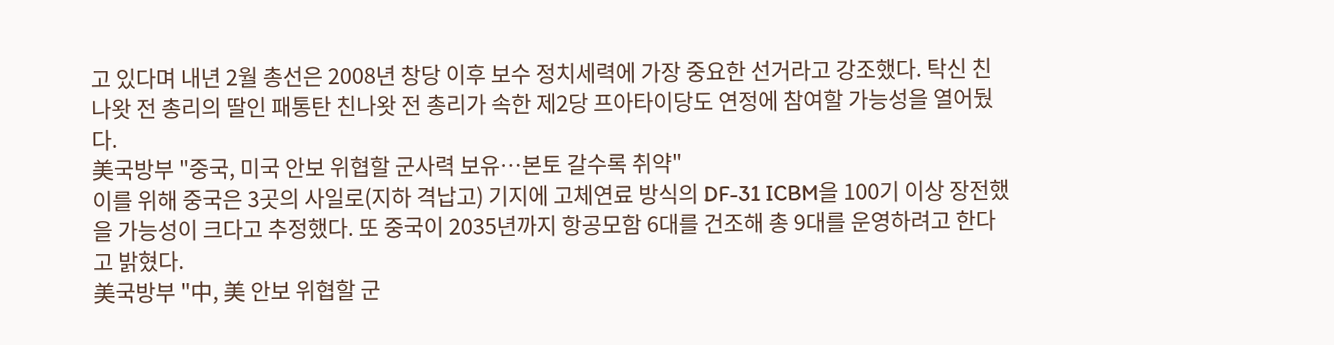고 있다며 내년 2월 총선은 2008년 창당 이후 보수 정치세력에 가장 중요한 선거라고 강조했다. 탁신 친나왓 전 총리의 딸인 패통탄 친나왓 전 총리가 속한 제2당 프아타이당도 연정에 참여할 가능성을 열어뒀다.
美국방부 "중국, 미국 안보 위협할 군사력 보유…본토 갈수록 취약"
이를 위해 중국은 3곳의 사일로(지하 격납고) 기지에 고체연료 방식의 DF-31 ICBM을 100기 이상 장전했을 가능성이 크다고 추정했다. 또 중국이 2035년까지 항공모함 6대를 건조해 총 9대를 운영하려고 한다고 밝혔다.
美국방부 "中, 美 안보 위협할 군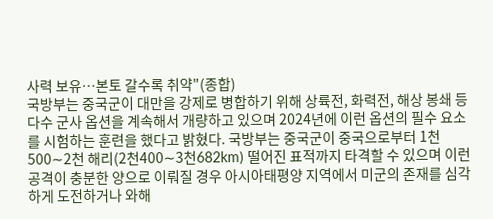사력 보유…본토 갈수록 취약"(종합)
국방부는 중국군이 대만을 강제로 병합하기 위해 상륙전, 화력전, 해상 봉쇄 등 다수 군사 옵션을 계속해서 개량하고 있으며 2024년에 이런 옵션의 필수 요소를 시험하는 훈련을 했다고 밝혔다. 국방부는 중국군이 중국으로부터 1천500∼2천 해리(2천400∼3천682km) 떨어진 표적까지 타격할 수 있으며 이런 공격이 충분한 양으로 이뤄질 경우 아시아태평양 지역에서 미군의 존재를 심각하게 도전하거나 와해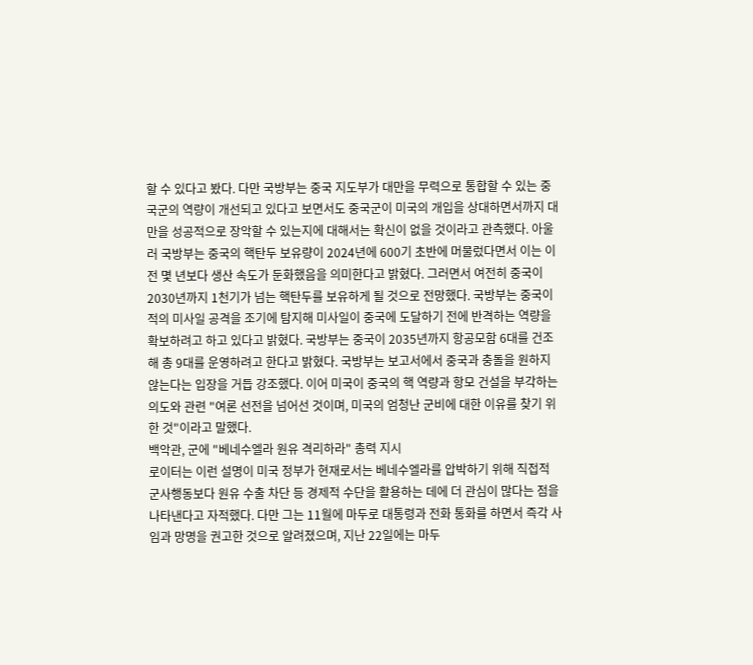할 수 있다고 봤다. 다만 국방부는 중국 지도부가 대만을 무력으로 통합할 수 있는 중국군의 역량이 개선되고 있다고 보면서도 중국군이 미국의 개입을 상대하면서까지 대만을 성공적으로 장악할 수 있는지에 대해서는 확신이 없을 것이라고 관측했다. 아울러 국방부는 중국의 핵탄두 보유량이 2024년에 600기 초반에 머물렀다면서 이는 이전 몇 년보다 생산 속도가 둔화했음을 의미한다고 밝혔다. 그러면서 여전히 중국이 2030년까지 1천기가 넘는 핵탄두를 보유하게 될 것으로 전망했다. 국방부는 중국이 적의 미사일 공격을 조기에 탐지해 미사일이 중국에 도달하기 전에 반격하는 역량을 확보하려고 하고 있다고 밝혔다. 국방부는 중국이 2035년까지 항공모함 6대를 건조해 총 9대를 운영하려고 한다고 밝혔다. 국방부는 보고서에서 중국과 충돌을 원하지 않는다는 입장을 거듭 강조했다. 이어 미국이 중국의 핵 역량과 항모 건설을 부각하는 의도와 관련 "여론 선전을 넘어선 것이며, 미국의 엄청난 군비에 대한 이유를 찾기 위한 것"이라고 말했다.
백악관, 군에 "베네수엘라 원유 격리하라" 총력 지시
로이터는 이런 설명이 미국 정부가 현재로서는 베네수엘라를 압박하기 위해 직접적 군사행동보다 원유 수출 차단 등 경제적 수단을 활용하는 데에 더 관심이 많다는 점을 나타낸다고 자적했다. 다만 그는 11월에 마두로 대통령과 전화 통화를 하면서 즉각 사임과 망명을 권고한 것으로 알려졌으며, 지난 22일에는 마두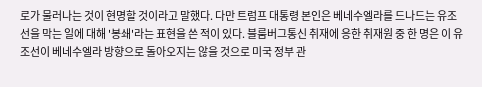로가 물러나는 것이 현명할 것이라고 말했다. 다만 트럼프 대통령 본인은 베네수엘라를 드나드는 유조선을 막는 일에 대해 '봉쇄'라는 표현을 쓴 적이 있다. 블룸버그통신 취재에 응한 취재원 중 한 명은 이 유조선이 베네수엘라 방향으로 돌아오지는 않을 것으로 미국 정부 관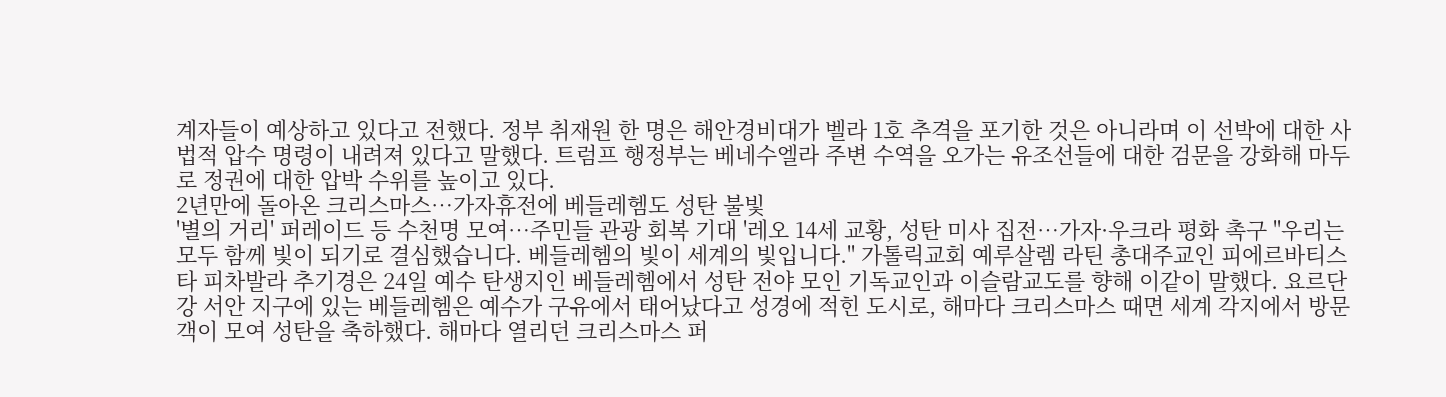계자들이 예상하고 있다고 전했다. 정부 취재원 한 명은 해안경비대가 벨라 1호 추격을 포기한 것은 아니라며 이 선박에 대한 사법적 압수 명령이 내려져 있다고 말했다. 트럼프 행정부는 베네수엘라 주변 수역을 오가는 유조선들에 대한 검문을 강화해 마두로 정권에 대한 압박 수위를 높이고 있다.
2년만에 돌아온 크리스마스…가자휴전에 베들레헴도 성탄 불빛
'별의 거리' 퍼레이드 등 수천명 모여…주민들 관광 회복 기대 '레오 14세 교황, 성탄 미사 집전…가자·우크라 평화 촉구 "우리는 모두 함께 빛이 되기로 결심했습니다. 베들레헴의 빛이 세계의 빛입니다." 가톨릭교회 예루살렘 라틴 총대주교인 피에르바티스타 피차발라 추기경은 24일 예수 탄생지인 베들레헴에서 성탄 전야 모인 기독교인과 이슬람교도를 향해 이같이 말했다. 요르단강 서안 지구에 있는 베들레헴은 예수가 구유에서 태어났다고 성경에 적힌 도시로, 해마다 크리스마스 때면 세계 각지에서 방문객이 모여 성탄을 축하했다. 해마다 열리던 크리스마스 퍼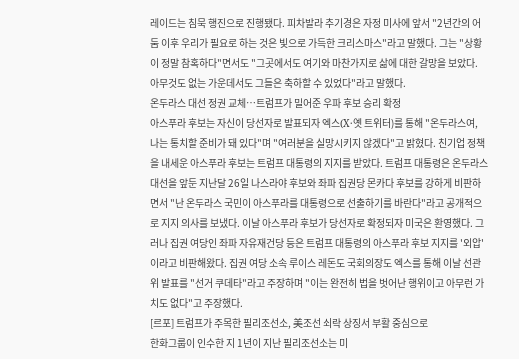레이드는 침묵 행진으로 진행됐다. 피차발라 추기경은 자정 미사에 앞서 "2년간의 어둠 이후 우리가 필요로 하는 것은 빛으로 가득한 크리스마스"라고 말했다. 그는 "상황이 정말 참혹하다"면서도 "그곳에서도 여기와 마찬가지로 삶에 대한 갈망을 보았다. 아무것도 없는 가운데서도 그들은 축하할 수 있었다"라고 말했다.
온두라스 대선 정권 교체…트럼프가 밀어준 우파 후보 승리 확정
아스푸라 후보는 자신이 당선자로 발표되자 엑스(X·옛 트위터)를 통해 "온두라스여, 나는 통치할 준비가 돼 있다"며 "여러분을 실망시키지 않겠다"고 밝혔다. 친기업 정책을 내세운 아스푸라 후보는 트럼프 대통령의 지지를 받았다. 트럼프 대통령은 온두라스 대선을 앞둔 지난달 26일 나스라야 후보와 좌파 집권당 몬카다 후보를 강하게 비판하면서 "난 온두라스 국민이 아스푸라를 대통령으로 선출하기를 바란다"라고 공개적으로 지지 의사를 보냈다. 이날 아스푸라 후보가 당선자로 확정되자 미국은 환영했다. 그러나 집권 여당인 좌파 자유재건당 등은 트럼프 대통령의 아스푸라 후보 지지를 '외압'이라고 비판해왔다. 집권 여당 소속 루이스 레돈도 국회의장도 엑스를 통해 이날 선관위 발표를 "선거 쿠데타"라고 주장하며 "이는 완전히 법을 벗어난 행위이고 아무런 가치도 없다"고 주장했다.
[르포] 트럼프가 주목한 필리조선소, 美조선 쇠락 상징서 부활 중심으로
한화그룹이 인수한 지 1년이 지난 필리조선소는 미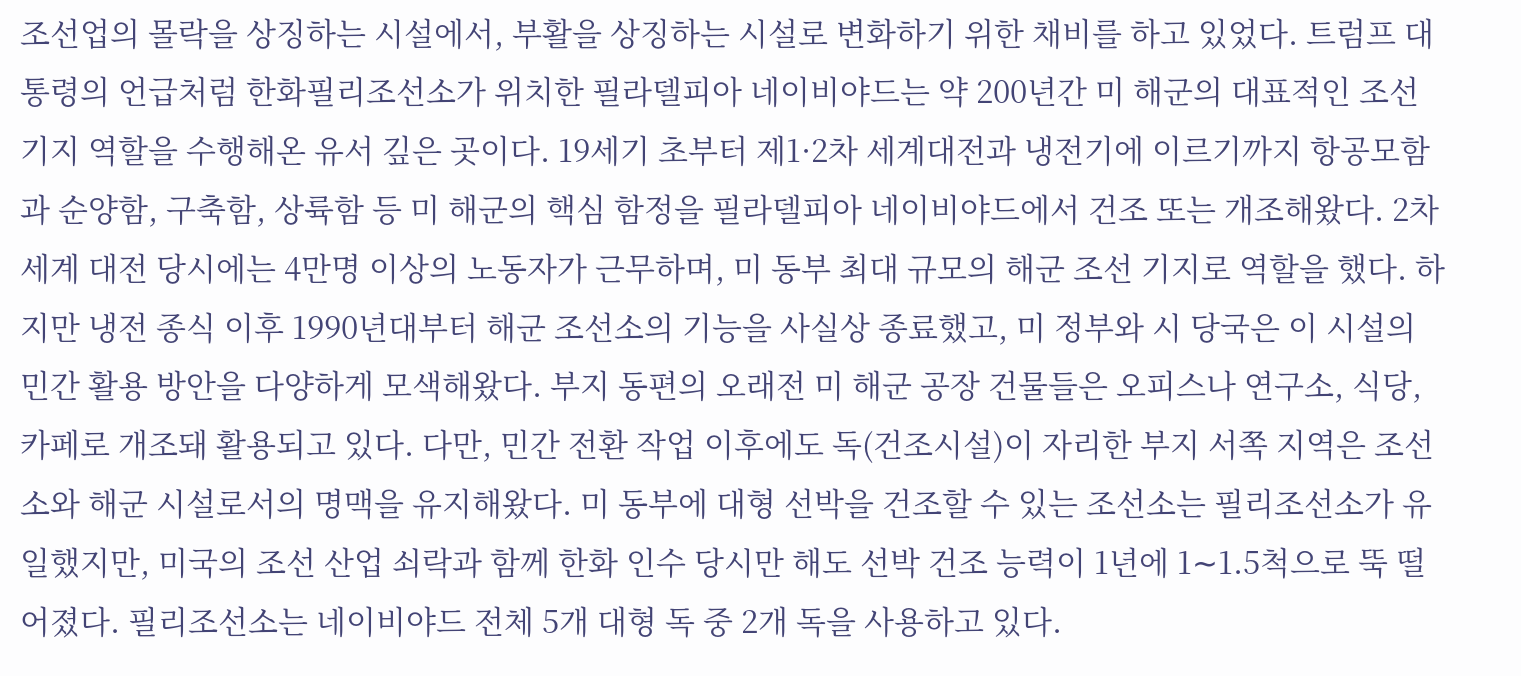조선업의 몰락을 상징하는 시설에서, 부활을 상징하는 시설로 변화하기 위한 채비를 하고 있었다. 트럼프 대통령의 언급처럼 한화필리조선소가 위치한 필라델피아 네이비야드는 약 200년간 미 해군의 대표적인 조선 기지 역할을 수행해온 유서 깊은 곳이다. 19세기 초부터 제1·2차 세계대전과 냉전기에 이르기까지 항공모함과 순양함, 구축함, 상륙함 등 미 해군의 핵심 함정을 필라델피아 네이비야드에서 건조 또는 개조해왔다. 2차 세계 대전 당시에는 4만명 이상의 노동자가 근무하며, 미 동부 최대 규모의 해군 조선 기지로 역할을 했다. 하지만 냉전 종식 이후 1990년대부터 해군 조선소의 기능을 사실상 종료했고, 미 정부와 시 당국은 이 시설의 민간 활용 방안을 다양하게 모색해왔다. 부지 동편의 오래전 미 해군 공장 건물들은 오피스나 연구소, 식당, 카페로 개조돼 활용되고 있다. 다만, 민간 전환 작업 이후에도 독(건조시설)이 자리한 부지 서쪽 지역은 조선소와 해군 시설로서의 명맥을 유지해왔다. 미 동부에 대형 선박을 건조할 수 있는 조선소는 필리조선소가 유일했지만, 미국의 조선 산업 쇠락과 함께 한화 인수 당시만 해도 선박 건조 능력이 1년에 1∼1.5척으로 뚝 떨어졌다. 필리조선소는 네이비야드 전체 5개 대형 독 중 2개 독을 사용하고 있다.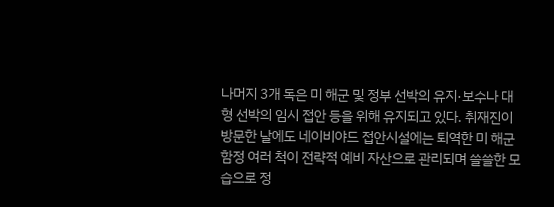나머지 3개 독은 미 해군 및 정부 선박의 유지·보수나 대형 선박의 임시 접안 등을 위해 유지되고 있다. 취재진이 방문한 날에도 네이비야드 접안시설에는 퇴역한 미 해군 함정 여러 척이 전략적 예비 자산으로 관리되며 쓸쓸한 모습으로 정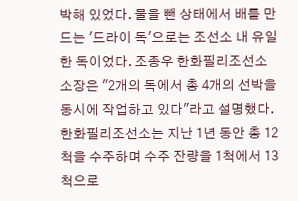박해 있었다. 물을 뺀 상태에서 배를 만드는 '드라이 독'으로는 조선소 내 유일한 독이었다. 조종우 한화필리조선소 소장은 "2개의 독에서 총 4개의 선박을 동시에 작업하고 있다"라고 설명했다. 한화필리조선소는 지난 1년 동안 총 12척을 수주하며 수주 잔량을 1척에서 13척으로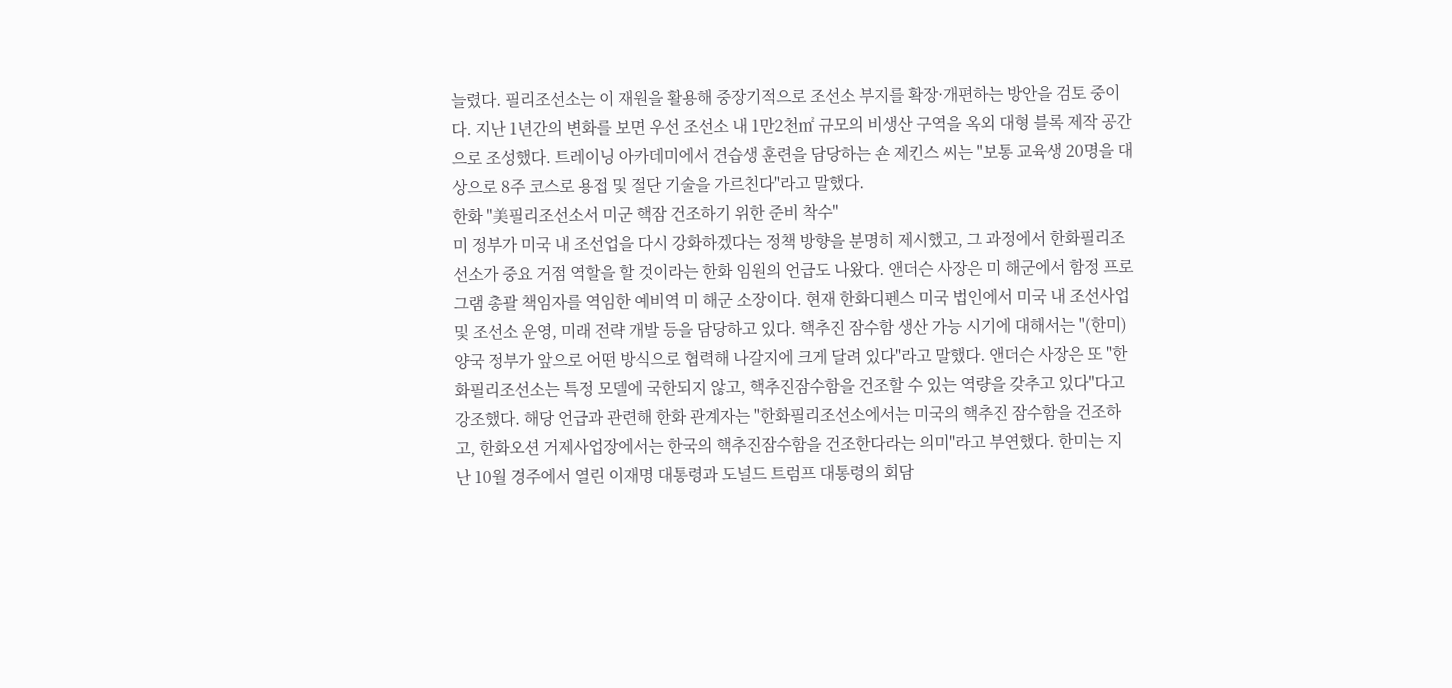늘렸다. 필리조선소는 이 재원을 활용해 중장기적으로 조선소 부지를 확장·개편하는 방안을 검토 중이다. 지난 1년간의 변화를 보면 우선 조선소 내 1만2천㎡ 규모의 비생산 구역을 옥외 대형 블록 제작 공간으로 조성했다. 트레이닝 아카데미에서 견습생 훈련을 담당하는 숀 제킨스 씨는 "보통 교육생 20명을 대상으로 8주 코스로 용접 및 절단 기술을 가르친다"라고 말했다.
한화 "美필리조선소서 미군 핵잠 건조하기 위한 준비 착수"
미 정부가 미국 내 조선업을 다시 강화하겠다는 정책 방향을 분명히 제시했고, 그 과정에서 한화필리조선소가 중요 거점 역할을 할 것이라는 한화 임원의 언급도 나왔다. 앤더슨 사장은 미 해군에서 함정 프로그램 총괄 책임자를 역임한 예비역 미 해군 소장이다. 현재 한화디펜스 미국 법인에서 미국 내 조선사업 및 조선소 운영, 미래 전략 개발 등을 담당하고 있다. 핵추진 잠수함 생산 가능 시기에 대해서는 "(한미) 양국 정부가 앞으로 어떤 방식으로 협력해 나갈지에 크게 달려 있다"라고 말했다. 앤더슨 사장은 또 "한화필리조선소는 특정 모델에 국한되지 않고, 핵추진잠수함을 건조할 수 있는 역량을 갖추고 있다"다고 강조했다. 해당 언급과 관련해 한화 관계자는 "한화필리조선소에서는 미국의 핵추진 잠수함을 건조하고, 한화오션 거제사업장에서는 한국의 핵추진잠수함을 건조한다라는 의미"라고 부연했다. 한미는 지난 10월 경주에서 열린 이재명 대통령과 도널드 트럼프 대통령의 회담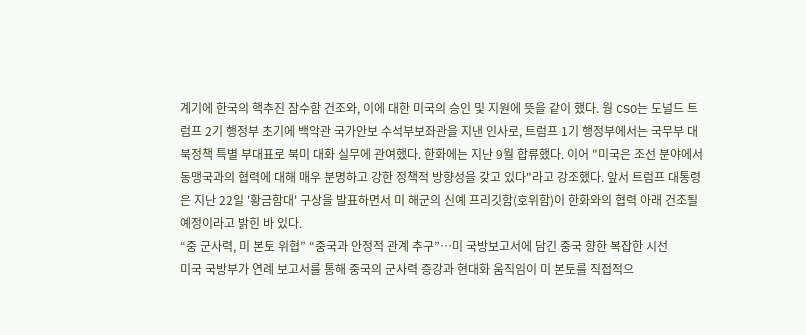계기에 한국의 핵추진 잠수함 건조와, 이에 대한 미국의 승인 및 지원에 뜻을 같이 했다. 웡 CSO는 도널드 트럼프 2기 행정부 초기에 백악관 국가안보 수석부보좌관을 지낸 인사로, 트럼프 1기 행정부에서는 국무부 대북정책 특별 부대표로 북미 대화 실무에 관여했다. 한화에는 지난 9월 합류했다. 이어 "미국은 조선 분야에서 동맹국과의 협력에 대해 매우 분명하고 강한 정책적 방향성을 갖고 있다"라고 강조했다. 앞서 트럼프 대통령은 지난 22일 '황금함대' 구상을 발표하면서 미 해군의 신예 프리깃함(호위함)이 한화와의 협력 아래 건조될 예정이라고 밝힌 바 있다.
“중 군사력, 미 본토 위협” “중국과 안정적 관계 추구”…미 국방보고서에 담긴 중국 향한 복잡한 시선
미국 국방부가 연례 보고서를 통해 중국의 군사력 증강과 현대화 움직임이 미 본토를 직접적으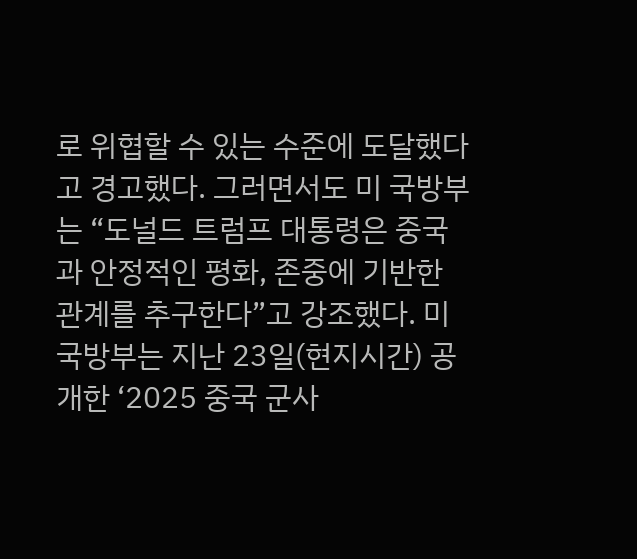로 위협할 수 있는 수준에 도달했다고 경고했다. 그러면서도 미 국방부는 “도널드 트럼프 대통령은 중국과 안정적인 평화, 존중에 기반한 관계를 추구한다”고 강조했다. 미 국방부는 지난 23일(현지시간) 공개한 ‘2025 중국 군사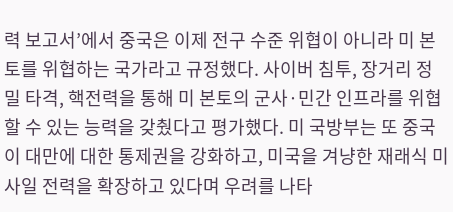력 보고서’에서 중국은 이제 전구 수준 위협이 아니라 미 본토를 위협하는 국가라고 규정했다. 사이버 침투, 장거리 정밀 타격, 핵전력을 통해 미 본토의 군사·민간 인프라를 위협할 수 있는 능력을 갖췄다고 평가했다. 미 국방부는 또 중국이 대만에 대한 통제권을 강화하고, 미국을 겨냥한 재래식 미사일 전력을 확장하고 있다며 우려를 나타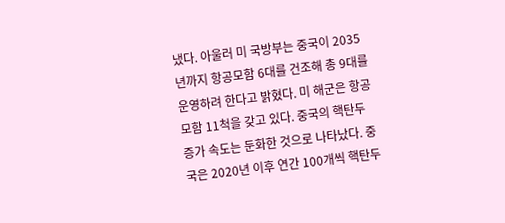냈다. 아울러 미 국방부는 중국이 2035년까지 항공모함 6대를 건조해 총 9대를 운영하려 한다고 밝혔다. 미 해군은 항공모함 11척을 갖고 있다. 중국의 핵탄두 증가 속도는 둔화한 것으로 나타났다. 중국은 2020년 이후 연간 100개씩 핵탄두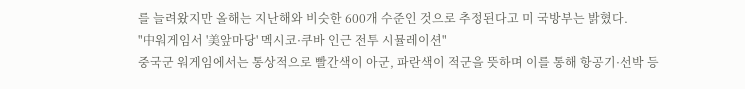를 늘려왔지만 올해는 지난해와 비슷한 600개 수준인 것으로 추정된다고 미 국방부는 밝혔다.
"中워게임서 '美앞마당' 멕시코·쿠바 인근 전투 시뮬레이션"
중국군 워게임에서는 통상적으로 빨간색이 아군, 파란색이 적군을 뜻하며 이를 통해 항공기·선박 등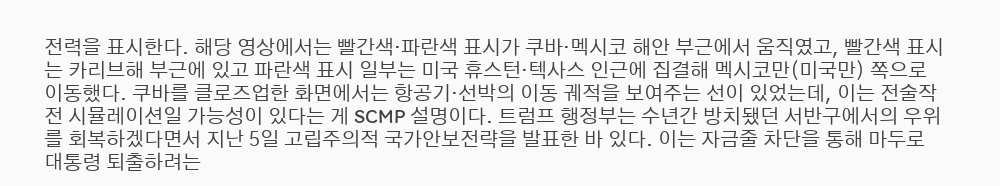전력을 표시한다. 해당 영상에서는 빨간색·파란색 표시가 쿠바·멕시코 해안 부근에서 움직였고, 빨간색 표시는 카리브해 부근에 있고 파란색 표시 일부는 미국 휴스턴·텍사스 인근에 집결해 멕시코만(미국만) 쪽으로 이동했다. 쿠바를 클로즈업한 화면에서는 항공기·선박의 이동 궤적을 보여주는 선이 있었는데, 이는 전술작전 시뮬레이션일 가능성이 있다는 게 SCMP 설명이다. 트럼프 행정부는 수년간 방치됐던 서반구에서의 우위를 회복하겠다면서 지난 5일 고립주의적 국가안보전략을 발표한 바 있다. 이는 자금줄 차단을 통해 마두로 대통령 퇴출하려는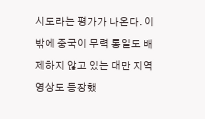시도라는 평가가 나온다. 이밖에 중국이 무력 통일도 배제하지 않고 있는 대만 지역 영상도 등장했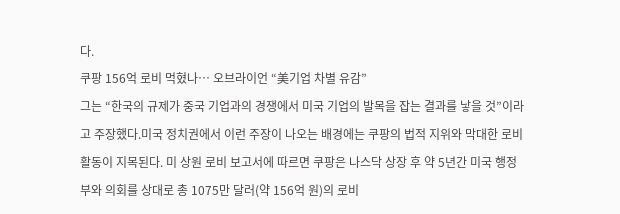다.
쿠팡 156억 로비 먹혔나… 오브라이언 “美기업 차별 유감”
그는 “한국의 규제가 중국 기업과의 경쟁에서 미국 기업의 발목을 잡는 결과를 낳을 것”이라고 주장했다.미국 정치권에서 이런 주장이 나오는 배경에는 쿠팡의 법적 지위와 막대한 로비 활동이 지목된다. 미 상원 로비 보고서에 따르면 쿠팡은 나스닥 상장 후 약 5년간 미국 행정부와 의회를 상대로 총 1075만 달러(약 156억 원)의 로비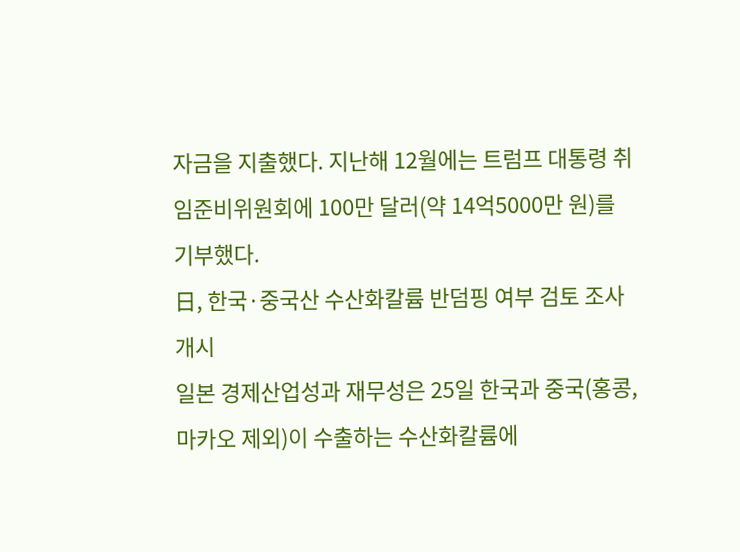자금을 지출했다. 지난해 12월에는 트럼프 대통령 취임준비위원회에 100만 달러(약 14억5000만 원)를 기부했다.
日, 한국·중국산 수산화칼륨 반덤핑 여부 검토 조사 개시
일본 경제산업성과 재무성은 25일 한국과 중국(홍콩, 마카오 제외)이 수출하는 수산화칼륨에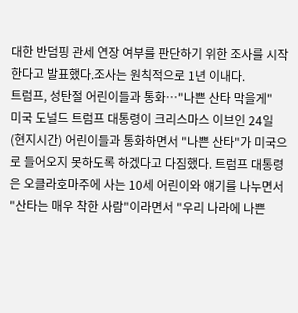대한 반덤핑 관세 연장 여부를 판단하기 위한 조사를 시작한다고 발표했다.조사는 원칙적으로 1년 이내다.
트럼프, 성탄절 어린이들과 통화…"나쁜 산타 막을게"
미국 도널드 트럼프 대통령이 크리스마스 이브인 24일(현지시간) 어린이들과 통화하면서 "나쁜 산타"가 미국으로 들어오지 못하도록 하겠다고 다짐했다. 트럼프 대통령은 오클라호마주에 사는 10세 어린이와 얘기를 나누면서 "산타는 매우 착한 사람"이라면서 "우리 나라에 나쁜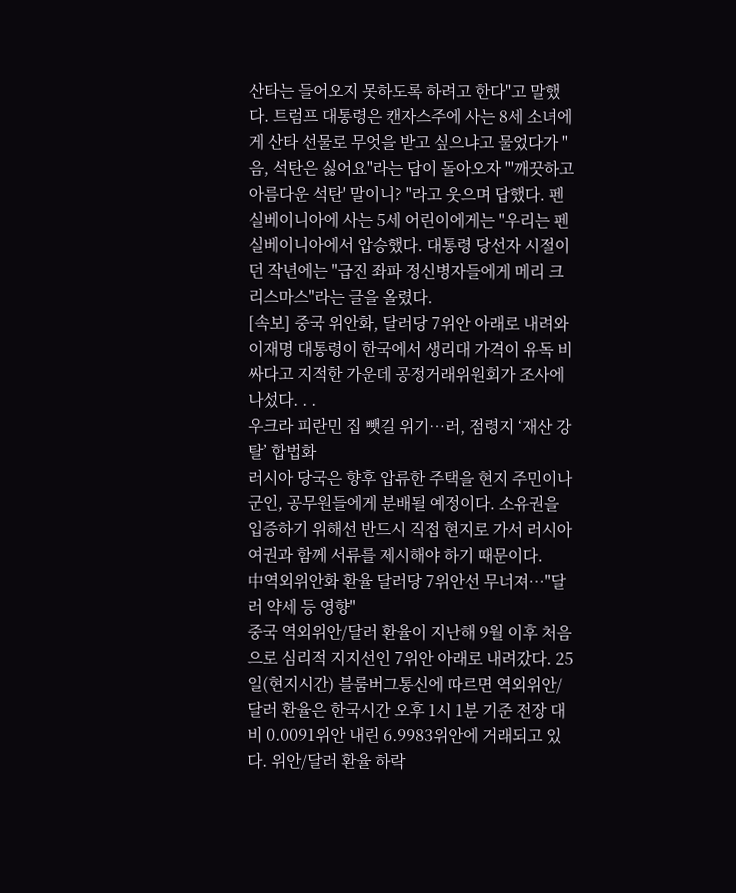산타는 들어오지 못하도록 하려고 한다"고 말했다. 트럼프 대통령은 캔자스주에 사는 8세 소녀에게 산타 선물로 무엇을 받고 싶으냐고 물었다가 "음, 석탄은 싫어요"라는 답이 돌아오자 "'깨끗하고 아름다운 석탄' 말이니? "라고 웃으며 답했다. 펜실베이니아에 사는 5세 어린이에게는 "우리는 펜실베이니아에서 압승했다. 대통령 당선자 시절이던 작년에는 "급진 좌파 정신병자들에게 메리 크리스마스"라는 글을 올렸다.
[속보] 중국 위안화, 달러당 7위안 아래로 내려와
이재명 대통령이 한국에서 생리대 가격이 유독 비싸다고 지적한 가운데 공정거래위원회가 조사에 나섰다. . .
우크라 피란민 집 뺏길 위기…러, 점령지 ‘재산 강탈’ 합법화
러시아 당국은 향후 압류한 주택을 현지 주민이나 군인, 공무원들에게 분배될 예정이다. 소유권을 입증하기 위해선 반드시 직접 현지로 가서 러시아 여권과 함께 서류를 제시해야 하기 때문이다.
中역외위안화 환율 달러당 7위안선 무너져…"달러 약세 등 영향"
중국 역외위안/달러 환율이 지난해 9월 이후 처음으로 심리적 지지선인 7위안 아래로 내려갔다. 25일(현지시간) 블룸버그통신에 따르면 역외위안/달러 환율은 한국시간 오후 1시 1분 기준 전장 대비 0.0091위안 내린 6.9983위안에 거래되고 있다. 위안/달러 환율 하락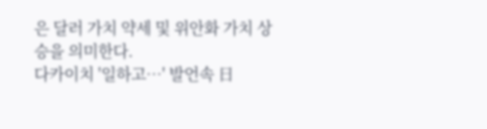은 달러 가치 약세 및 위안화 가치 상승을 의미한다.
다카이치 '일하고…' 발언속 日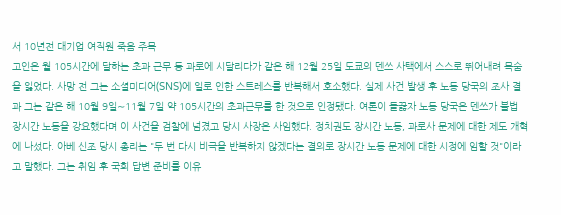서 10년전 대기업 여직원 죽음 주목
고인은 월 105시간에 달하는 초과 근무 등 과로에 시달리다가 같은 해 12월 25일 도쿄의 덴쓰 사택에서 스스로 뛰어내려 목숨을 잃었다. 사망 전 그는 소셜미디어(SNS)에 일로 인한 스트레스를 반복해서 호소했다. 실제 사건 발생 후 노동 당국의 조사 결과 그는 같은 해 10월 9일∼11월 7일 약 105시간의 초과근무를 한 것으로 인정됐다. 여론이 들끓자 노동 당국은 덴쓰가 불법 장시간 노동을 강요했다며 이 사건을 검찰에 넘겼고 당시 사장은 사임했다. 정치권도 장시간 노동, 과로사 문제에 대한 제도 개혁에 나섰다. 아베 신조 당시 총리는 "두 번 다시 비극을 반복하지 않겠다는 결의로 장시간 노동 문제에 대한 시정에 임할 것"이라고 말했다. 그는 취임 후 국회 답변 준비를 이유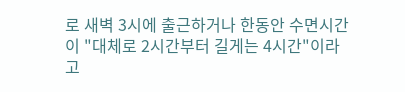로 새벽 3시에 출근하거나 한동안 수면시간이 "대체로 2시간부터 길게는 4시간"이라고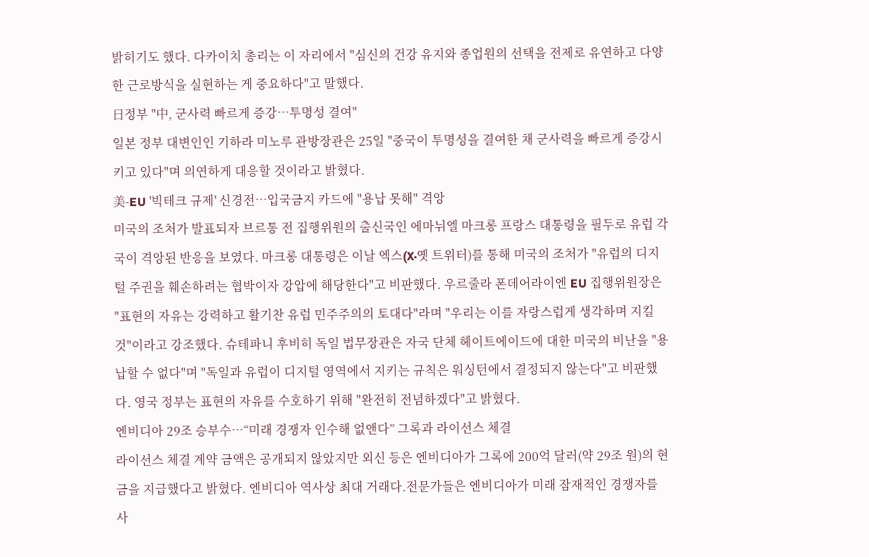밝히기도 했다. 다카이치 총리는 이 자리에서 "심신의 건강 유지와 종업원의 선택을 전제로 유연하고 다양한 근로방식을 실현하는 게 중요하다"고 말했다.
日정부 "中, 군사력 빠르게 증강…투명성 결여"
일본 정부 대변인인 기하라 미노루 관방장관은 25일 "중국이 투명성을 결여한 채 군사력을 빠르게 증강시키고 있다"며 의연하게 대응할 것이라고 밝혔다.
美-EU '빅테크 규제' 신경전…입국금지 카드에 "용납 못해" 격앙
미국의 조처가 발표되자 브르통 전 집행위원의 출신국인 에마뉘엘 마크롱 프랑스 대통령을 필두로 유럽 각국이 격앙된 반응을 보였다. 마크롱 대통령은 이날 엑스(X·옛 트위터)를 통해 미국의 조처가 "유럽의 디지털 주권을 훼손하려는 협박이자 강압에 해당한다"고 비판했다. 우르줄라 폰데어라이엔 EU 집행위원장은 "표현의 자유는 강력하고 활기찬 유럽 민주주의의 토대다"라며 "우리는 이를 자랑스럽게 생각하며 지킬 것"이라고 강조했다. 슈테파니 후비히 독일 법무장관은 자국 단체 헤이트에이드에 대한 미국의 비난을 "용납할 수 없다"며 "독일과 유럽이 디지털 영역에서 지키는 규칙은 워싱턴에서 결정되지 않는다"고 비판했다. 영국 정부는 표현의 자유를 수호하기 위해 "완전히 전념하겠다"고 밝혔다.
엔비디아 29조 승부수…“미래 경쟁자 인수해 없앤다” 그록과 라이선스 체결
라이선스 체결 계약 금액은 공개되지 않았지만 외신 등은 엔비디아가 그록에 200억 달러(약 29조 원)의 현금을 지급했다고 밝혔다. 엔비디아 역사상 최대 거래다.전문가들은 엔비디아가 미래 잠재적인 경쟁자를 사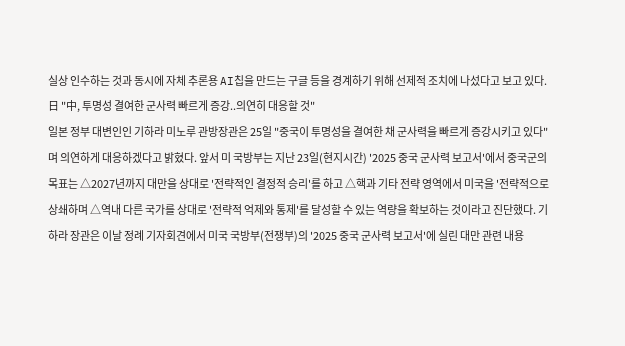실상 인수하는 것과 동시에 자체 추론용 AI칩을 만드는 구글 등을 경계하기 위해 선제적 조치에 나섰다고 보고 있다.
日 "中, 투명성 결여한 군사력 빠르게 증강..의연히 대응할 것"
일본 정부 대변인인 기하라 미노루 관방장관은 25일 "중국이 투명성을 결여한 채 군사력을 빠르게 증강시키고 있다"며 의연하게 대응하겠다고 밝혔다. 앞서 미 국방부는 지난 23일(현지시간) '2025 중국 군사력 보고서'에서 중국군의 목표는 △2027년까지 대만을 상대로 '전략적인 결정적 승리'를 하고 △핵과 기타 전략 영역에서 미국을 '전략적으로 상쇄하며 △역내 다른 국가를 상대로 '전략적 억제와 통제'를 달성할 수 있는 역량을 확보하는 것이라고 진단했다. 기하라 장관은 이날 정례 기자회견에서 미국 국방부(전쟁부)의 '2025 중국 군사력 보고서'에 실린 대만 관련 내용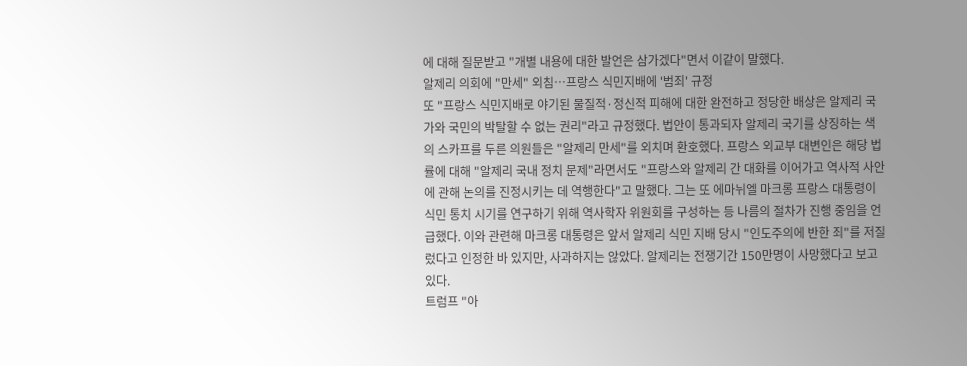에 대해 질문받고 "개별 내용에 대한 발언은 삼가겠다"면서 이같이 말했다.
알제리 의회에 "만세" 외침…프랑스 식민지배에 '범죄' 규정
또 "프랑스 식민지배로 야기된 물질적·정신적 피해에 대한 완전하고 정당한 배상은 알제리 국가와 국민의 박탈할 수 없는 권리"라고 규정했다. 법안이 통과되자 알제리 국기를 상징하는 색의 스카프를 두른 의원들은 "알제리 만세"를 외치며 환호했다. 프랑스 외교부 대변인은 해당 법률에 대해 "알제리 국내 정치 문제"라면서도 "프랑스와 알제리 간 대화를 이어가고 역사적 사안에 관해 논의를 진정시키는 데 역행한다"고 말했다. 그는 또 에마뉘엘 마크롱 프랑스 대통령이 식민 통치 시기를 연구하기 위해 역사학자 위원회를 구성하는 등 나름의 절차가 진행 중임을 언급했다. 이와 관련해 마크롱 대통령은 앞서 알제리 식민 지배 당시 "인도주의에 반한 죄"를 저질렀다고 인정한 바 있지만, 사과하지는 않았다. 알제리는 전쟁기간 150만명이 사망했다고 보고 있다.
트럼프 "아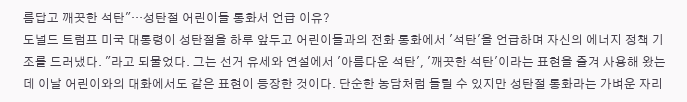름답고 깨끗한 석탄"…성탄절 어린이들 통화서 언급 이유?
도널드 트럼프 미국 대통령이 성탄절을 하루 앞두고 어린이들과의 전화 통화에서 '석탄'을 언급하며 자신의 에너지 정책 기조를 드러냈다. "라고 되물었다. 그는 선거 유세와 연설에서 '아름다운 석탄', '깨끗한 석탄'이라는 표현을 즐겨 사용해 왔는데 이날 어린이와의 대화에서도 같은 표현이 등장한 것이다. 단순한 농담처럼 들릴 수 있지만 성탄절 통화라는 가벼운 자리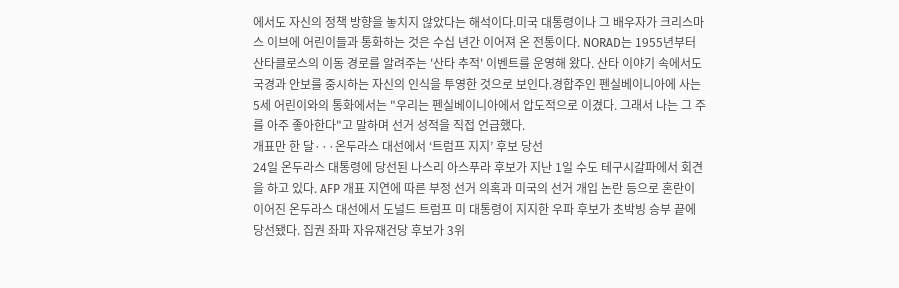에서도 자신의 정책 방향을 놓치지 않았다는 해석이다.미국 대통령이나 그 배우자가 크리스마스 이브에 어린이들과 통화하는 것은 수십 년간 이어져 온 전통이다. NORAD는 1955년부터 산타클로스의 이동 경로를 알려주는 '산타 추적' 이벤트를 운영해 왔다. 산타 이야기 속에서도 국경과 안보를 중시하는 자신의 인식을 투영한 것으로 보인다.경합주인 펜실베이니아에 사는 5세 어린이와의 통화에서는 "우리는 펜실베이니아에서 압도적으로 이겼다. 그래서 나는 그 주를 아주 좋아한다"고 말하며 선거 성적을 직접 언급했다.
개표만 한 달···온두라스 대선에서 ‘트럼프 지지’ 후보 당선
24일 온두라스 대통령에 당선된 나스리 아스푸라 후보가 지난 1일 수도 테구시갈파에서 회견을 하고 있다. AFP 개표 지연에 따른 부정 선거 의혹과 미국의 선거 개입 논란 등으로 혼란이 이어진 온두라스 대선에서 도널드 트럼프 미 대통령이 지지한 우파 후보가 초박빙 승부 끝에 당선됐다. 집권 좌파 자유재건당 후보가 3위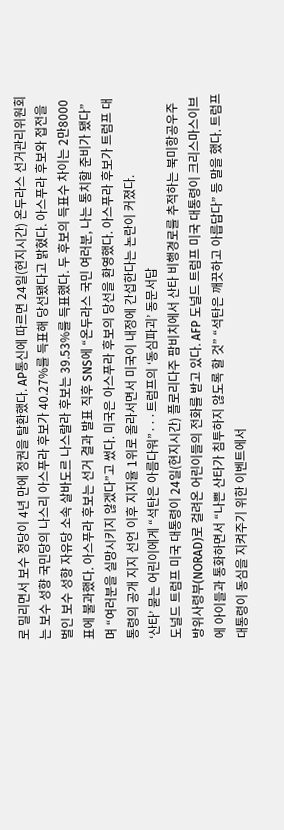로 밀리면서 보수 정당이 4년 만에 정권을 탈환했다. AP통신에 따르면 24일(현지시간) 온두라스 선거관리위원회는 보수 성향 국민당의 나스리 아스푸라 후보가 40.27%를 득표해 당선됐다고 밝혔다. 아스푸라 후보와 접전을 벌인 보수 성향 자유당 소속 살바도르 나스랄라 후보는 39.53%를 득표했다. 두 후보의 득표수 차이는 2만8000표에 불과했다. 아스푸라 후보는 선거 결과 발표 직후 SNS에 “온두라스 국민 여러분, 나는 통치할 준비가 됐다”며 “여러분을 실망시키지 않겠다”고 썼다. 미국은 아스푸라 후보의 당선을 환영했다. 아스푸라 후보가 트럼프 대통령의 공개 지지 선언 이후 지지율 1위로 올라서면서 미국이 내정에 간섭한다는 논란이 커졌다.
‘산타’ 묻는 어린이에게 “석탄은 아름다워”···트럼프의 ‘동심파괴’ 동문서답
도널드 트럼프 미국 대통령이 24일(현지시간) 플로리다주 팜비치에서 산타 비행경로를 추적하는 북미항공우주방위사령부(NORAD)로 걸려온 어린이들의 전화를 받고 있다. AFP 도널드 트럼프 미국 대통령이 크리스마스이브에 아이들과 통화하면서 “나쁜 산타가 침투하지 않도록 할 것” “석탄은 깨끗하고 아릅답다” 등 말을 했다. 트럼프 대통령이 동심을 지켜주기 위한 이벤트에서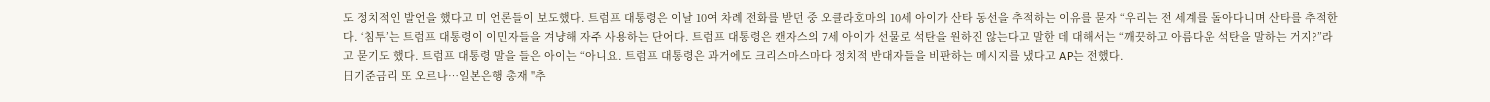도 정치적인 발언을 했다고 미 언론들이 보도했다. 트럼프 대통령은 이날 10여 차례 전화를 받던 중 오클라호마의 10세 아이가 산타 동선을 추적하는 이유를 묻자 “우리는 전 세계를 돌아다니며 산타를 추적한다. ‘침투’는 트럼프 대통령이 이민자들을 겨냥해 자주 사용하는 단어다. 트럼프 대통령은 캔자스의 7세 아이가 선물로 석탄을 원하진 않는다고 말한 데 대해서는 “깨끗하고 아름다운 석탄을 말하는 거지?”라고 묻기도 했다. 트럼프 대통령 말을 들은 아이는 “아니요. 트럼프 대통령은 과거에도 크리스마스마다 정치적 반대자들을 비판하는 메시지를 냈다고 AP는 전했다.
日기준금리 또 오르나…일본은행 총재 "추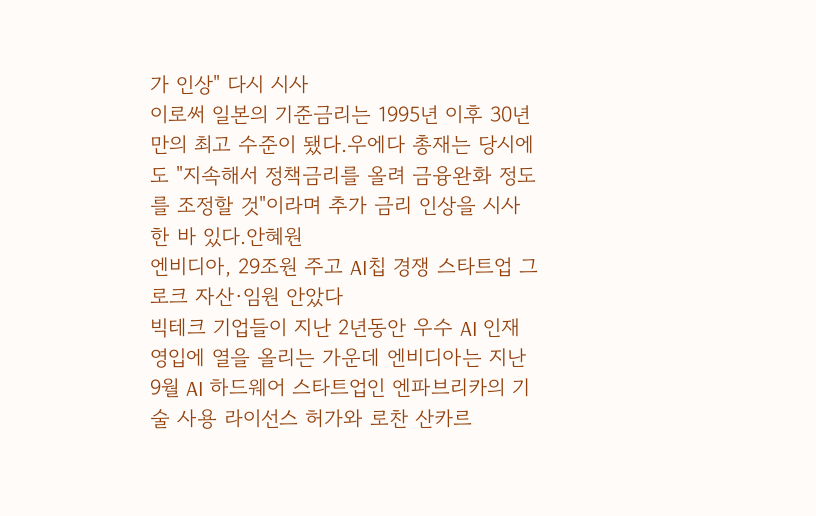가 인상" 다시 시사
이로써 일본의 기준금리는 1995년 이후 30년 만의 최고 수준이 됐다.우에다 총재는 당시에도 "지속해서 정책금리를 올려 금융완화 정도를 조정할 것"이라며 추가 금리 인상을 시사한 바 있다.안혜원
엔비디아, 29조원 주고 AI칩 경쟁 스타트업 그로크 자산·임원 안았다
빅테크 기업들이 지난 2년동안 우수 AI 인재 영입에 열을 올리는 가운데 엔비디아는 지난 9월 AI 하드웨어 스타트업인 엔파브리카의 기술 사용 라이선스 허가와 로찬 산카르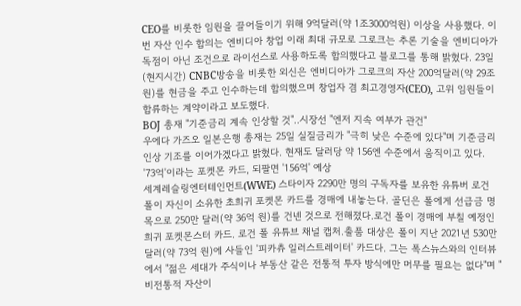CEO를 비롯한 임원을 끌어들이기 위해 9억달러(약 1조3000억원) 이상을 사용했다. 이번 자산 인수 합의는 엔비디아 창업 이래 최대 규모로 그로크는 추론 기술을 엔비디아가 독점이 아닌 조건으로 라이선스로 사용하도록 합의했다고 블로그를 통해 밝혔다. 23일(현지시간) CNBC방송을 비롯한 외신은 엔비디아가 그로크의 자산 200억달러(약 29조원)를 현금을 주고 인수하는데 합의했으며 창업자 겸 최고경영자(CEO), 고위 임원들이 합류하는 계약이라고 보도했다.
BOJ 총재 "기준금리 계속 인상할 것"..시장선 "엔저 지속 여부가 관건"
우에다 가즈오 일본은행 총재는 25일 실질금리가 "극히 낮은 수준에 있다"며 기준금리 인상 기조를 이어가겠다고 밝혔다. 현재도 달러당 약 156엔 수준에서 움직이고 있다.
'73억'이라는 포켓몬 카드, 되팔면 '156억' 예상
세계레슬링엔터테인먼트(WWE) 스타이자 2290만 명의 구독자를 보유한 유튜버 로건 폴이 자신이 소유한 초희귀 포켓몬 카드를 경매에 내놓는다. 골딘은 폴에게 선급금 명목으로 250만 달러(약 36억 원)를 건넨 것으로 전해졌다.로건 폴이 경매에 부칠 예정인 희귀 포켓몬스터 카드. 로건 폴 유튜브 채널 캡처.출품 대상은 폴이 지난 2021년 530만 달러(약 73억 원)에 사들인 '피카츄 일러스트레이터' 카드다. 그는 폭스뉴스와의 인터뷰에서 "젊은 세대가 주식이나 부동산 같은 전통적 투자 방식에만 머무를 필요는 없다"며 "비전통적 자산이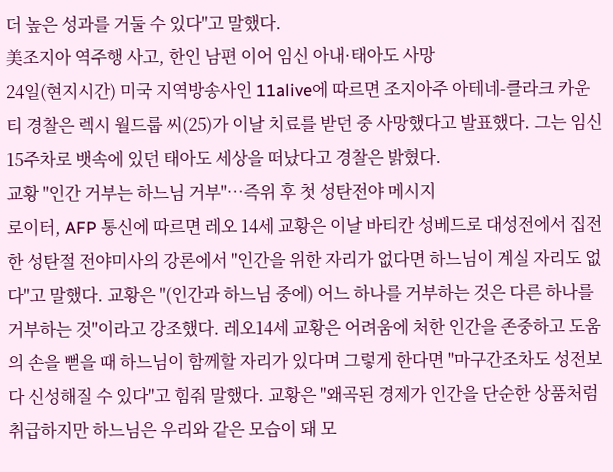더 높은 성과를 거둘 수 있다"고 말했다.
美조지아 역주행 사고, 한인 남편 이어 임신 아내·태아도 사망
24일(현지시간) 미국 지역방송사인 11alive에 따르면 조지아주 아테네-클라크 카운티 경찰은 렉시 월드룹 씨(25)가 이날 치료를 받던 중 사망했다고 발표했다. 그는 임신 15주차로 뱃속에 있던 태아도 세상을 떠났다고 경찰은 밝혔다.
교황 "인간 거부는 하느님 거부"…즉위 후 첫 성탄전야 메시지
로이터, AFP 통신에 따르면 레오 14세 교황은 이날 바티칸 성베드로 대성전에서 집전한 성탄절 전야미사의 강론에서 "인간을 위한 자리가 없다면 하느님이 계실 자리도 없다"고 말했다. 교황은 "(인간과 하느님 중에) 어느 하나를 거부하는 것은 다른 하나를 거부하는 것"이라고 강조했다. 레오14세 교황은 어려움에 처한 인간을 존중하고 도움의 손을 뻗을 때 하느님이 함께할 자리가 있다며 그렇게 한다면 "마구간조차도 성전보다 신성해질 수 있다"고 힘줘 말했다. 교황은 "왜곡된 경제가 인간을 단순한 상품처럼 취급하지만 하느님은 우리와 같은 모습이 돼 모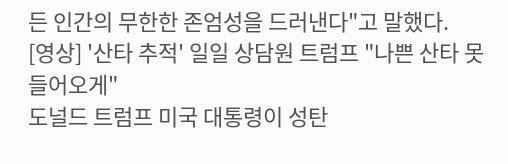든 인간의 무한한 존엄성을 드러낸다"고 말했다.
[영상] '산타 추적' 일일 상담원 트럼프 "나쁜 산타 못 들어오게"
도널드 트럼프 미국 대통령이 성탄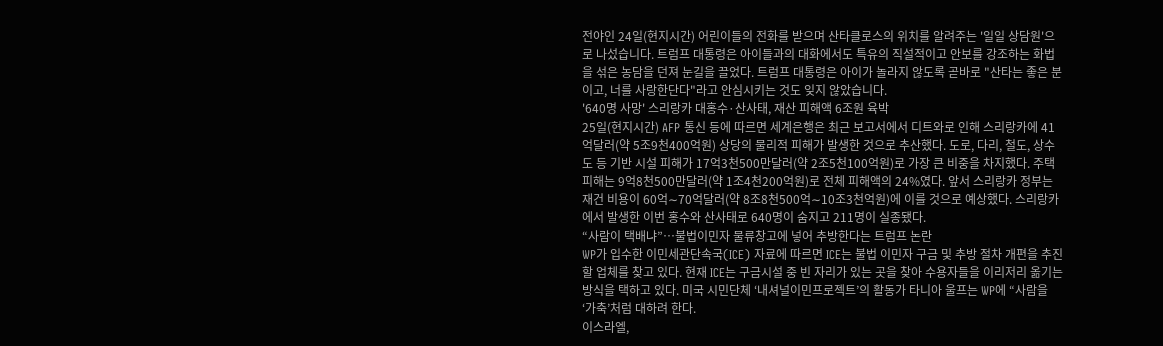전야인 24일(현지시간) 어린이들의 전화를 받으며 산타클로스의 위치를 알려주는 '일일 상담원'으로 나섰습니다. 트럼프 대통령은 아이들과의 대화에서도 특유의 직설적이고 안보를 강조하는 화법을 섞은 농담을 던져 눈길을 끌었다. 트럼프 대통령은 아이가 놀라지 않도록 곧바로 "산타는 좋은 분이고, 너를 사랑한단다"라고 안심시키는 것도 잊지 않았습니다.
'640명 사망' 스리랑카 대홍수·산사태, 재산 피해액 6조원 육박
25일(현지시간) AFP 통신 등에 따르면 세계은행은 최근 보고서에서 디트와로 인해 스리랑카에 41억달러(약 5조9천400억원) 상당의 물리적 피해가 발생한 것으로 추산했다. 도로, 다리, 철도, 상수도 등 기반 시설 피해가 17억3천500만달러(약 2조5천100억원)로 가장 큰 비중을 차지했다. 주택 피해는 9억8천500만달러(약 1조4천200억원)로 전체 피해액의 24%였다. 앞서 스리랑카 정부는 재건 비용이 60억∼70억달러(약 8조8천500억∼10조3천억원)에 이를 것으로 예상했다. 스리랑카에서 발생한 이번 홍수와 산사태로 640명이 숨지고 211명이 실종됐다.
“사람이 택배냐”…불법이민자 물류창고에 넣어 추방한다는 트럼프 논란
WP가 입수한 이민세관단속국(ICE) 자료에 따르면 ICE는 불법 이민자 구금 및 추방 절차 개편을 추진할 업체를 찾고 있다. 현재 ICE는 구금시설 중 빈 자리가 있는 곳을 찾아 수용자들을 이리저리 옮기는 방식을 택하고 있다. 미국 시민단체 ‘내셔널이민프로젝트’의 활동가 타니아 울프는 WP에 “사람을 ‘가축’처럼 대하려 한다.
이스라엘,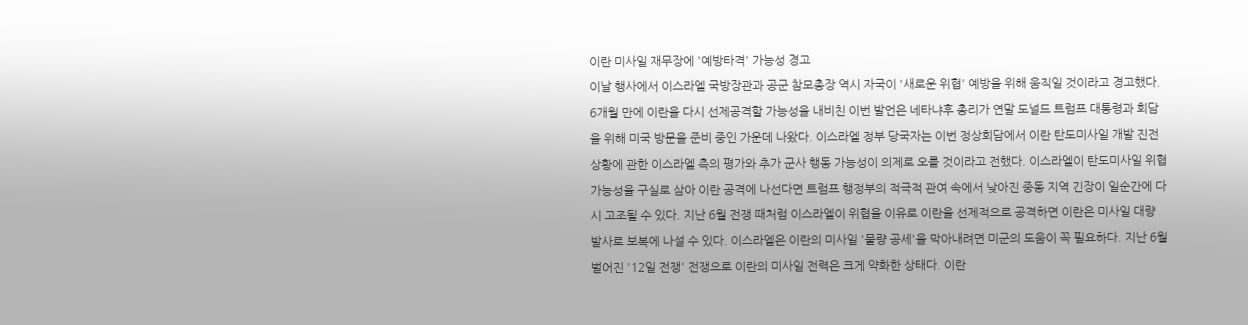이란 미사일 재무장에 '예방타격' 가능성 경고
이날 행사에서 이스라엘 국방장관과 공군 참모총장 역시 자국이 '새로운 위협' 예방을 위해 움직일 것이라고 경고했다. 6개월 만에 이란을 다시 선제공격할 가능성을 내비친 이번 발언은 네타냐후 총리가 연말 도널드 트럼프 대통령과 회담을 위해 미국 방문을 준비 중인 가운데 나왔다. 이스라엘 정부 당국자는 이번 정상회담에서 이란 탄도미사일 개발 진전 상황에 관한 이스라엘 측의 평가와 추가 군사 행동 가능성이 의제로 오를 것이라고 전했다. 이스라엘이 탄도미사일 위협 가능성을 구실로 삼아 이란 공격에 나선다면 트럼프 행정부의 적극적 관여 속에서 낮아진 중동 지역 긴장이 일순간에 다시 고조될 수 있다. 지난 6월 전쟁 때처럼 이스라엘이 위협을 이유로 이란을 선제적으로 공격하면 이란은 미사일 대량 발사로 보복에 나설 수 있다. 이스라엘은 이란의 미사일 '물량 공세'을 막아내려면 미군의 도움이 꼭 필요하다. 지난 6월 벌어진 '12일 전쟁' 전쟁으로 이란의 미사일 전력은 크게 약화한 상태다. 이란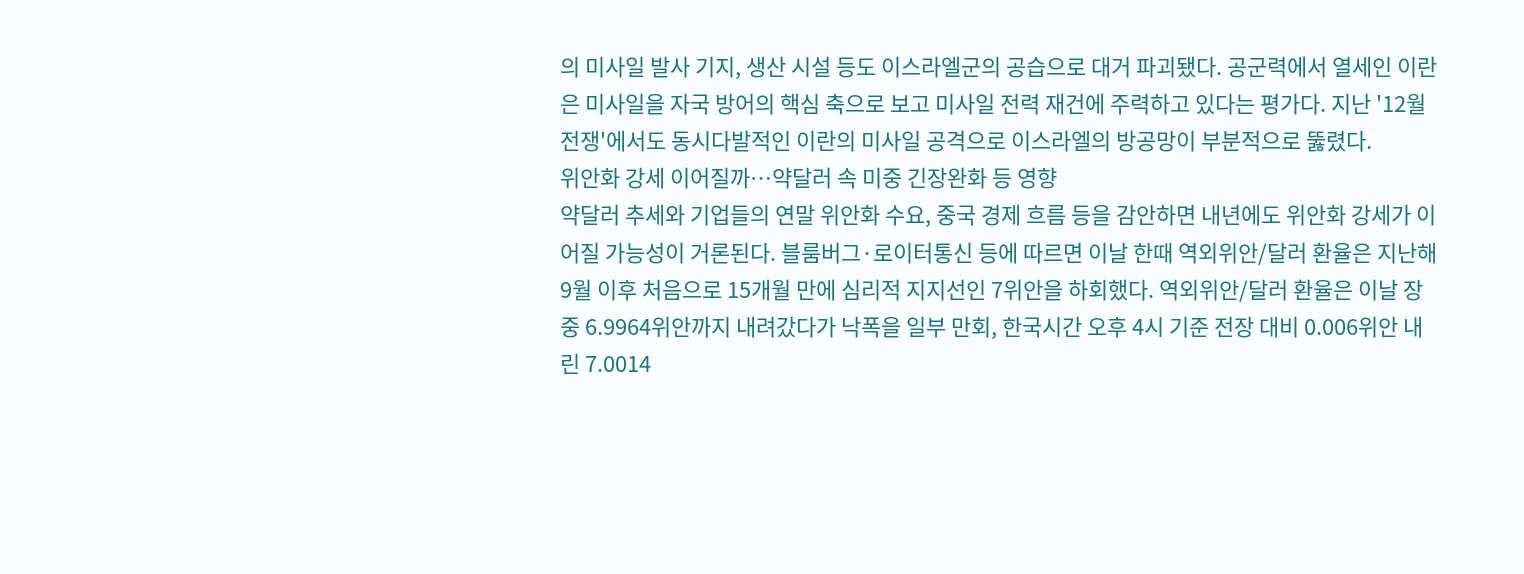의 미사일 발사 기지, 생산 시설 등도 이스라엘군의 공습으로 대거 파괴됐다. 공군력에서 열세인 이란은 미사일을 자국 방어의 핵심 축으로 보고 미사일 전력 재건에 주력하고 있다는 평가다. 지난 '12월 전쟁'에서도 동시다발적인 이란의 미사일 공격으로 이스라엘의 방공망이 부분적으로 뚫렸다.
위안화 강세 이어질까…약달러 속 미중 긴장완화 등 영향
약달러 추세와 기업들의 연말 위안화 수요, 중국 경제 흐름 등을 감안하면 내년에도 위안화 강세가 이어질 가능성이 거론된다. 블룸버그·로이터통신 등에 따르면 이날 한때 역외위안/달러 환율은 지난해 9월 이후 처음으로 15개월 만에 심리적 지지선인 7위안을 하회했다. 역외위안/달러 환율은 이날 장중 6.9964위안까지 내려갔다가 낙폭을 일부 만회, 한국시간 오후 4시 기준 전장 대비 0.006위안 내린 7.0014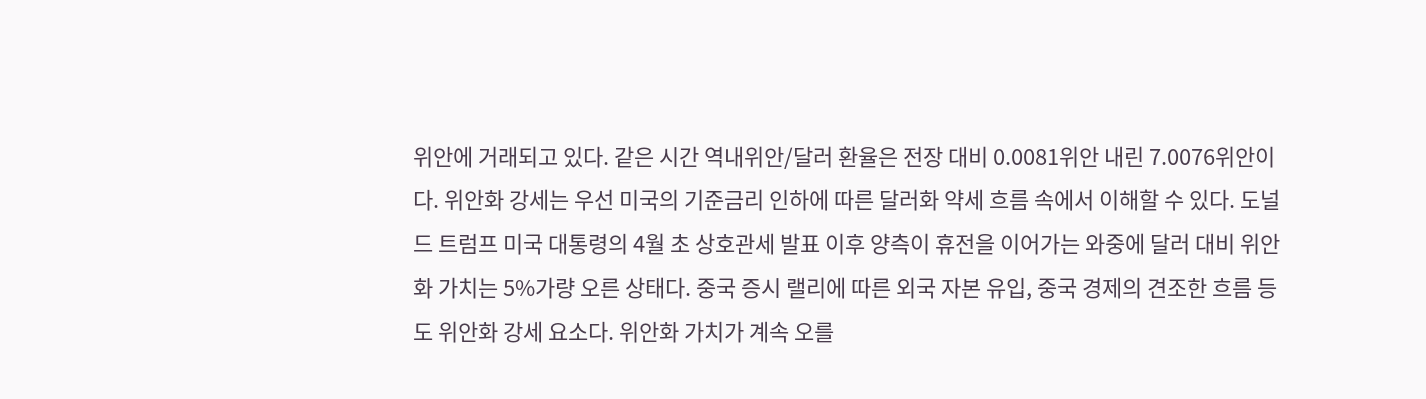위안에 거래되고 있다. 같은 시간 역내위안/달러 환율은 전장 대비 0.0081위안 내린 7.0076위안이다. 위안화 강세는 우선 미국의 기준금리 인하에 따른 달러화 약세 흐름 속에서 이해할 수 있다. 도널드 트럼프 미국 대통령의 4월 초 상호관세 발표 이후 양측이 휴전을 이어가는 와중에 달러 대비 위안화 가치는 5%가량 오른 상태다. 중국 증시 랠리에 따른 외국 자본 유입, 중국 경제의 견조한 흐름 등도 위안화 강세 요소다. 위안화 가치가 계속 오를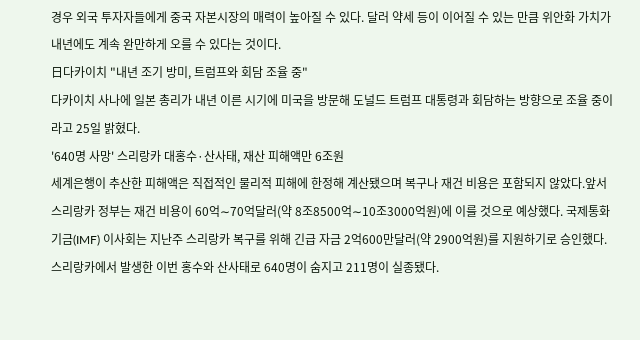경우 외국 투자자들에게 중국 자본시장의 매력이 높아질 수 있다. 달러 약세 등이 이어질 수 있는 만큼 위안화 가치가 내년에도 계속 완만하게 오를 수 있다는 것이다.
日다카이치 "내년 조기 방미, 트럼프와 회담 조율 중"
다카이치 사나에 일본 총리가 내년 이른 시기에 미국을 방문해 도널드 트럼프 대통령과 회담하는 방향으로 조율 중이라고 25일 밝혔다.
'640명 사망' 스리랑카 대홍수·산사태, 재산 피해액만 6조원
세계은행이 추산한 피해액은 직접적인 물리적 피해에 한정해 계산됐으며 복구나 재건 비용은 포함되지 않았다.앞서 스리랑카 정부는 재건 비용이 60억∼70억달러(약 8조8500억∼10조3000억원)에 이를 것으로 예상했다. 국제통화기금(IMF) 이사회는 지난주 스리랑카 복구를 위해 긴급 자금 2억600만달러(약 2900억원)를 지원하기로 승인했다. 스리랑카에서 발생한 이번 홍수와 산사태로 640명이 숨지고 211명이 실종됐다.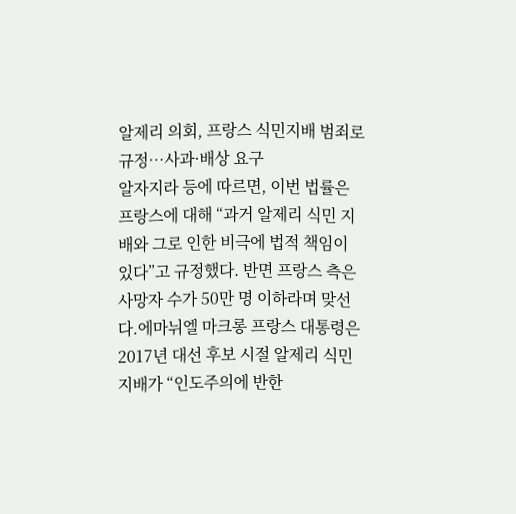알제리 의회, 프랑스 식민지배 범죄로 규정…사과·배상 요구
알자지라 등에 따르면, 이번 법률은 프랑스에 대해 “과거 알제리 식민 지배와 그로 인한 비극에 법적 책임이 있다”고 규정했다. 반면 프랑스 측은 사망자 수가 50만 명 이하라며 맞선다.에마뉘엘 마크롱 프랑스 대통령은 2017년 대선 후보 시절 알제리 식민 지배가 “인도주의에 반한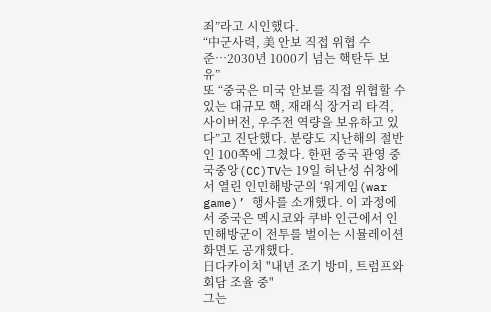죄”라고 시인했다.
“中군사력, 美 안보 직접 위협 수준…2030년 1000기 넘는 핵탄두 보유”
또 “중국은 미국 안보를 직접 위협할 수 있는 대규모 핵, 재래식 장거리 타격, 사이버전, 우주전 역량을 보유하고 있다”고 진단했다. 분량도 지난해의 절반인 100쪽에 그쳤다. 한편 중국 관영 중국중앙(CC)TV는 19일 허난성 쉬창에서 열린 인민해방군의 ‘워게임(war game)’ 행사를 소개했다. 이 과정에서 중국은 멕시코와 쿠바 인근에서 인민해방군이 전투를 벌이는 시뮬레이션 화면도 공개했다.
日다카이치 "내년 조기 방미, 트럼프와 회담 조율 중"
그는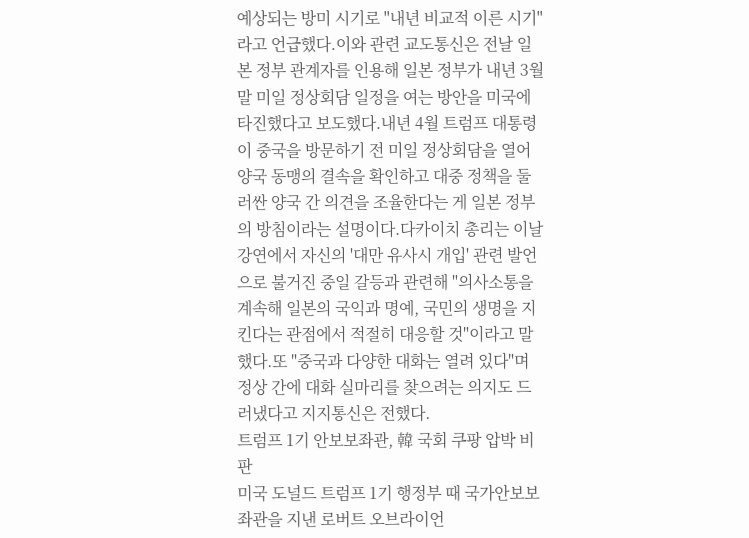예상되는 방미 시기로 "내년 비교적 이른 시기"라고 언급했다.이와 관련 교도통신은 전날 일본 정부 관계자를 인용해 일본 정부가 내년 3월 말 미일 정상회담 일정을 여는 방안을 미국에 타진했다고 보도했다.내년 4월 트럼프 대통령이 중국을 방문하기 전 미일 정상회담을 열어 양국 동맹의 결속을 확인하고 대중 정책을 둘러싼 양국 간 의견을 조율한다는 게 일본 정부의 방침이라는 설명이다.다카이치 총리는 이날 강연에서 자신의 '대만 유사시 개입' 관련 발언으로 불거진 중일 갈등과 관련해 "의사소통을 계속해 일본의 국익과 명예, 국민의 생명을 지킨다는 관점에서 적절히 대응할 것"이라고 말했다.또 "중국과 다양한 대화는 열려 있다"며 정상 간에 대화 실마리를 찾으려는 의지도 드러냈다고 지지통신은 전했다.
트럼프 1기 안보보좌관, 韓 국회 쿠팡 압박 비판
미국 도널드 트럼프 1기 행정부 때 국가안보보좌관을 지낸 로버트 오브라이언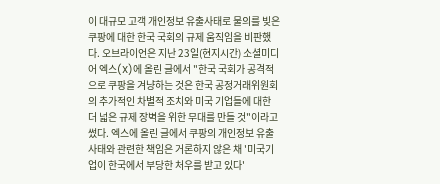이 대규모 고객 개인정보 유출사태로 물의를 빚은 쿠팡에 대한 한국 국회의 규제 움직임을 비판했다. 오브라이언은 지난 23일(현지시간) 소셜미디어 엑스(X)에 올린 글에서 "한국 국회가 공격적으로 쿠팡을 겨냥하는 것은 한국 공정거래위원회의 추가적인 차별적 조치와 미국 기업들에 대한 더 넓은 규제 장벽을 위한 무대를 만들 것"이라고 썼다. 엑스에 올린 글에서 쿠팡의 개인정보 유출 사태와 관련한 책임은 거론하지 않은 채 '미국기업이 한국에서 부당한 처우를 받고 있다'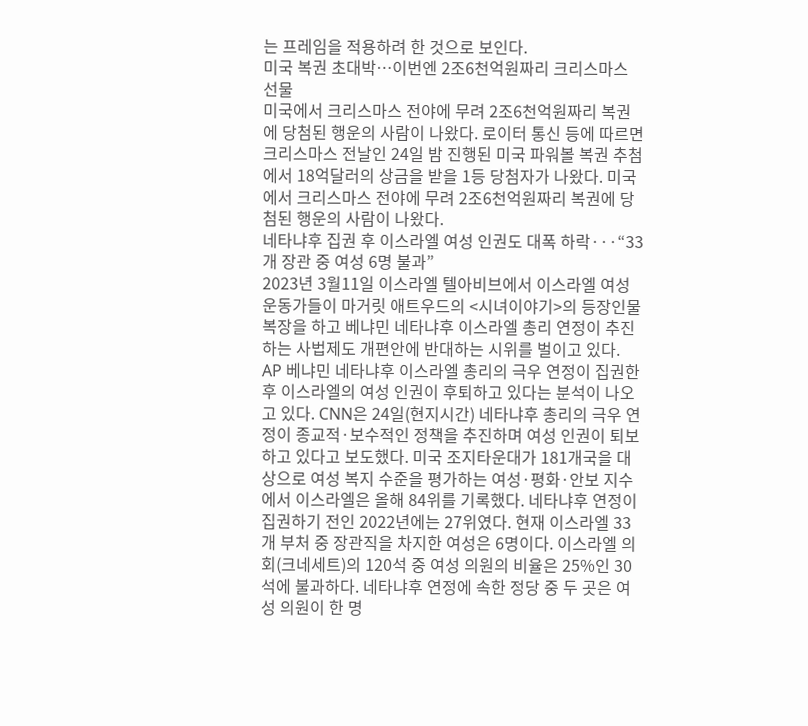는 프레임을 적용하려 한 것으로 보인다.
미국 복권 초대박…이번엔 2조6천억원짜리 크리스마스 선물
미국에서 크리스마스 전야에 무려 2조6천억원짜리 복권에 당첨된 행운의 사람이 나왔다. 로이터 통신 등에 따르면 크리스마스 전날인 24일 밤 진행된 미국 파워볼 복권 추첨에서 18억달러의 상금을 받을 1등 당첨자가 나왔다. 미국에서 크리스마스 전야에 무려 2조6천억원짜리 복권에 당첨된 행운의 사람이 나왔다.
네타냐후 집권 후 이스라엘 여성 인권도 대폭 하락···“33개 장관 중 여성 6명 불과”
2023년 3월11일 이스라엘 텔아비브에서 이스라엘 여성 운동가들이 마거릿 애트우드의 <시녀이야기>의 등장인물 복장을 하고 베냐민 네타냐후 이스라엘 총리 연정이 추진하는 사법제도 개편안에 반대하는 시위를 벌이고 있다. AP 베냐민 네타냐후 이스라엘 총리의 극우 연정이 집권한 후 이스라엘의 여성 인권이 후퇴하고 있다는 분석이 나오고 있다. CNN은 24일(현지시간) 네타냐후 총리의 극우 연정이 종교적·보수적인 정책을 추진하며 여성 인권이 퇴보하고 있다고 보도했다. 미국 조지타운대가 181개국을 대상으로 여성 복지 수준을 평가하는 여성·평화·안보 지수에서 이스라엘은 올해 84위를 기록했다. 네타냐후 연정이 집권하기 전인 2022년에는 27위였다. 현재 이스라엘 33개 부처 중 장관직을 차지한 여성은 6명이다. 이스라엘 의회(크네세트)의 120석 중 여성 의원의 비율은 25%인 30석에 불과하다. 네타냐후 연정에 속한 정당 중 두 곳은 여성 의원이 한 명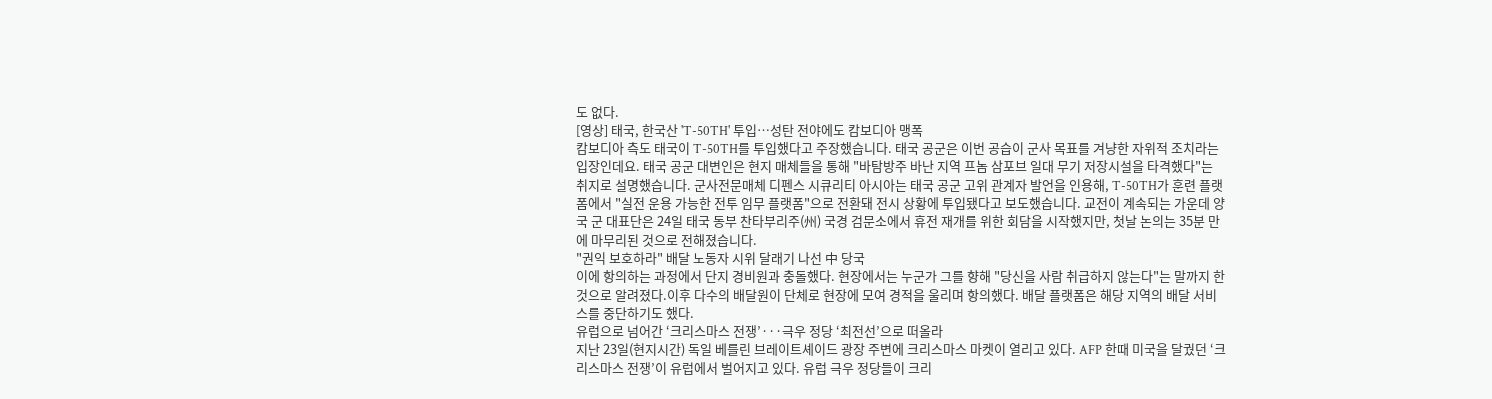도 없다.
[영상] 태국, 한국산 'T-50TH' 투입…성탄 전야에도 캄보디아 맹폭
캄보디아 측도 태국이 T-50TH를 투입했다고 주장했습니다. 태국 공군은 이번 공습이 군사 목표를 겨냥한 자위적 조치라는 입장인데요. 태국 공군 대변인은 현지 매체들을 통해 "바탐방주 바난 지역 프놈 삼포브 일대 무기 저장시설을 타격했다"는 취지로 설명했습니다. 군사전문매체 디펜스 시큐리티 아시아는 태국 공군 고위 관계자 발언을 인용해, T-50TH가 훈련 플랫폼에서 "실전 운용 가능한 전투 임무 플랫폼"으로 전환돼 전시 상황에 투입됐다고 보도했습니다. 교전이 계속되는 가운데 양국 군 대표단은 24일 태국 동부 찬타부리주(州) 국경 검문소에서 휴전 재개를 위한 회담을 시작했지만, 첫날 논의는 35분 만에 마무리된 것으로 전해졌습니다.
"권익 보호하라" 배달 노동자 시위 달래기 나선 中 당국
이에 항의하는 과정에서 단지 경비원과 충돌했다. 현장에서는 누군가 그를 향해 "당신을 사람 취급하지 않는다"는 말까지 한 것으로 알려졌다.이후 다수의 배달원이 단체로 현장에 모여 경적을 울리며 항의했다. 배달 플랫폼은 해당 지역의 배달 서비스를 중단하기도 했다.
유럽으로 넘어간 ‘크리스마스 전쟁’···극우 정당 ‘최전선’으로 떠올라
지난 23일(현지시간) 독일 베를린 브레이트셰이드 광장 주변에 크리스마스 마켓이 열리고 있다. AFP 한때 미국을 달궜던 ‘크리스마스 전쟁’이 유럽에서 벌어지고 있다. 유럽 극우 정당들이 크리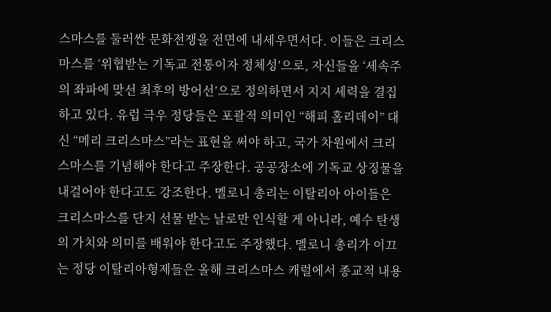스마스를 둘러싼 문화전쟁을 전면에 내세우면서다. 이들은 크리스마스를 ‘위협받는 기독교 전통이자 정체성’으로, 자신들을 ‘세속주의 좌파에 맞선 최후의 방어선’으로 정의하면서 지지 세력을 결집하고 있다. 유럽 극우 정당들은 포괄적 의미인 “해피 홀리데이” 대신 “메리 크리스마스”라는 표현을 써야 하고, 국가 차원에서 크리스마스를 기념해야 한다고 주장한다. 공공장소에 기독교 상징물을 내걸어야 한다고도 강조한다. 멜로니 총리는 이탈리아 아이들은 크리스마스를 단지 선물 받는 날로만 인식할 게 아니라, 예수 탄생의 가치와 의미를 배워야 한다고도 주장했다. 멜로니 총리가 이끄는 정당 이탈리아형제들은 올해 크리스마스 캐럴에서 종교적 내용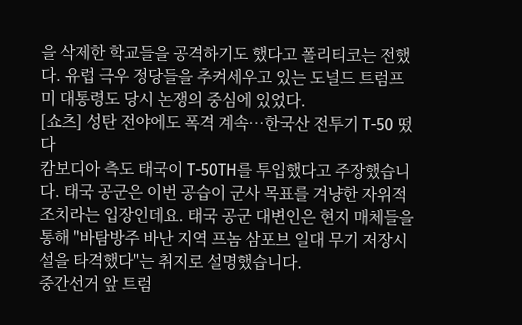을 삭제한 학교들을 공격하기도 했다고 폴리티코는 전했다. 유럽 극우 정당들을 추켜세우고 있는 도널드 트럼프 미 대통령도 당시 논쟁의 중심에 있었다.
[쇼츠] 성탄 전야에도 폭격 계속…한국산 전투기 T-50 떴다
캄보디아 측도 태국이 T-50TH를 투입했다고 주장했습니다. 태국 공군은 이번 공습이 군사 목표를 겨냥한 자위적 조치라는 입장인데요. 태국 공군 대변인은 현지 매체들을 통해 "바탐방주 바난 지역 프놈 삼포브 일대 무기 저장시설을 타격했다"는 취지로 설명했습니다.
중간선거 앞 트럼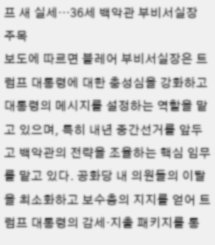프 새 실세…36세 백악관 부비서실장 주목
보도에 따르면 블레어 부비서실장은 트럼프 대통령에 대한 충성심을 강화하고 대통령의 메시지를 설정하는 역할을 맡고 있으며, 특히 내년 중간선거를 앞두고 백악관의 전략을 조율하는 핵심 임무를 맡고 있다. 공화당 내 의원들의 이탈을 최소화하고 보수층의 지지를 얻어 트럼프 대통령의 감세·지출 패키지를 통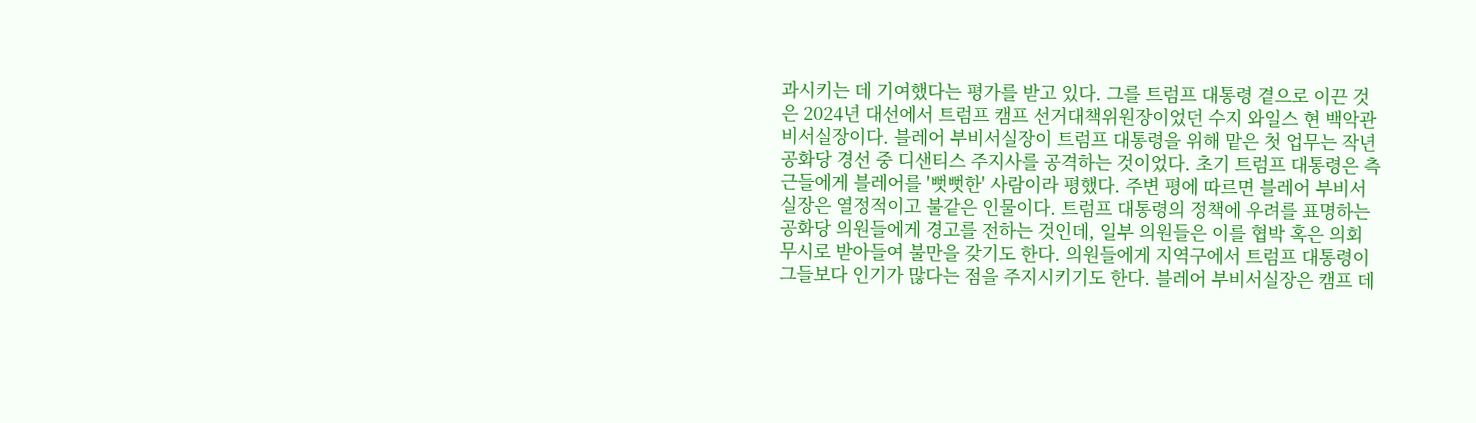과시키는 데 기여했다는 평가를 받고 있다. 그를 트럼프 대통령 곁으로 이끈 것은 2024년 대선에서 트럼프 캠프 선거대책위원장이었던 수지 와일스 현 백악관 비서실장이다. 블레어 부비서실장이 트럼프 대통령을 위해 맡은 첫 업무는 작년 공화당 경선 중 디샌티스 주지사를 공격하는 것이었다. 초기 트럼프 대통령은 측근들에게 블레어를 '뻣뻣한' 사람이라 평했다. 주변 평에 따르면 블레어 부비서실장은 열정적이고 불같은 인물이다. 트럼프 대통령의 정책에 우려를 표명하는 공화당 의원들에게 경고를 전하는 것인데, 일부 의원들은 이를 협박 혹은 의회 무시로 받아들여 불만을 갖기도 한다. 의원들에게 지역구에서 트럼프 대통령이 그들보다 인기가 많다는 점을 주지시키기도 한다. 블레어 부비서실장은 캠프 데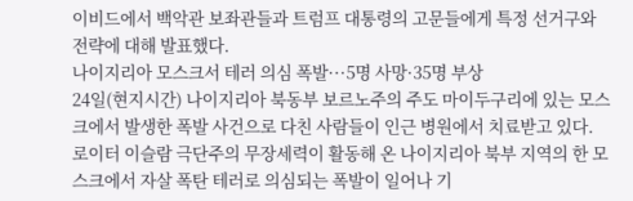이비드에서 백악관 보좌관들과 트럼프 대통령의 고문들에게 특정 선거구와 전략에 대해 발표했다.
나이지리아 모스크서 테러 의심 폭발···5명 사망·35명 부상
24일(현지시간) 나이지리아 북동부 보르노주의 주도 마이두구리에 있는 모스크에서 발생한 폭발 사건으로 다친 사람들이 인근 병원에서 치료받고 있다. 로이터 이슬람 극단주의 무장세력이 활동해 온 나이지리아 북부 지역의 한 모스크에서 자살 폭탄 테러로 의심되는 폭발이 일어나 기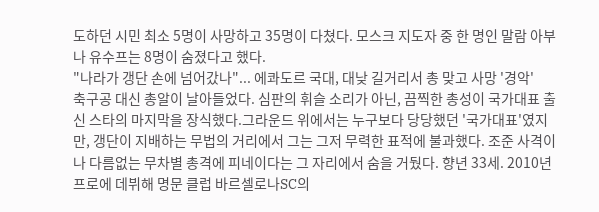도하던 시민 최소 5명이 사망하고 35명이 다쳤다. 모스크 지도자 중 한 명인 말람 아부나 유수프는 8명이 숨졌다고 했다.
"나라가 갱단 손에 넘어갔나"... 에콰도르 국대, 대낮 길거리서 총 맞고 사망 '경악'
축구공 대신 총알이 날아들었다. 심판의 휘슬 소리가 아닌, 끔찍한 총성이 국가대표 출신 스타의 마지막을 장식했다.그라운드 위에서는 누구보다 당당했던 '국가대표'였지만, 갱단이 지배하는 무법의 거리에서 그는 그저 무력한 표적에 불과했다. 조준 사격이나 다름없는 무차별 총격에 피네이다는 그 자리에서 숨을 거뒀다. 향년 33세. 2010년 프로에 데뷔해 명문 클럽 바르셀로나SC의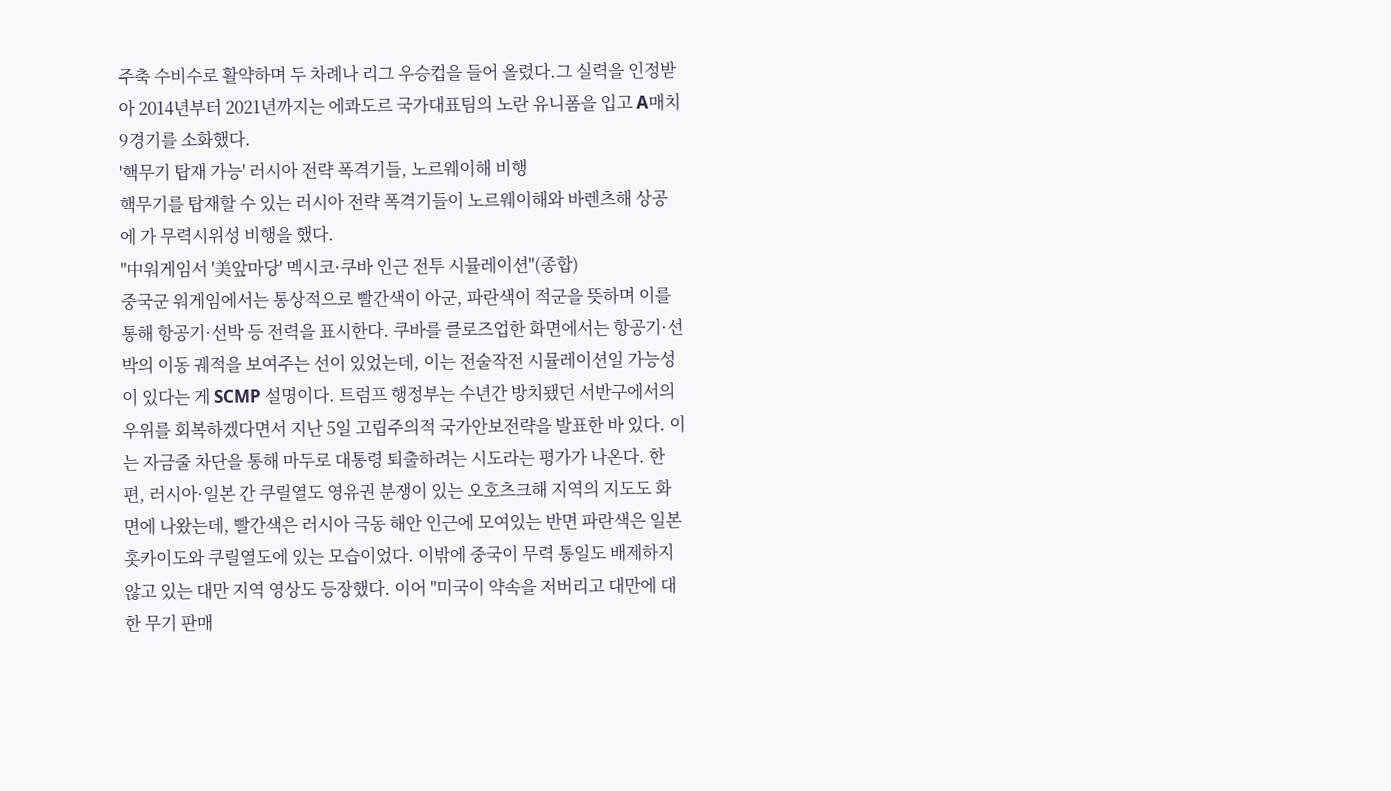주축 수비수로 활약하며 두 차례나 리그 우승컵을 들어 올렸다.그 실력을 인정받아 2014년부터 2021년까지는 에콰도르 국가대표팀의 노란 유니폼을 입고 A매치 9경기를 소화했다.
'핵무기 탑재 가능' 러시아 전략 폭격기들, 노르웨이해 비행
핵무기를 탑재할 수 있는 러시아 전략 폭격기들이 노르웨이해와 바렌츠해 상공에 가 무력시위성 비행을 했다.
"中워게임서 '美앞마당' 멕시코·쿠바 인근 전투 시뮬레이션"(종합)
중국군 워게임에서는 통상적으로 빨간색이 아군, 파란색이 적군을 뜻하며 이를 통해 항공기·선박 등 전력을 표시한다. 쿠바를 클로즈업한 화면에서는 항공기·선박의 이동 궤적을 보여주는 선이 있었는데, 이는 전술작전 시뮬레이션일 가능성이 있다는 게 SCMP 설명이다. 트럼프 행정부는 수년간 방치됐던 서반구에서의 우위를 회복하겠다면서 지난 5일 고립주의적 국가안보전략을 발표한 바 있다. 이는 자금줄 차단을 통해 마두로 대통령 퇴출하려는 시도라는 평가가 나온다. 한편, 러시아·일본 간 쿠릴열도 영유권 분쟁이 있는 오호츠크해 지역의 지도도 화면에 나왔는데, 빨간색은 러시아 극동 해안 인근에 모여있는 반면 파란색은 일본 홋카이도와 쿠릴열도에 있는 모습이었다. 이밖에 중국이 무력 통일도 배제하지 않고 있는 대만 지역 영상도 등장했다. 이어 "미국이 약속을 저버리고 대만에 대한 무기 판매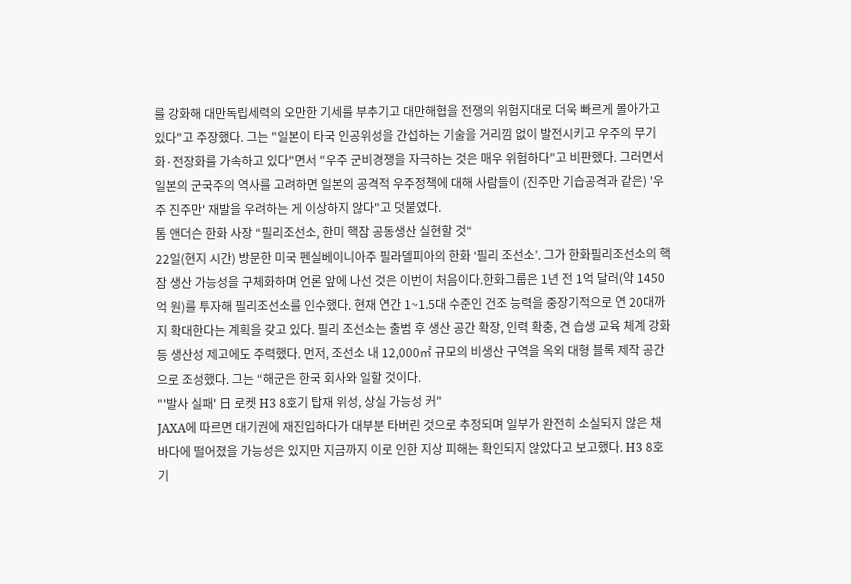를 강화해 대만독립세력의 오만한 기세를 부추기고 대만해협을 전쟁의 위험지대로 더욱 빠르게 몰아가고 있다"고 주장했다. 그는 "일본이 타국 인공위성을 간섭하는 기술을 거리낌 없이 발전시키고 우주의 무기화·전장화를 가속하고 있다"면서 "우주 군비경쟁을 자극하는 것은 매우 위험하다"고 비판했다. 그러면서 일본의 군국주의 역사를 고려하면 일본의 공격적 우주정책에 대해 사람들이 (진주만 기습공격과 같은) '우주 진주만' 재발을 우려하는 게 이상하지 않다"고 덧붙였다.
톰 앤더슨 한화 사장 “필리조선소, 한미 핵잠 공동생산 실현할 것“
22일(현지 시간) 방문한 미국 펜실베이니아주 필라델피아의 한화 ‘필리 조선소’. 그가 한화필리조선소의 핵잠 생산 가능성을 구체화하며 언론 앞에 나선 것은 이번이 처음이다.한화그룹은 1년 전 1억 달러(약 1450억 원)를 투자해 필리조선소를 인수했다. 현재 연간 1~1.5대 수준인 건조 능력을 중장기적으로 연 20대까지 확대한다는 계획을 갖고 있다. 필리 조선소는 출범 후 생산 공간 확장, 인력 확충, 견 습생 교육 체계 강화 등 생산성 제고에도 주력했다. 먼저, 조선소 내 12,000㎡ 규모의 비생산 구역을 옥외 대형 블록 제작 공간으로 조성했다. 그는 “해군은 한국 회사와 일할 것이다.
"'발사 실패' 日 로켓 H3 8호기 탑재 위성, 상실 가능성 커"
JAXA에 따르면 대기권에 재진입하다가 대부분 타버린 것으로 추정되며 일부가 완전히 소실되지 않은 채 바다에 떨어졌을 가능성은 있지만 지금까지 이로 인한 지상 피해는 확인되지 않았다고 보고했다. H3 8호기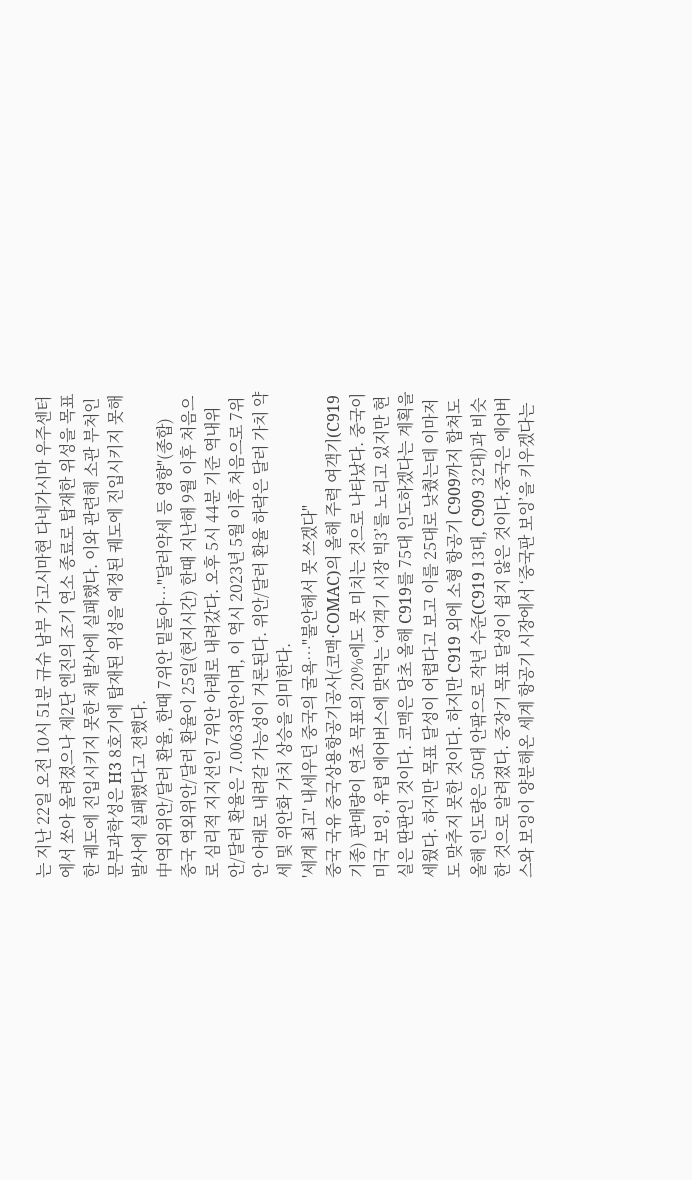는 지난 22일 오전 10시 51분 규슈 남부 가고시마현 다네가시마 우주센터에서 쏘아 올려졌으나 제2단 엔진의 조기 연소 종료로 탑재한 위성을 목표한 궤도에 진입시키지 못한 채 발사에 실패했다. 이와 관련해 소관 부처인 문부과학성은 H3 8호기에 탑재된 위성을 예정된 궤도에 진입시키지 못해 발사에 실패했다고 전했다.
中역외위안/달러 환율, 한때 7위안 밑돌아…"달러약세 등 영향"(종합)
중국 역외위안/달러 환율이 25일(현지시간) 한때 지난해 9월 이후 처음으로 심리적 지지선인 7위안 아래로 내려갔다. 오후 5시 44분 기준 역내위안/달러 환율은 7.0063위안이며, 이 역시 2023년 5월 이후 처음으로 7위안 아래로 내려갈 가능성이 거론된다. 위안/달러 환율 하락은 달러 가치 약세 및 위안화 가치 상승을 의미한다.
'세계 최고' 내세우던 중국의 굴욕…"불안해서 못 쓰겠다"
중국 국유 중국상용항공기공사(코맥·COMAC)의 올해 주력 여객기(C919 기종) 판매량이 연초 목표의 20%에도 못 미치는 것으로 나타났다. 중국이 미국 보잉, 유럽 에어버스에 맞먹는 ‘여객기 시장 빅3’를 노리고 있지만 현실은 딴판인 것이다. 코맥은 당초 올해 C919를 75대 인도하겠다는 계획을 세웠다. 하지만 목표 달성이 어렵다고 보고 이를 25대로 낮췄는데 이마저도 맞추지 못한 것이다. 하지만 C919 외에 소형 항공기 C909까지 합쳐도 올해 인도량은 50대 안팎으로 작년 수준(C919 13대, C909 32대)과 비슷한 것으로 알려졌다. 중장기 목표 달성이 쉽지 않은 것이다.중국은 에어버스와 보잉이 양분해온 세계 항공기 시장에서 ‘중국판 보잉’을 키우겠다는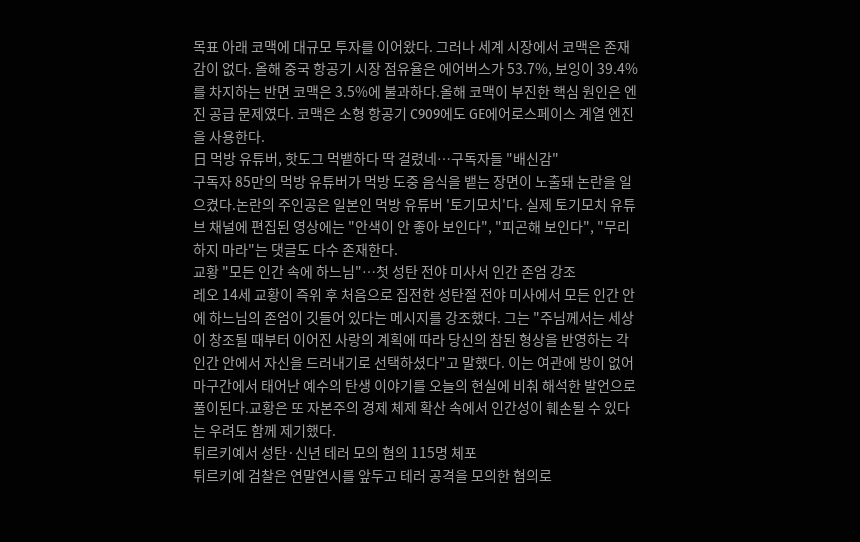목표 아래 코맥에 대규모 투자를 이어왔다. 그러나 세계 시장에서 코맥은 존재감이 없다. 올해 중국 항공기 시장 점유율은 에어버스가 53.7%, 보잉이 39.4%를 차지하는 반면 코맥은 3.5%에 불과하다.올해 코맥이 부진한 핵심 원인은 엔진 공급 문제였다. 코맥은 소형 항공기 C909에도 GE에어로스페이스 계열 엔진을 사용한다.
日 먹방 유튜버, 핫도그 먹뱉하다 딱 걸렸네…구독자들 "배신감"
구독자 85만의 먹방 유튜버가 먹방 도중 음식을 뱉는 장면이 노출돼 논란을 일으켰다.논란의 주인공은 일본인 먹방 유튜버 '토기모치'다. 실제 토기모치 유튜브 채널에 편집된 영상에는 "안색이 안 좋아 보인다", "피곤해 보인다", "무리하지 마라"는 댓글도 다수 존재한다.
교황 "모든 인간 속에 하느님"…첫 성탄 전야 미사서 인간 존엄 강조
레오 14세 교황이 즉위 후 처음으로 집전한 성탄절 전야 미사에서 모든 인간 안에 하느님의 존엄이 깃들어 있다는 메시지를 강조했다. 그는 "주님께서는 세상이 창조될 때부터 이어진 사랑의 계획에 따라 당신의 참된 형상을 반영하는 각 인간 안에서 자신을 드러내기로 선택하셨다"고 말했다. 이는 여관에 방이 없어 마구간에서 태어난 예수의 탄생 이야기를 오늘의 현실에 비춰 해석한 발언으로 풀이된다.교황은 또 자본주의 경제 체제 확산 속에서 인간성이 훼손될 수 있다는 우려도 함께 제기했다.
튀르키예서 성탄·신년 테러 모의 혐의 115명 체포
튀르키예 검찰은 연말연시를 앞두고 테러 공격을 모의한 혐의로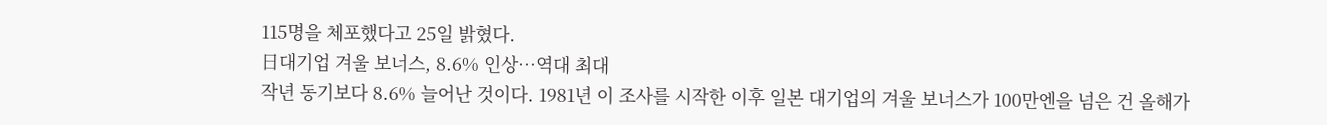115명을 체포했다고 25일 밝혔다.
日대기업 겨울 보너스, 8.6% 인상…역대 최대
작년 동기보다 8.6% 늘어난 것이다. 1981년 이 조사를 시작한 이후 일본 대기업의 겨울 보너스가 100만엔을 넘은 건 올해가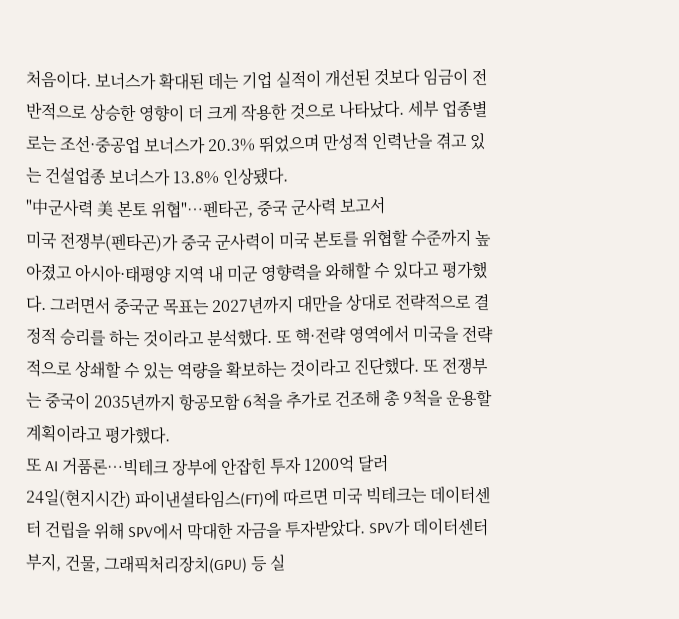처음이다. 보너스가 확대된 데는 기업 실적이 개선된 것보다 임금이 전반적으로 상승한 영향이 더 크게 작용한 것으로 나타났다. 세부 업종별로는 조선·중공업 보너스가 20.3% 뛰었으며 만성적 인력난을 겪고 있는 건설업종 보너스가 13.8% 인상됐다.
"中군사력 美 본토 위협"…펜타곤, 중국 군사력 보고서
미국 전쟁부(펜타곤)가 중국 군사력이 미국 본토를 위협할 수준까지 높아졌고 아시아·태평양 지역 내 미군 영향력을 와해할 수 있다고 평가했다. 그러면서 중국군 목표는 2027년까지 대만을 상대로 전략적으로 결정적 승리를 하는 것이라고 분석했다. 또 핵·전략 영역에서 미국을 전략적으로 상쇄할 수 있는 역량을 확보하는 것이라고 진단했다. 또 전쟁부는 중국이 2035년까지 항공모함 6척을 추가로 건조해 총 9척을 운용할 계획이라고 평가했다.
또 AI 거품론…빅테크 장부에 안잡힌 투자 1200억 달러
24일(현지시간) 파이낸셜타임스(FT)에 따르면 미국 빅테크는 데이터센터 건립을 위해 SPV에서 막대한 자금을 투자받았다. SPV가 데이터센터 부지, 건물, 그래픽처리장치(GPU) 등 실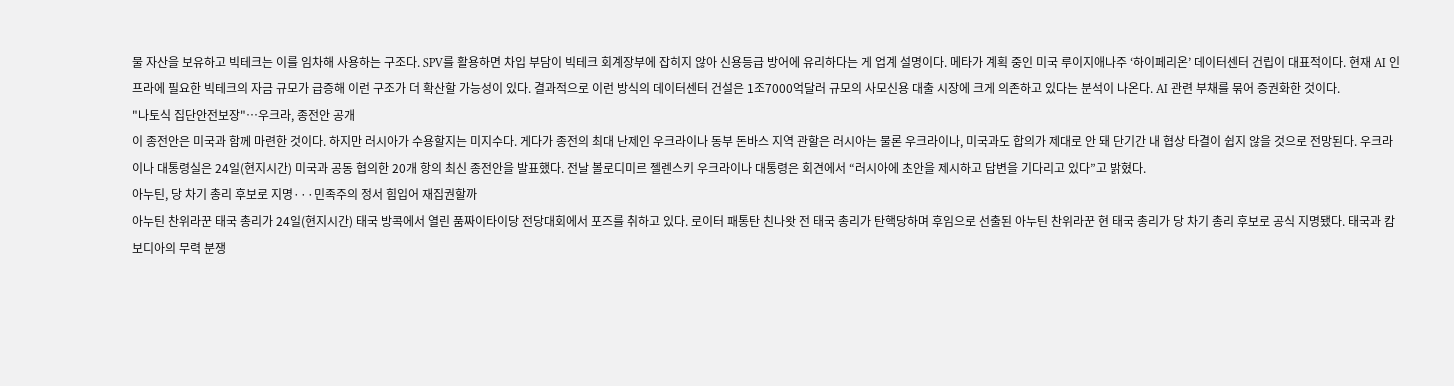물 자산을 보유하고 빅테크는 이를 임차해 사용하는 구조다. SPV를 활용하면 차입 부담이 빅테크 회계장부에 잡히지 않아 신용등급 방어에 유리하다는 게 업계 설명이다. 메타가 계획 중인 미국 루이지애나주 ‘하이페리온’ 데이터센터 건립이 대표적이다. 현재 AI 인프라에 필요한 빅테크의 자금 규모가 급증해 이런 구조가 더 확산할 가능성이 있다. 결과적으로 이런 방식의 데이터센터 건설은 1조7000억달러 규모의 사모신용 대출 시장에 크게 의존하고 있다는 분석이 나온다. AI 관련 부채를 묶어 증권화한 것이다.
"나토식 집단안전보장"…우크라, 종전안 공개
이 종전안은 미국과 함께 마련한 것이다. 하지만 러시아가 수용할지는 미지수다. 게다가 종전의 최대 난제인 우크라이나 동부 돈바스 지역 관할은 러시아는 물론 우크라이나, 미국과도 합의가 제대로 안 돼 단기간 내 협상 타결이 쉽지 않을 것으로 전망된다. 우크라이나 대통령실은 24일(현지시간) 미국과 공동 협의한 20개 항의 최신 종전안을 발표했다. 전날 볼로디미르 젤렌스키 우크라이나 대통령은 회견에서 “러시아에 초안을 제시하고 답변을 기다리고 있다”고 밝혔다.
아누틴, 당 차기 총리 후보로 지명···민족주의 정서 힘입어 재집권할까
아누틴 찬위라꾼 태국 총리가 24일(현지시간) 태국 방콕에서 열린 품짜이타이당 전당대회에서 포즈를 취하고 있다. 로이터 패통탄 친나왓 전 태국 총리가 탄핵당하며 후임으로 선출된 아누틴 찬위라꾼 현 태국 총리가 당 차기 총리 후보로 공식 지명됐다. 태국과 캄보디아의 무력 분쟁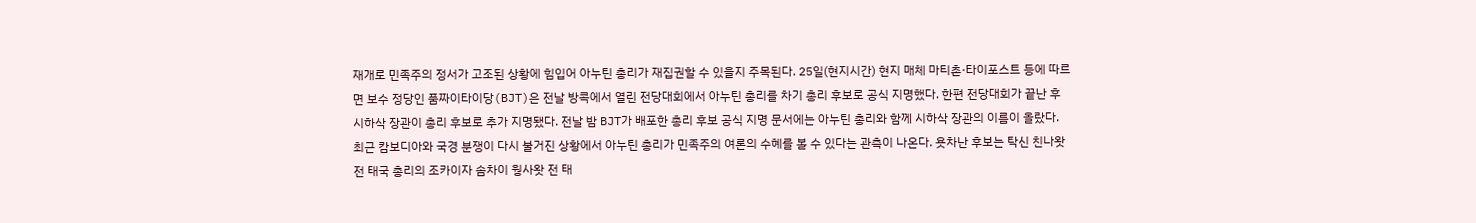재개로 민족주의 정서가 고조된 상황에 힘입어 아누틴 총리가 재집권할 수 있을지 주목된다. 25일(현지시간) 현지 매체 마티촌·타이포스트 등에 따르면 보수 정당인 품짜이타이당(BJT)은 전날 방콕에서 열린 전당대회에서 아누틴 총리를 차기 총리 후보로 공식 지명했다. 한편 전당대회가 끝난 후 시하삭 장관이 총리 후보로 추가 지명됐다. 전날 밤 BJT가 배포한 총리 후보 공식 지명 문서에는 아누틴 총리와 함께 시하삭 장관의 이름이 올랐다. 최근 캄보디아와 국경 분쟁이 다시 불거진 상황에서 아누틴 총리가 민족주의 여론의 수혜를 볼 수 있다는 관측이 나온다. 욧차난 후보는 탁신 친나왓 전 태국 총리의 조카이자 솜차이 웡사왓 전 태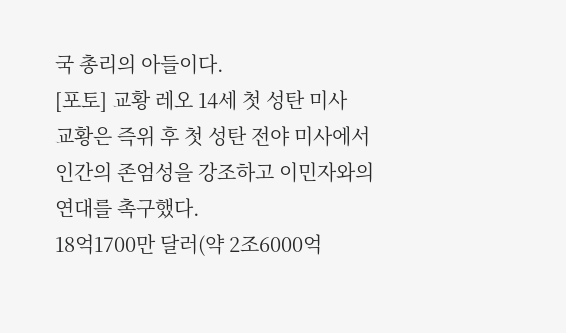국 총리의 아들이다.
[포토] 교황 레오 14세 첫 성탄 미사
교황은 즉위 후 첫 성탄 전야 미사에서 인간의 존엄성을 강조하고 이민자와의 연대를 촉구했다.
18억1700만 달러(약 2조6000억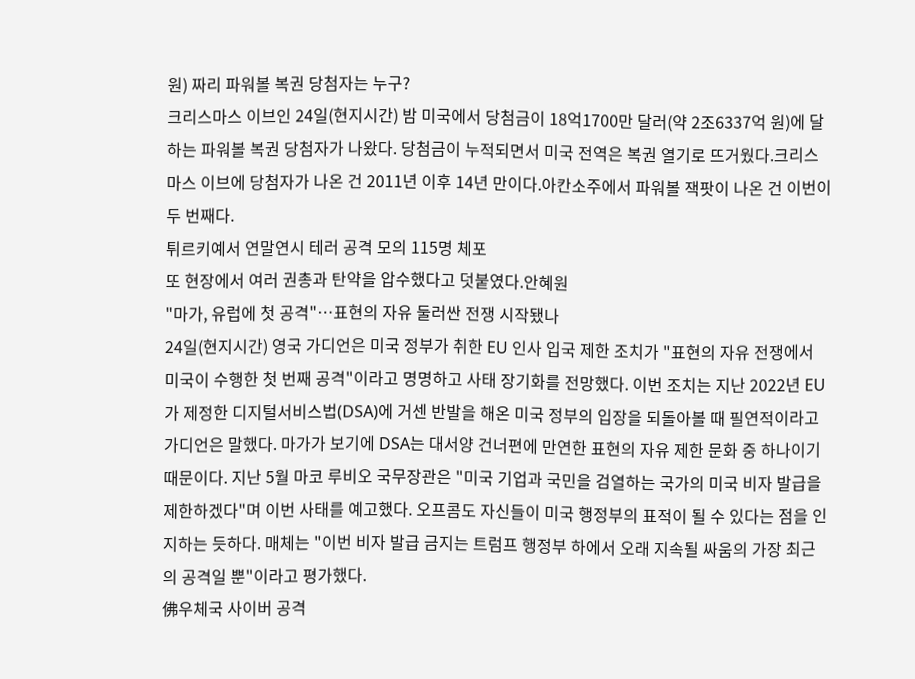원) 짜리 파워볼 복권 당첨자는 누구?
크리스마스 이브인 24일(현지시간) 밤 미국에서 당첨금이 18억1700만 달러(약 2조6337억 원)에 달하는 파워볼 복권 당첨자가 나왔다. 당첨금이 누적되면서 미국 전역은 복권 열기로 뜨거웠다.크리스마스 이브에 당첨자가 나온 건 2011년 이후 14년 만이다.아칸소주에서 파워볼 잭팟이 나온 건 이번이 두 번째다.
튀르키예서 연말연시 테러 공격 모의 115명 체포
또 현장에서 여러 권총과 탄약을 압수했다고 덧붙였다.안혜원
"마가, 유럽에 첫 공격"…표현의 자유 둘러싼 전쟁 시작됐나
24일(현지시간) 영국 가디언은 미국 정부가 취한 EU 인사 입국 제한 조치가 "표현의 자유 전쟁에서 미국이 수행한 첫 번째 공격"이라고 명명하고 사태 장기화를 전망했다. 이번 조치는 지난 2022년 EU가 제정한 디지털서비스법(DSA)에 거센 반발을 해온 미국 정부의 입장을 되돌아볼 때 필연적이라고 가디언은 말했다. 마가가 보기에 DSA는 대서양 건너편에 만연한 표현의 자유 제한 문화 중 하나이기 때문이다. 지난 5월 마코 루비오 국무장관은 "미국 기업과 국민을 검열하는 국가의 미국 비자 발급을 제한하겠다"며 이번 사태를 예고했다. 오프콤도 자신들이 미국 행정부의 표적이 될 수 있다는 점을 인지하는 듯하다. 매체는 "이번 비자 발급 금지는 트럼프 행정부 하에서 오래 지속될 싸움의 가장 최근의 공격일 뿐"이라고 평가했다.
佛우체국 사이버 공격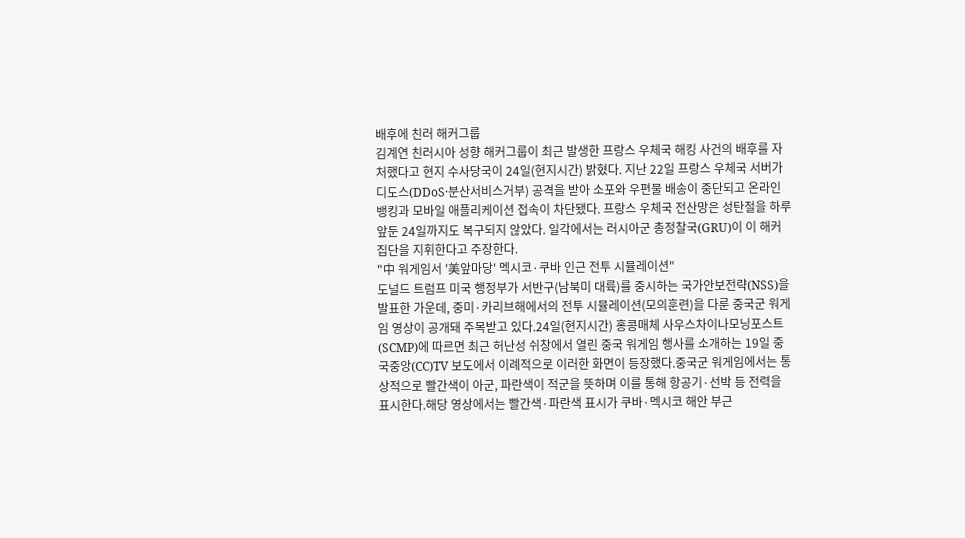배후에 친러 해커그룹
김계연 친러시아 성향 해커그룹이 최근 발생한 프랑스 우체국 해킹 사건의 배후를 자처했다고 현지 수사당국이 24일(현지시간) 밝혔다. 지난 22일 프랑스 우체국 서버가 디도스(DDoS·분산서비스거부) 공격을 받아 소포와 우편물 배송이 중단되고 온라인 뱅킹과 모바일 애플리케이션 접속이 차단됐다. 프랑스 우체국 전산망은 성탄절을 하루 앞둔 24일까지도 복구되지 않았다. 일각에서는 러시아군 총정찰국(GRU)이 이 해커집단을 지휘한다고 주장한다.
"中 워게임서 '美앞마당' 멕시코·쿠바 인근 전투 시뮬레이션"
도널드 트럼프 미국 행정부가 서반구(남북미 대륙)를 중시하는 국가안보전략(NSS)을 발표한 가운데, 중미·카리브해에서의 전투 시뮬레이션(모의훈련)을 다룬 중국군 워게임 영상이 공개돼 주목받고 있다.24일(현지시간) 홍콩매체 사우스차이나모닝포스트(SCMP)에 따르면 최근 허난성 쉬창에서 열린 중국 워게임 행사를 소개하는 19일 중국중앙(CC)TV 보도에서 이례적으로 이러한 화면이 등장했다.중국군 워게임에서는 통상적으로 빨간색이 아군, 파란색이 적군을 뜻하며 이를 통해 항공기·선박 등 전력을 표시한다.해당 영상에서는 빨간색·파란색 표시가 쿠바·멕시코 해안 부근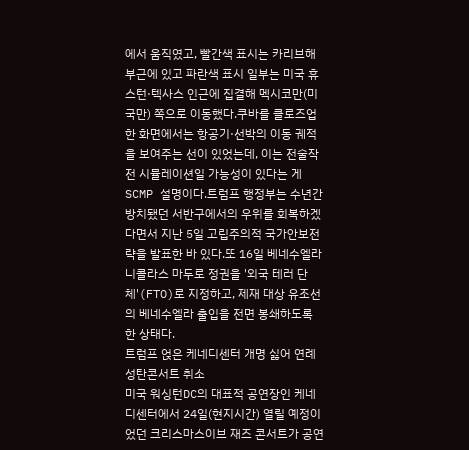에서 움직였고, 빨간색 표시는 카리브해 부근에 있고 파란색 표시 일부는 미국 휴스턴·텍사스 인근에 집결해 멕시코만(미국만) 쪽으로 이동했다.쿠바를 클로즈업한 화면에서는 항공기·선박의 이동 궤적을 보여주는 선이 있었는데, 이는 전술작전 시뮬레이션일 가능성이 있다는 게 SCMP 설명이다.트럼프 행정부는 수년간 방치됐던 서반구에서의 우위를 회복하겠다면서 지난 5일 고립주의적 국가안보전략을 발표한 바 있다.또 16일 베네수엘라 니콜라스 마두로 정권을 '외국 테러 단체'(FTO)로 지정하고, 제재 대상 유조선의 베네수엘라 출입을 전면 봉쇄하도록 한 상태다.
트럼프 얹은 케네디센터 개명 싫어 연례 성탄콘서트 취소
미국 워싱턴DC의 대표적 공연장인 케네디센터에서 24일(현지시간) 열릴 예정이었던 크리스마스이브 재즈 콘서트가 공연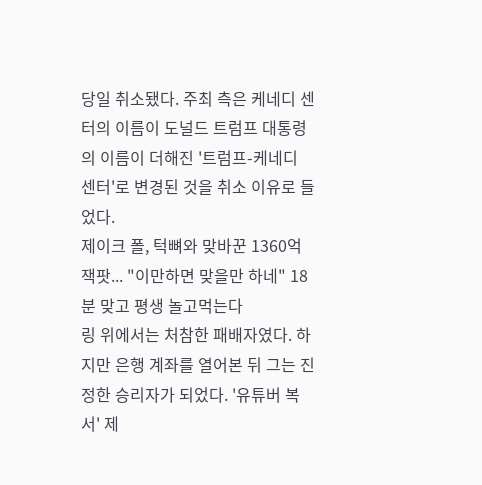당일 취소됐다. 주최 측은 케네디 센터의 이름이 도널드 트럼프 대통령의 이름이 더해진 '트럼프-케네디 센터'로 변경된 것을 취소 이유로 들었다.
제이크 폴, 턱뼈와 맞바꾼 1360억 잭팟... "이만하면 맞을만 하네" 18분 맞고 평생 놀고먹는다
링 위에서는 처참한 패배자였다. 하지만 은행 계좌를 열어본 뒤 그는 진정한 승리자가 되었다. '유튜버 복서' 제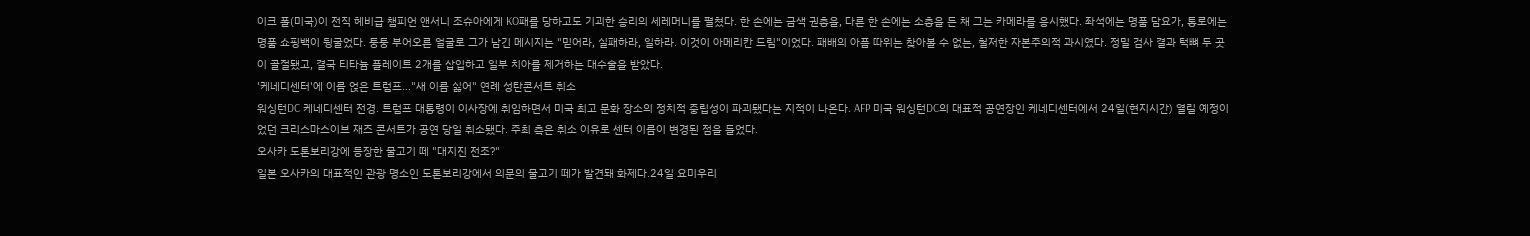이크 폴(미국)이 전직 헤비급 챔피언 앤서니 조슈아에게 KO패를 당하고도 기괴한 승리의 세레머니를 펼쳤다. 한 손에는 금색 권총을, 다른 한 손에는 소총을 든 채 그는 카메라를 응시했다. 좌석에는 명품 담요가, 통로에는 명품 쇼핑백이 뒹굴었다. 퉁퉁 부어오른 얼굴로 그가 남긴 메시지는 "믿어라, 실패하라, 일하라. 이것이 아메리칸 드림"이었다. 패배의 아픔 따위는 찾아볼 수 없는, 철저한 자본주의적 과시였다. 정밀 검사 결과 턱뼈 두 곳이 골절됐고, 결국 티타늄 플레이트 2개를 삽입하고 일부 치아를 제거하는 대수술을 받았다.
'케네디센터'에 이름 얹은 트럼프…"새 이름 싫어" 연례 성탄콘서트 취소
워싱턴DC 케네디센터 전경. 트럼프 대통령이 이사장에 취임하면서 미국 최고 문화 장소의 정치적 중립성이 파괴됐다는 지적이 나온다. AFP 미국 워싱턴DC의 대표적 공연장인 케네디센터에서 24일(현지시간) 열릴 예정이었던 크리스마스이브 재즈 콘서트가 공연 당일 취소됐다. 주최 측은 취소 이유로 센터 이름이 변경된 점을 들었다.
오사카 도톤보리강에 등장한 물고기 떼 "대지진 전조?"
일본 오사카의 대표적인 관광 명소인 도톤보리강에서 의문의 물고기 떼가 발견돼 화제다.24일 요미우리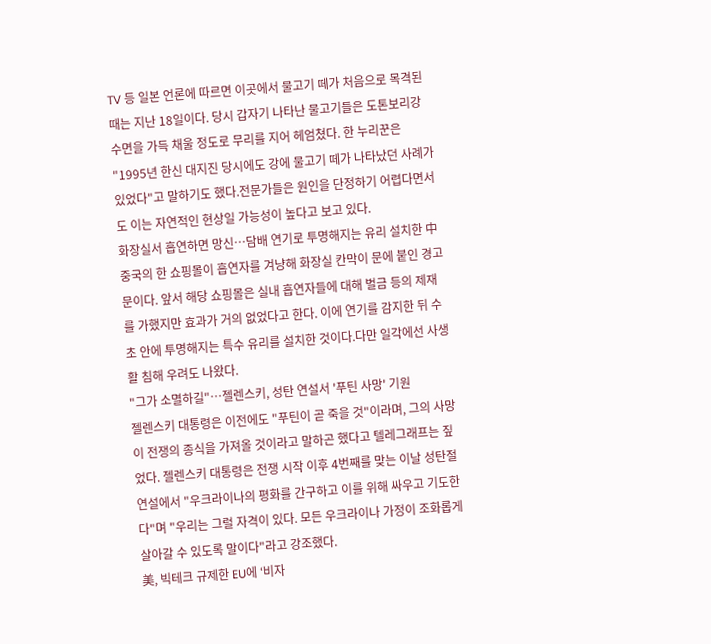TV 등 일본 언론에 따르면 이곳에서 물고기 떼가 처음으로 목격된 때는 지난 18일이다. 당시 갑자기 나타난 물고기들은 도톤보리강 수면을 가득 채울 정도로 무리를 지어 헤엄쳤다. 한 누리꾼은 "1995년 한신 대지진 당시에도 강에 물고기 떼가 나타났던 사례가 있었다"고 말하기도 했다.전문가들은 원인을 단정하기 어렵다면서도 이는 자연적인 현상일 가능성이 높다고 보고 있다.
화장실서 흡연하면 망신…담배 연기로 투명해지는 유리 설치한 中
중국의 한 쇼핑몰이 흡연자를 겨냥해 화장실 칸막이 문에 붙인 경고문이다. 앞서 해당 쇼핑몰은 실내 흡연자들에 대해 벌금 등의 제재를 가했지만 효과가 거의 없었다고 한다. 이에 연기를 감지한 뒤 수초 안에 투명해지는 특수 유리를 설치한 것이다.다만 일각에선 사생활 침해 우려도 나왔다.
"그가 소멸하길"…젤렌스키, 성탄 연설서 '푸틴 사망' 기원
젤렌스키 대통령은 이전에도 "푸틴이 곧 죽을 것"이라며, 그의 사망이 전쟁의 종식을 가져올 것이라고 말하곤 했다고 텔레그래프는 짚었다. 젤렌스키 대통령은 전쟁 시작 이후 4번째를 맞는 이날 성탄절 연설에서 "우크라이나의 평화를 간구하고 이를 위해 싸우고 기도한다"며 "우리는 그럴 자격이 있다. 모든 우크라이나 가정이 조화롭게 살아갈 수 있도록 말이다"라고 강조했다.
美, 빅테크 규제한 EU에 ‘비자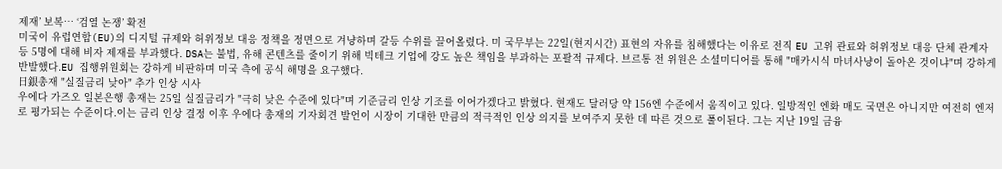제재’ 보복… ‘검열 논쟁’ 확전
미국이 유럽연합(EU)의 디지털 규제와 허위정보 대응 정책을 정면으로 겨냥하며 갈등 수위를 끌어올렸다. 미 국무부는 22일(현지시간) 표현의 자유를 침해했다는 이유로 전직 EU 고위 관료와 허위정보 대응 단체 관계자 등 5명에 대해 비자 제재를 부과했다. DSA는 불법, 유해 콘텐츠를 줄이기 위해 빅테크 기업에 강도 높은 책임을 부과하는 포괄적 규제다. 브르통 전 위원은 소셜미디어를 통해 "매카시식 마녀사냥이 돌아온 것이냐"며 강하게 반발했다.EU 집행위원회는 강하게 비판하며 미국 측에 공식 해명을 요구했다.
日銀총재 "실질금리 낮아" 추가 인상 시사
우에다 가즈오 일본은행 총재는 25일 실질금리가 "극히 낮은 수준에 있다"며 기준금리 인상 기조를 이어가겠다고 밝혔다. 현재도 달러당 약 156엔 수준에서 움직이고 있다. 일방적인 엔화 매도 국면은 아니지만 여전히 엔저로 평가되는 수준이다.이는 금리 인상 결정 이후 우에다 총재의 기자회견 발언이 시장이 기대한 만큼의 적극적인 인상 의지를 보여주지 못한 데 따른 것으로 풀이된다. 그는 지난 19일 금융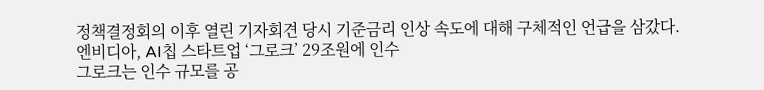정책결정회의 이후 열린 기자회견 당시 기준금리 인상 속도에 대해 구체적인 언급을 삼갔다.
엔비디아, AI칩 스타트업 ‘그로크’ 29조원에 인수
그로크는 인수 규모를 공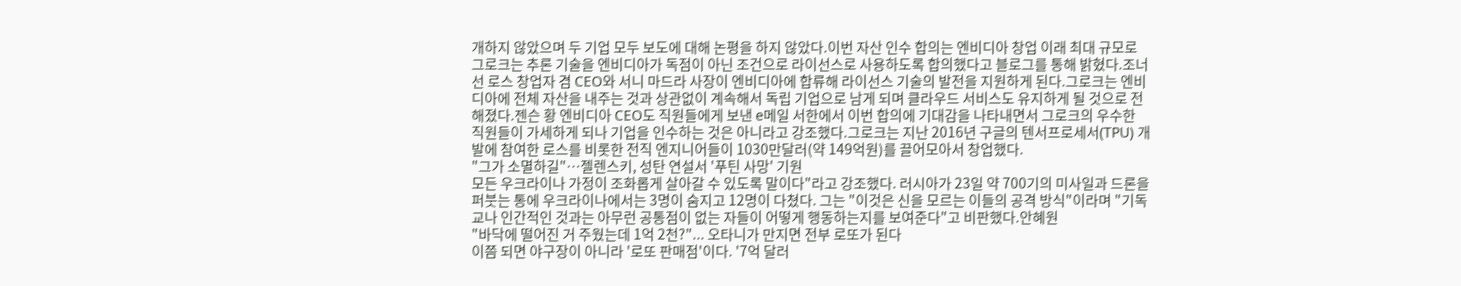개하지 않았으며 두 기업 모두 보도에 대해 논평을 하지 않았다.이번 자산 인수 합의는 엔비디아 창업 이래 최대 규모로 그로크는 추론 기술을 엔비디아가 독점이 아닌 조건으로 라이선스로 사용하도록 합의했다고 블로그를 통해 밝혔다.조너선 로스 창업자 겸 CEO와 서니 마드라 사장이 엔비디아에 합류해 라이선스 기술의 발전을 지원하게 된다.그로크는 엔비디아에 전체 자산을 내주는 것과 상관없이 계속해서 독립 기업으로 남게 되며 클라우드 서비스도 유지하게 될 것으로 전해졌다.젠슨 황 엔비디아 CEO도 직원들에게 보낸 e메일 서한에서 이번 합의에 기대감을 나타내면서 그로크의 우수한 직원들이 가세하게 되나 기업을 인수하는 것은 아니라고 강조했다.그로크는 지난 2016년 구글의 텐서프로세서(TPU) 개발에 참여한 로스를 비롯한 전직 엔지니어들이 1030만달러(약 149억원)를 끌어모아서 창업했다.
"그가 소멸하길"…젤렌스키, 성탄 연설서 '푸틴 사망' 기원
모든 우크라이나 가정이 조화롭게 살아갈 수 있도록 말이다"라고 강조했다. 러시아가 23일 약 700기의 미사일과 드론을 퍼붓는 통에 우크라이나에서는 3명이 숨지고 12명이 다쳤다. 그는 "이것은 신을 모르는 이들의 공격 방식"이라며 "기독교나 인간적인 것과는 아무런 공통점이 없는 자들이 어떻게 행동하는지를 보여준다"고 비판했다.안혜원
"바닥에 떨어진 거 주웠는데 1억 2천?"... 오타니가 만지면 전부 로또가 된다
이쯤 되면 야구장이 아니라 '로또 판매점'이다. '7억 달러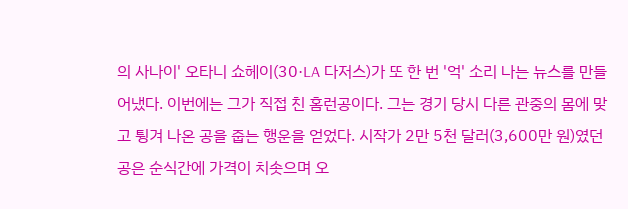의 사나이' 오타니 쇼헤이(30·LA 다저스)가 또 한 번 '억' 소리 나는 뉴스를 만들어냈다. 이번에는 그가 직접 친 홈런공이다. 그는 경기 당시 다른 관중의 몸에 맞고 튕겨 나온 공을 줍는 행운을 얻었다. 시작가 2만 5천 달러(3,600만 원)였던 공은 순식간에 가격이 치솟으며 오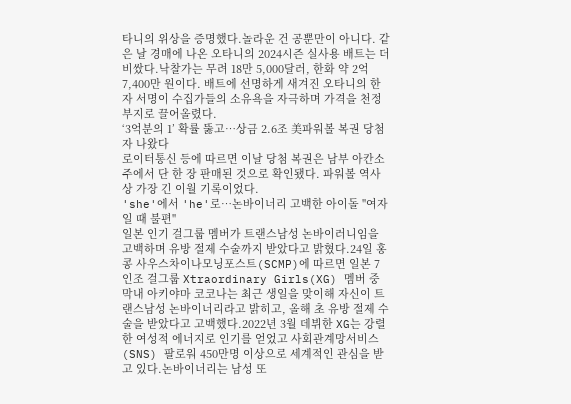타니의 위상을 증명했다.놀라운 건 공뿐만이 아니다. 같은 날 경매에 나온 오타니의 2024시즌 실사용 배트는 더 비쌌다.낙찰가는 무려 18만 5,000달러, 한화 약 2억 7,400만 원이다. 배트에 선명하게 새겨진 오타니의 한자 서명이 수집가들의 소유욕을 자극하며 가격을 천정부지로 끌어올렸다.
‘3억분의 1’ 확률 뚫고…상금 2.6조 美파워볼 복권 당첨자 나왔다
로이터통신 등에 따르면 이날 당첨 복권은 남부 아칸소주에서 단 한 장 판매된 것으로 확인됐다. 파워볼 역사상 가장 긴 이월 기록이었다.
'she'에서 'he'로…논바이너리 고백한 아이돌 "여자일 때 불편"
일본 인기 걸그룹 멤버가 트랜스남성 논바이러니임을 고백하며 유방 절제 수술까지 받았다고 밝혔다.24일 홍콩 사우스차이나모닝포스트(SCMP)에 따르면 일본 7인조 걸그룹 Xtraordinary Girls(XG) 멤버 중 막내 아키야마 코코나는 최근 생일을 맞이해 자신이 트랜스남성 논바이너리라고 밝히고, 올해 초 유방 절제 수술을 받았다고 고백했다.2022년 3월 데뷔한 XG는 강렬한 여성적 에너지로 인기를 얻었고 사회관계망서비스(SNS) 팔로워 450만명 이상으로 세계적인 관심을 받고 있다.논바이너리는 남성 또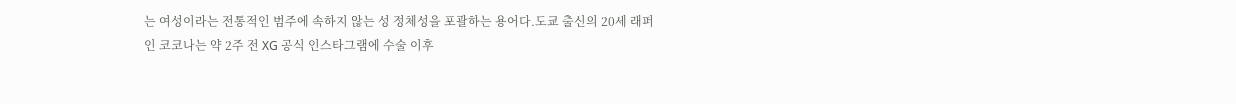는 여성이라는 전통적인 범주에 속하지 않는 성 정체성을 포괄하는 용어다.도쿄 출신의 20세 래퍼인 코코나는 약 2주 전 XG 공식 인스타그램에 수술 이후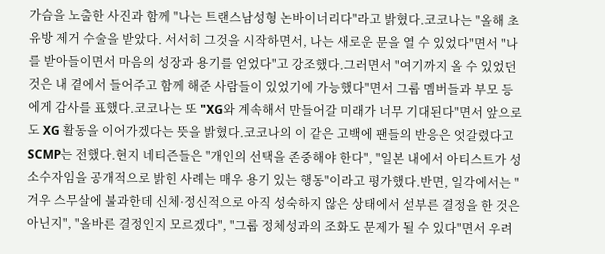가슴을 노출한 사진과 함께 "나는 트랜스남성형 논바이너리다"라고 밝혔다.코코나는 "올해 초 유방 제거 수술을 받았다. 서서히 그것을 시작하면서, 나는 새로운 문을 열 수 있었다"면서 "나를 받아들이면서 마음의 성장과 용기를 얻었다"고 강조했다.그러면서 "여기까지 올 수 있었던 것은 내 곁에서 들어주고 함께 해준 사람들이 있었기에 가능했다"면서 그룹 멤버들과 부모 등에게 감사를 표했다.코코나는 또 "XG와 계속해서 만들어갈 미래가 너무 기대된다"면서 앞으로도 XG 활동을 이어가겠다는 뜻을 밝혔다.코코나의 이 같은 고백에 팬들의 반응은 엇갈렸다고 SCMP는 전했다.현지 네티즌들은 "개인의 선택을 존중해야 한다", "일본 내에서 아티스트가 성소수자임을 공개적으로 밝힌 사례는 매우 용기 있는 행동"이라고 평가했다.반면, 일각에서는 "겨우 스무살에 불과한데 신체·정신적으로 아직 성숙하지 않은 상태에서 섣부른 결정을 한 것은 아닌지", "올바른 결정인지 모르겠다", "그룹 정체성과의 조화도 문제가 될 수 있다"면서 우려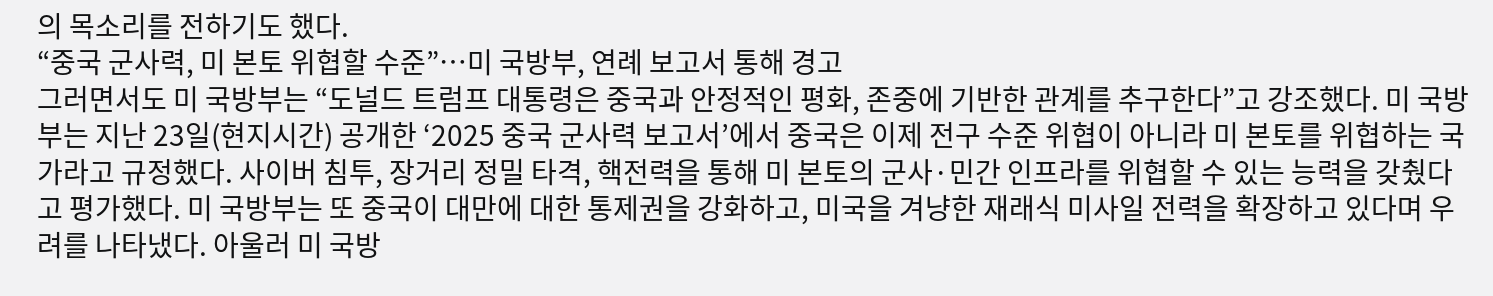의 목소리를 전하기도 했다.
“중국 군사력, 미 본토 위협할 수준”…미 국방부, 연례 보고서 통해 경고
그러면서도 미 국방부는 “도널드 트럼프 대통령은 중국과 안정적인 평화, 존중에 기반한 관계를 추구한다”고 강조했다. 미 국방부는 지난 23일(현지시간) 공개한 ‘2025 중국 군사력 보고서’에서 중국은 이제 전구 수준 위협이 아니라 미 본토를 위협하는 국가라고 규정했다. 사이버 침투, 장거리 정밀 타격, 핵전력을 통해 미 본토의 군사·민간 인프라를 위협할 수 있는 능력을 갖췄다고 평가했다. 미 국방부는 또 중국이 대만에 대한 통제권을 강화하고, 미국을 겨냥한 재래식 미사일 전력을 확장하고 있다며 우려를 나타냈다. 아울러 미 국방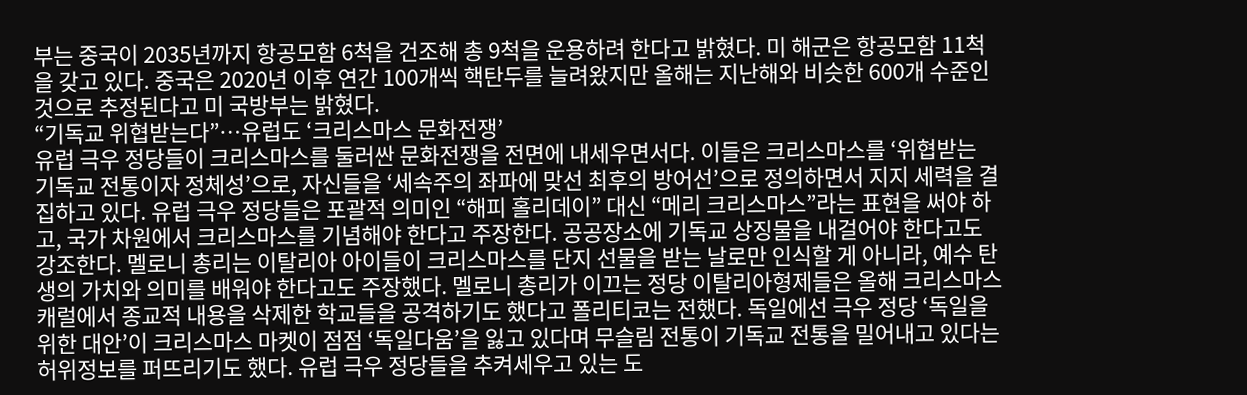부는 중국이 2035년까지 항공모함 6척을 건조해 총 9척을 운용하려 한다고 밝혔다. 미 해군은 항공모함 11척을 갖고 있다. 중국은 2020년 이후 연간 100개씩 핵탄두를 늘려왔지만 올해는 지난해와 비슷한 600개 수준인 것으로 추정된다고 미 국방부는 밝혔다.
“기독교 위협받는다”…유럽도 ‘크리스마스 문화전쟁’
유럽 극우 정당들이 크리스마스를 둘러싼 문화전쟁을 전면에 내세우면서다. 이들은 크리스마스를 ‘위협받는 기독교 전통이자 정체성’으로, 자신들을 ‘세속주의 좌파에 맞선 최후의 방어선’으로 정의하면서 지지 세력을 결집하고 있다. 유럽 극우 정당들은 포괄적 의미인 “해피 홀리데이” 대신 “메리 크리스마스”라는 표현을 써야 하고, 국가 차원에서 크리스마스를 기념해야 한다고 주장한다. 공공장소에 기독교 상징물을 내걸어야 한다고도 강조한다. 멜로니 총리는 이탈리아 아이들이 크리스마스를 단지 선물을 받는 날로만 인식할 게 아니라, 예수 탄생의 가치와 의미를 배워야 한다고도 주장했다. 멜로니 총리가 이끄는 정당 이탈리아형제들은 올해 크리스마스캐럴에서 종교적 내용을 삭제한 학교들을 공격하기도 했다고 폴리티코는 전했다. 독일에선 극우 정당 ‘독일을 위한 대안’이 크리스마스 마켓이 점점 ‘독일다움’을 잃고 있다며 무슬림 전통이 기독교 전통을 밀어내고 있다는 허위정보를 퍼뜨리기도 했다. 유럽 극우 정당들을 추켜세우고 있는 도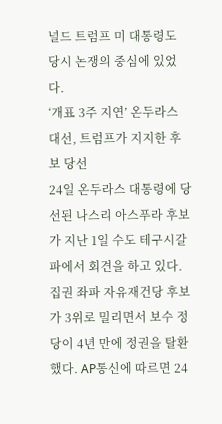널드 트럼프 미 대통령도 당시 논쟁의 중심에 있었다.
‘개표 3주 지연’ 온두라스 대선, 트럼프가 지지한 후보 당선
24일 온두라스 대통령에 당선된 나스리 아스푸라 후보가 지난 1일 수도 테구시갈파에서 회견을 하고 있다. 집권 좌파 자유재건당 후보가 3위로 밀리면서 보수 정당이 4년 만에 정권을 탈환했다. AP통신에 따르면 24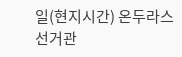일(현지시간) 온두라스 선거관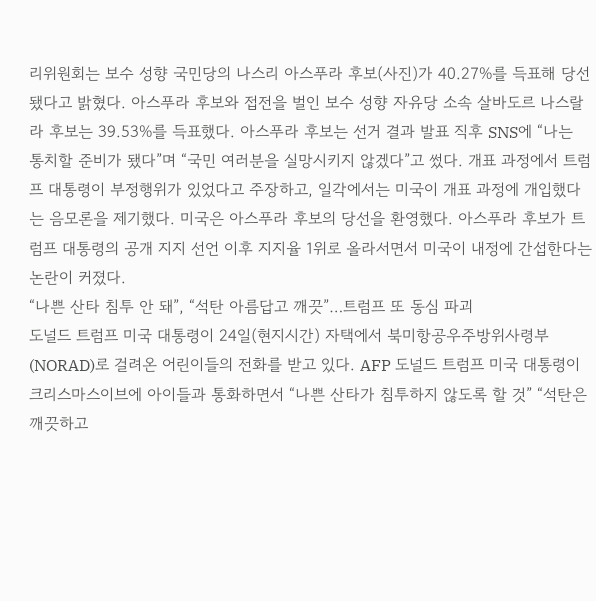리위원회는 보수 성향 국민당의 나스리 아스푸라 후보(사진)가 40.27%를 득표해 당선됐다고 밝혔다. 아스푸라 후보와 접전을 벌인 보수 성향 자유당 소속 살바도르 나스랄라 후보는 39.53%를 득표했다. 아스푸라 후보는 선거 결과 발표 직후 SNS에 “나는 통치할 준비가 됐다”며 “국민 여러분을 실망시키지 않겠다”고 썼다. 개표 과정에서 트럼프 대통령이 부정행위가 있었다고 주장하고, 일각에서는 미국이 개표 과정에 개입했다는 음모론을 제기했다. 미국은 아스푸라 후보의 당선을 환영했다. 아스푸라 후보가 트럼프 대통령의 공개 지지 선언 이후 지지율 1위로 올라서면서 미국이 내정에 간섭한다는 논란이 커졌다.
“나쁜 산타 침투 안 돼”, “석탄 아름답고 깨끗”…트럼프 또 동심 파괴
도널드 트럼프 미국 대통령이 24일(현지시간) 자택에서 북미항공우주방위사령부(NORAD)로 걸려온 어린이들의 전화를 받고 있다. AFP 도널드 트럼프 미국 대통령이 크리스마스이브에 아이들과 통화하면서 “나쁜 산타가 침투하지 않도록 할 것” “석탄은 깨끗하고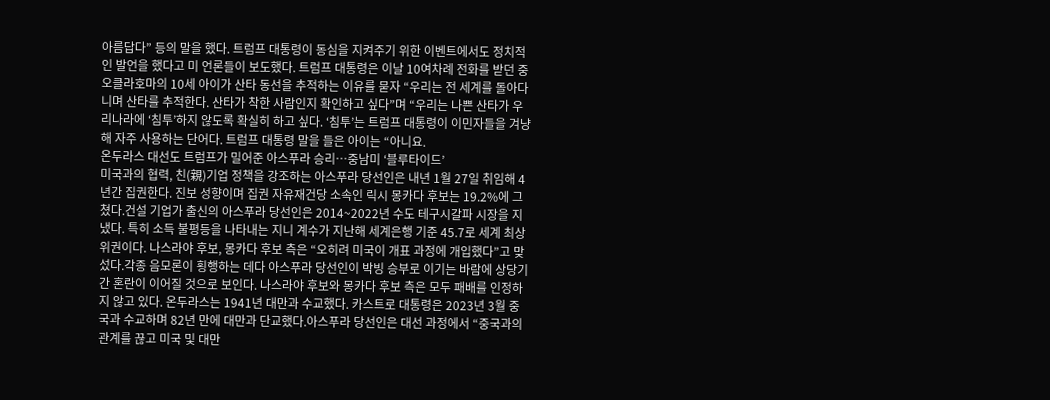아름답다” 등의 말을 했다. 트럼프 대통령이 동심을 지켜주기 위한 이벤트에서도 정치적인 발언을 했다고 미 언론들이 보도했다. 트럼프 대통령은 이날 10여차례 전화를 받던 중 오클라호마의 10세 아이가 산타 동선을 추적하는 이유를 묻자 “우리는 전 세계를 돌아다니며 산타를 추적한다. 산타가 착한 사람인지 확인하고 싶다”며 “우리는 나쁜 산타가 우리나라에 ‘침투’하지 않도록 확실히 하고 싶다. ‘침투’는 트럼프 대통령이 이민자들을 겨냥해 자주 사용하는 단어다. 트럼프 대통령 말을 들은 아이는 “아니요.
온두라스 대선도 트럼프가 밀어준 아스푸라 승리…중남미 ‘블루타이드’
미국과의 협력, 친(親)기업 정책을 강조하는 아스푸라 당선인은 내년 1월 27일 취임해 4년간 집권한다. 진보 성향이며 집권 자유재건당 소속인 릭시 몽카다 후보는 19.2%에 그쳤다.건설 기업가 출신의 아스푸라 당선인은 2014~2022년 수도 테구시갈파 시장을 지냈다. 특히 소득 불평등을 나타내는 지니 계수가 지난해 세계은행 기준 45.7로 세계 최상위권이다. 나스라야 후보, 몽카다 후보 측은 “오히려 미국이 개표 과정에 개입했다”고 맞섰다.각종 음모론이 횡행하는 데다 아스푸라 당선인이 박빙 승부로 이기는 바람에 상당기간 혼란이 이어질 것으로 보인다. 나스라야 후보와 몽카다 후보 측은 모두 패배를 인정하지 않고 있다. 온두라스는 1941년 대만과 수교했다. 카스트로 대통령은 2023년 3월 중국과 수교하며 82년 만에 대만과 단교했다.아스푸라 당선인은 대선 과정에서 “중국과의 관계를 끊고 미국 및 대만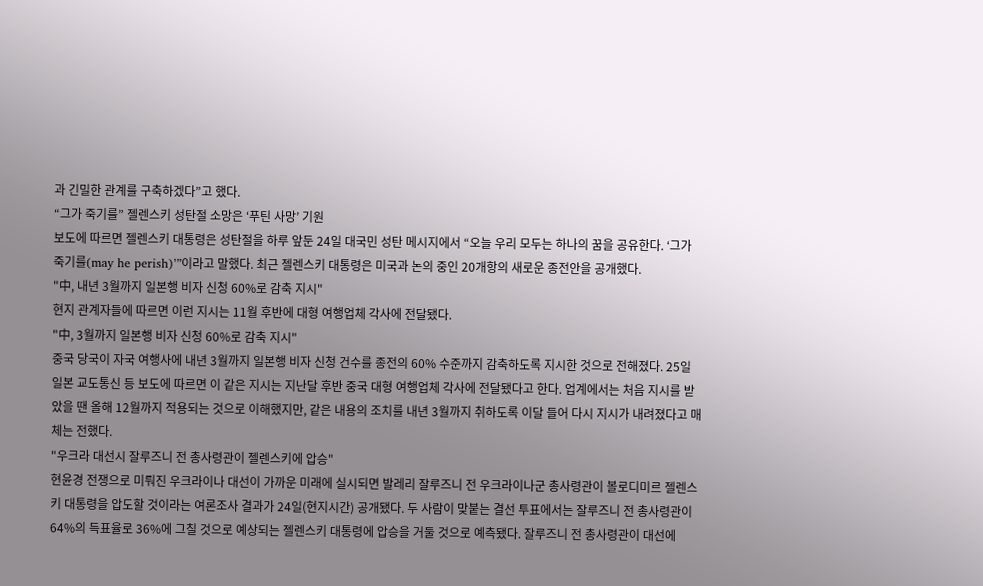과 긴밀한 관계를 구축하겠다”고 했다.
“그가 죽기를” 젤렌스키 성탄절 소망은 ‘푸틴 사망’ 기원
보도에 따르면 젤렌스키 대통령은 성탄절을 하루 앞둔 24일 대국민 성탄 메시지에서 “오늘 우리 모두는 하나의 꿈을 공유한다. ‘그가 죽기를(may he perish)’”이라고 말했다. 최근 젤렌스키 대통령은 미국과 논의 중인 20개항의 새로운 종전안을 공개했다.
"中, 내년 3월까지 일본행 비자 신청 60%로 감축 지시"
현지 관계자들에 따르면 이런 지시는 11월 후반에 대형 여행업체 각사에 전달됐다.
"中, 3월까지 일본행 비자 신청 60%로 감축 지시"
중국 당국이 자국 여행사에 내년 3월까지 일본행 비자 신청 건수를 종전의 60% 수준까지 감축하도록 지시한 것으로 전해졌다. 25일 일본 교도통신 등 보도에 따르면 이 같은 지시는 지난달 후반 중국 대형 여행업체 각사에 전달됐다고 한다. 업계에서는 처음 지시를 받았을 땐 올해 12월까지 적용되는 것으로 이해했지만, 같은 내용의 조치를 내년 3월까지 취하도록 이달 들어 다시 지시가 내려졌다고 매체는 전했다.
"우크라 대선시 잘루즈니 전 총사령관이 젤렌스키에 압승"
현윤경 전쟁으로 미뤄진 우크라이나 대선이 가까운 미래에 실시되면 발레리 잘루즈니 전 우크라이나군 총사령관이 볼로디미르 젤렌스키 대통령을 압도할 것이라는 여론조사 결과가 24일(현지시간) 공개됐다. 두 사람이 맞붙는 결선 투표에서는 잘루즈니 전 총사령관이 64%의 득표율로 36%에 그칠 것으로 예상되는 젤렌스키 대통령에 압승을 거둘 것으로 예측됐다. 잘루즈니 전 총사령관이 대선에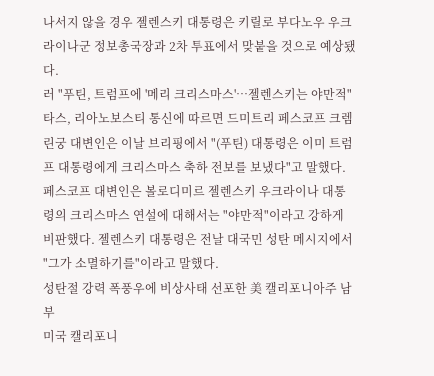나서지 않을 경우 젤렌스키 대통령은 키릴로 부다노우 우크라이나군 정보총국장과 2차 투표에서 맞붙을 것으로 예상됐다.
러 "푸틴, 트럼프에 '메리 크리스마스'…젤렌스키는 야만적"
타스, 리아노보스티 통신에 따르면 드미트리 페스코프 크렘린궁 대변인은 이날 브리핑에서 "(푸틴) 대통령은 이미 트럼프 대통령에게 크리스마스 축하 전보를 보냈다"고 말했다. 페스코프 대변인은 볼로디미르 젤렌스키 우크라이나 대통령의 크리스마스 연설에 대해서는 "야만적"이라고 강하게 비판했다. 젤렌스키 대통령은 전날 대국민 성탄 메시지에서 "그가 소멸하기를"이라고 말했다.
성탄절 강력 폭풍우에 비상사태 선포한 美 캘리포니아주 남부
미국 캘리포니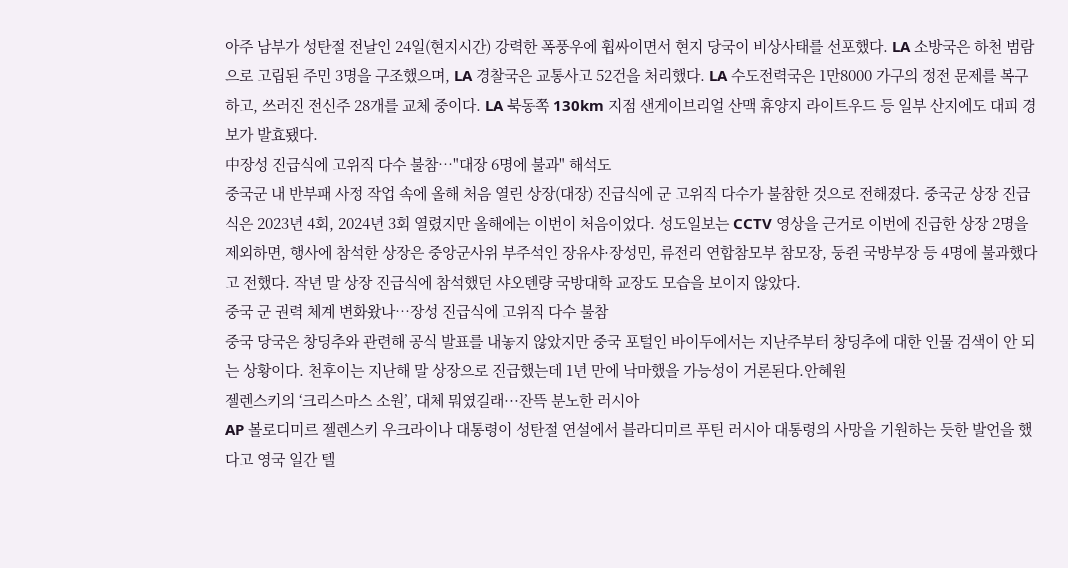아주 남부가 성탄절 전날인 24일(현지시간) 강력한 폭풍우에 휩싸이면서 현지 당국이 비상사태를 선포했다. LA 소방국은 하천 범람으로 고립된 주민 3명을 구조했으며, LA 경찰국은 교통사고 52건을 처리했다. LA 수도전력국은 1만8000 가구의 정전 문제를 복구하고, 쓰러진 전신주 28개를 교체 중이다. LA 북동쪽 130km 지점 샌게이브리얼 산맥 휴양지 라이트우드 등 일부 산지에도 대피 경보가 발효됐다.
中장성 진급식에 고위직 다수 불참…"대장 6명에 불과" 해석도
중국군 내 반부패 사정 작업 속에 올해 처음 열린 상장(대장) 진급식에 군 고위직 다수가 불참한 것으로 전해졌다. 중국군 상장 진급식은 2023년 4회, 2024년 3회 열렸지만 올해에는 이번이 처음이었다. 성도일보는 CCTV 영상을 근거로 이번에 진급한 상장 2명을 제외하면, 행사에 참석한 상장은 중앙군사위 부주석인 장유샤·장성민, 류전리 연합참모부 참모장, 둥쥔 국방부장 등 4명에 불과했다고 전했다. 작년 말 상장 진급식에 참석했던 샤오톈량 국방대학 교장도 모습을 보이지 않았다.
중국 군 권력 체계 변화왔나…장성 진급식에 고위직 다수 불참
중국 당국은 창딩추와 관련해 공식 발표를 내놓지 않았지만 중국 포털인 바이두에서는 지난주부터 창딩추에 대한 인물 검색이 안 되는 상황이다. 천후이는 지난해 말 상장으로 진급했는데 1년 만에 낙마했을 가능성이 거론된다.안혜원
젤렌스키의 ‘크리스마스 소원’, 대체 뭐였길래···잔뜩 분노한 러시아
AP 볼로디미르 젤렌스키 우크라이나 대통령이 성탄절 연설에서 블라디미르 푸틴 러시아 대통령의 사망을 기원하는 듯한 발언을 했다고 영국 일간 텔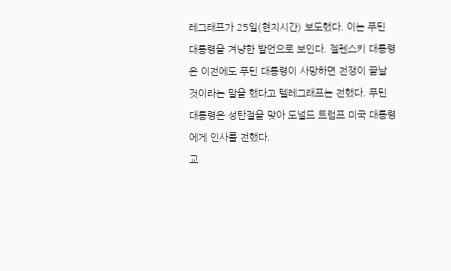레그래프가 25일(현지시간) 보도했다. 이는 푸틴 대통령을 겨냥한 발언으로 보인다. 젤렌스키 대통령은 이전에도 푸틴 대통령이 사망하면 전쟁이 끝날 것이라는 말을 했다고 텔레그래프는 전했다. 푸틴 대통령은 성탄절을 맞아 도널드 트럼프 미국 대통령에게 인사를 전했다.
교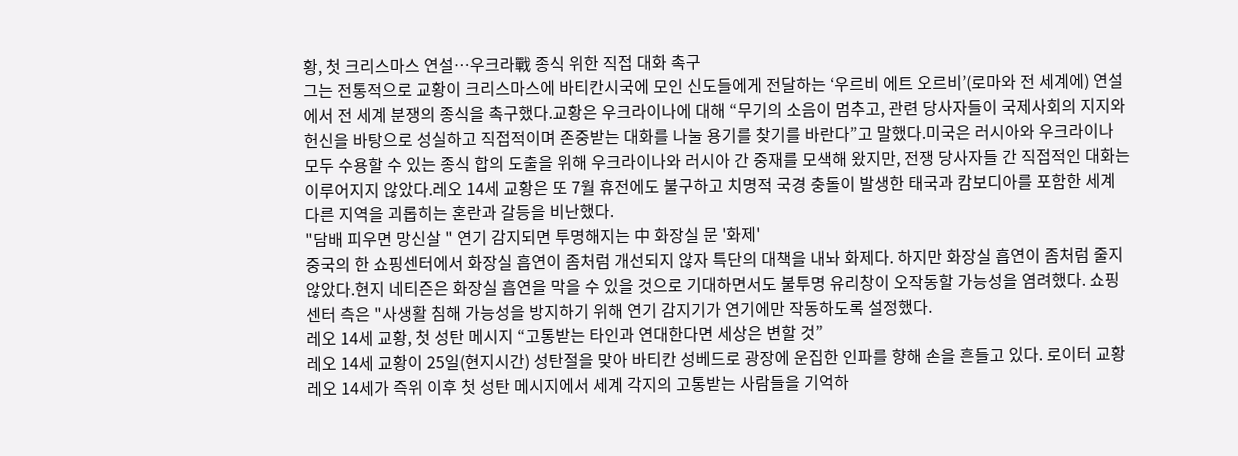황, 첫 크리스마스 연설…우크라戰 종식 위한 직접 대화 촉구
그는 전통적으로 교황이 크리스마스에 바티칸시국에 모인 신도들에게 전달하는 ‘우르비 에트 오르비’(로마와 전 세계에) 연설에서 전 세계 분쟁의 종식을 촉구했다.교황은 우크라이나에 대해 “무기의 소음이 멈추고, 관련 당사자들이 국제사회의 지지와 헌신을 바탕으로 성실하고 직접적이며 존중받는 대화를 나눌 용기를 찾기를 바란다”고 말했다.미국은 러시아와 우크라이나 모두 수용할 수 있는 종식 합의 도출을 위해 우크라이나와 러시아 간 중재를 모색해 왔지만, 전쟁 당사자들 간 직접적인 대화는 이루어지지 않았다.레오 14세 교황은 또 7월 휴전에도 불구하고 치명적 국경 충돌이 발생한 태국과 캄보디아를 포함한 세계 다른 지역을 괴롭히는 혼란과 갈등을 비난했다.
"담배 피우면 망신살 " 연기 감지되면 투명해지는 中 화장실 문 '화제'
중국의 한 쇼핑센터에서 화장실 흡연이 좀처럼 개선되지 않자 특단의 대책을 내놔 화제다. 하지만 화장실 흡연이 좀처럼 줄지 않았다.현지 네티즌은 화장실 흡연을 막을 수 있을 것으로 기대하면서도 불투명 유리창이 오작동할 가능성을 염려했다. 쇼핑센터 측은 "사생활 침해 가능성을 방지하기 위해 연기 감지기가 연기에만 작동하도록 설정했다.
레오 14세 교황, 첫 성탄 메시지 “고통받는 타인과 연대한다면 세상은 변할 것”
레오 14세 교황이 25일(현지시간) 성탄절을 맞아 바티칸 성베드로 광장에 운집한 인파를 향해 손을 흔들고 있다. 로이터 교황 레오 14세가 즉위 이후 첫 성탄 메시지에서 세계 각지의 고통받는 사람들을 기억하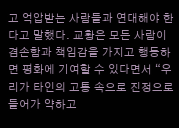고 억압받는 사람들과 연대해야 한다고 말했다. 교황은 모든 사람이 겸손함과 책임감을 가지고 행동하면 평화에 기여할 수 있다면서 “우리가 타인의 고통 속으로 진정으로 들어가 약하고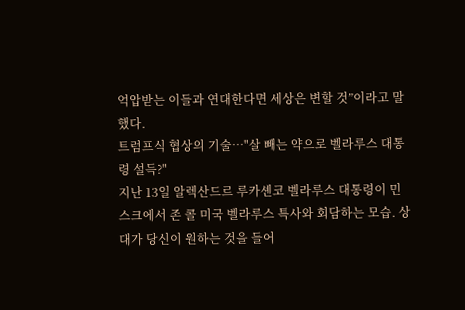억압받는 이들과 연대한다면 세상은 변할 것”이라고 말했다.
트럼프식 협상의 기술…"살 빼는 약으로 벨라루스 대통령 설득?"
지난 13일 알렉산드르 루카셴코 벨라루스 대통령이 민스크에서 존 콜 미국 벨라루스 특사와 회담하는 모습. 상대가 당신이 원하는 것을 들어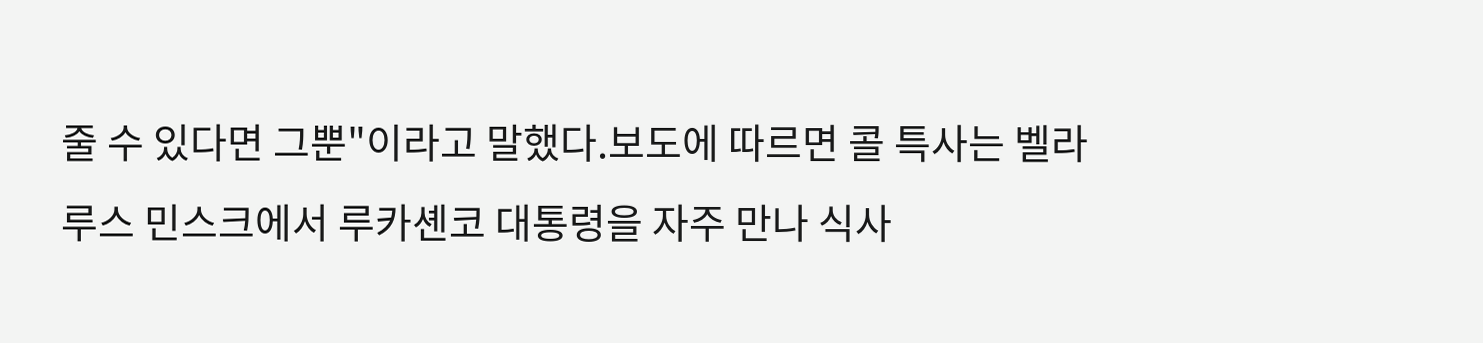줄 수 있다면 그뿐"이라고 말했다.보도에 따르면 콜 특사는 벨라루스 민스크에서 루카셴코 대통령을 자주 만나 식사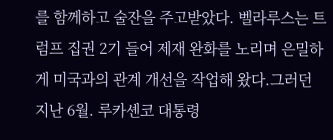를 함께하고 술잔을 주고받았다. 벨라루스는 트럼프 집권 2기 들어 제재 완화를 노리며 은밀하게 미국과의 관계 개선을 작업해 왔다.그러던 지난 6월. 루카셴코 대통령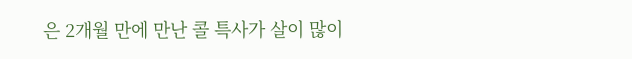은 2개월 만에 만난 콜 특사가 살이 많이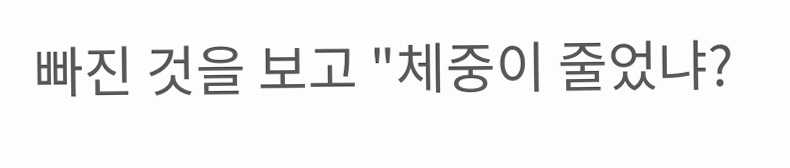빠진 것을 보고 "체중이 줄었냐?